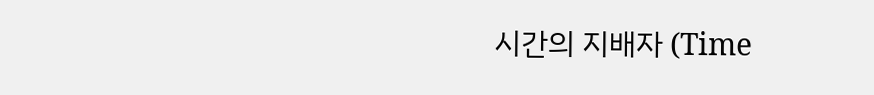시간의 지배자 (Time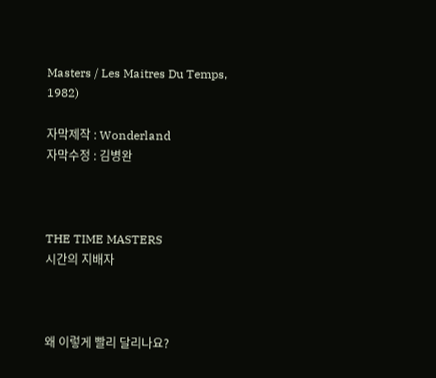Masters / Les Maitres Du Temps, 1982)

자막제작 : Wonderland
자막수정 : 김병완



THE TIME MASTERS
시간의 지배자



왜 이렇게 빨리 달리나요?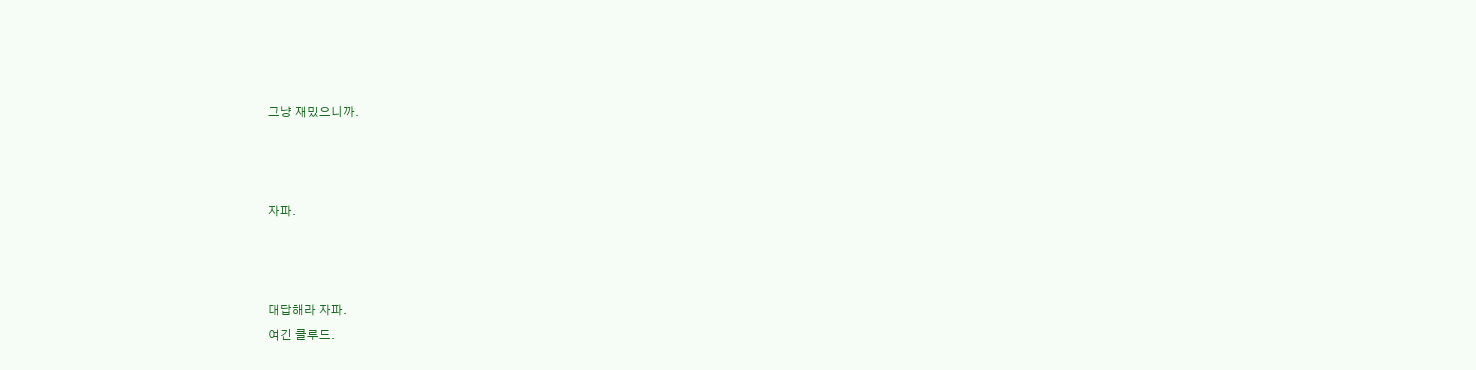그냥 재밌으니까.



자파.



대답해라 자파.
여긴 클루드.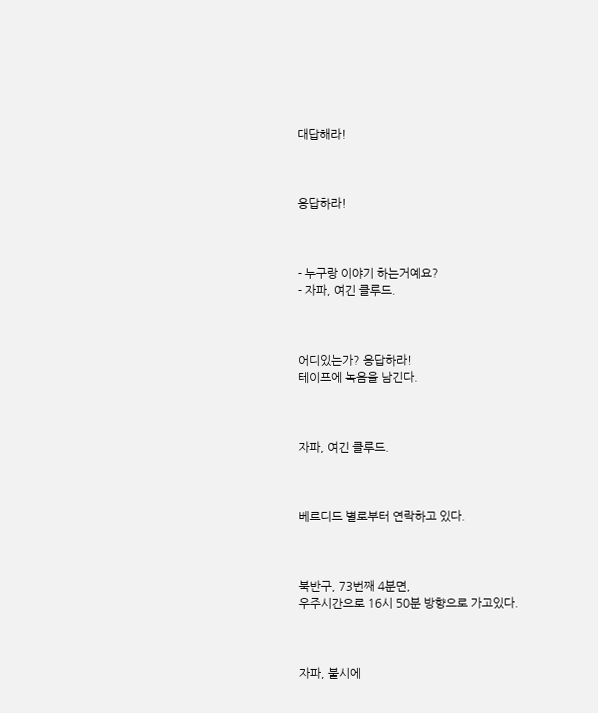대답해라!



응답하라!



- 누구랑 이야기 하는거예요?
- 자파, 여긴 클루드.



어디있는가? 응답하라!
테이프에 녹음을 남긴다.



자파, 여긴 클루드.



베르디드 별로부터 연락하고 있다.



북반구, 73번째 4분면,
우주시간으로 16시 50분 방향으로 가고있다.



자파, 불시에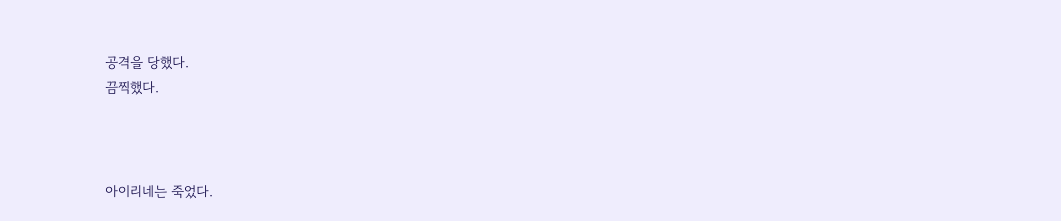공격을 당했다.
끔찍했다.



아이리네는 죽었다.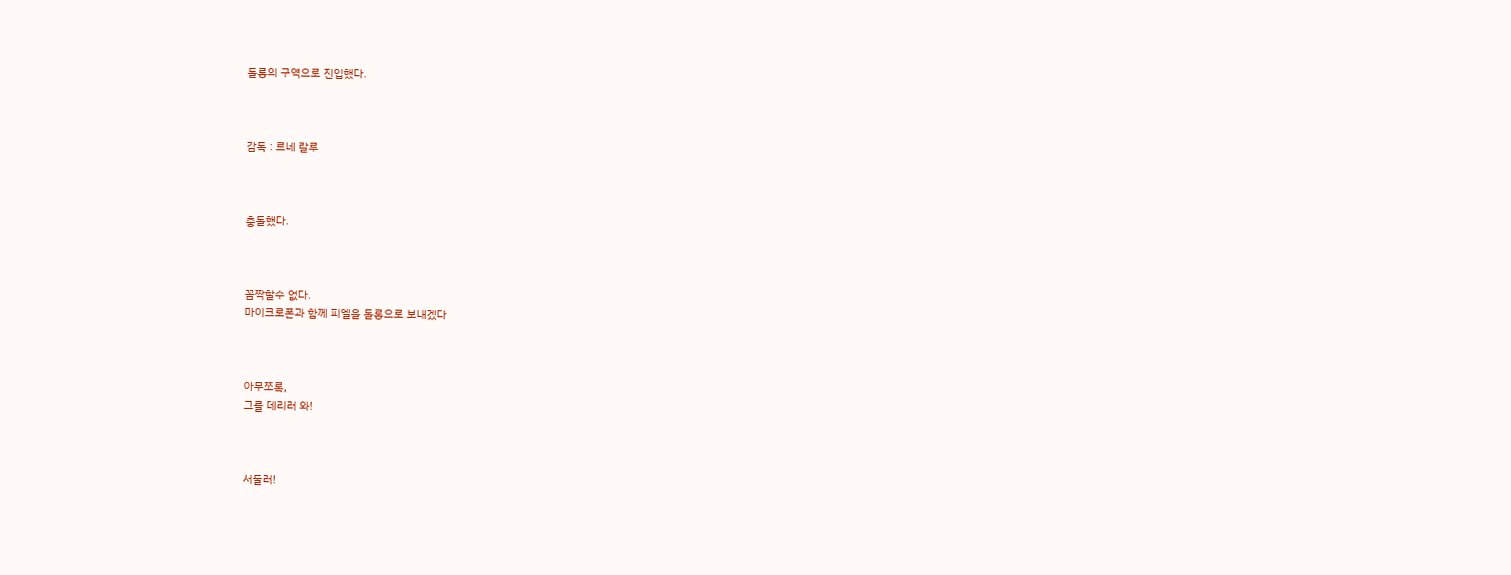돌롱의 구역으로 진입했다.



감독 : 르네 랄루



충돌했다.



꼼짝할수 없다.
마이크로폰과 함께 피엘을 돌롱으로 보내겠다



아무쪼록,
그를 데리러 와!



서둘러!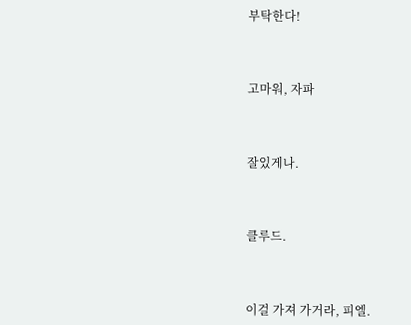부탁한다!



고마워, 자파



잘있게나.



클루드.



이걸 가져 가거라, 피엘.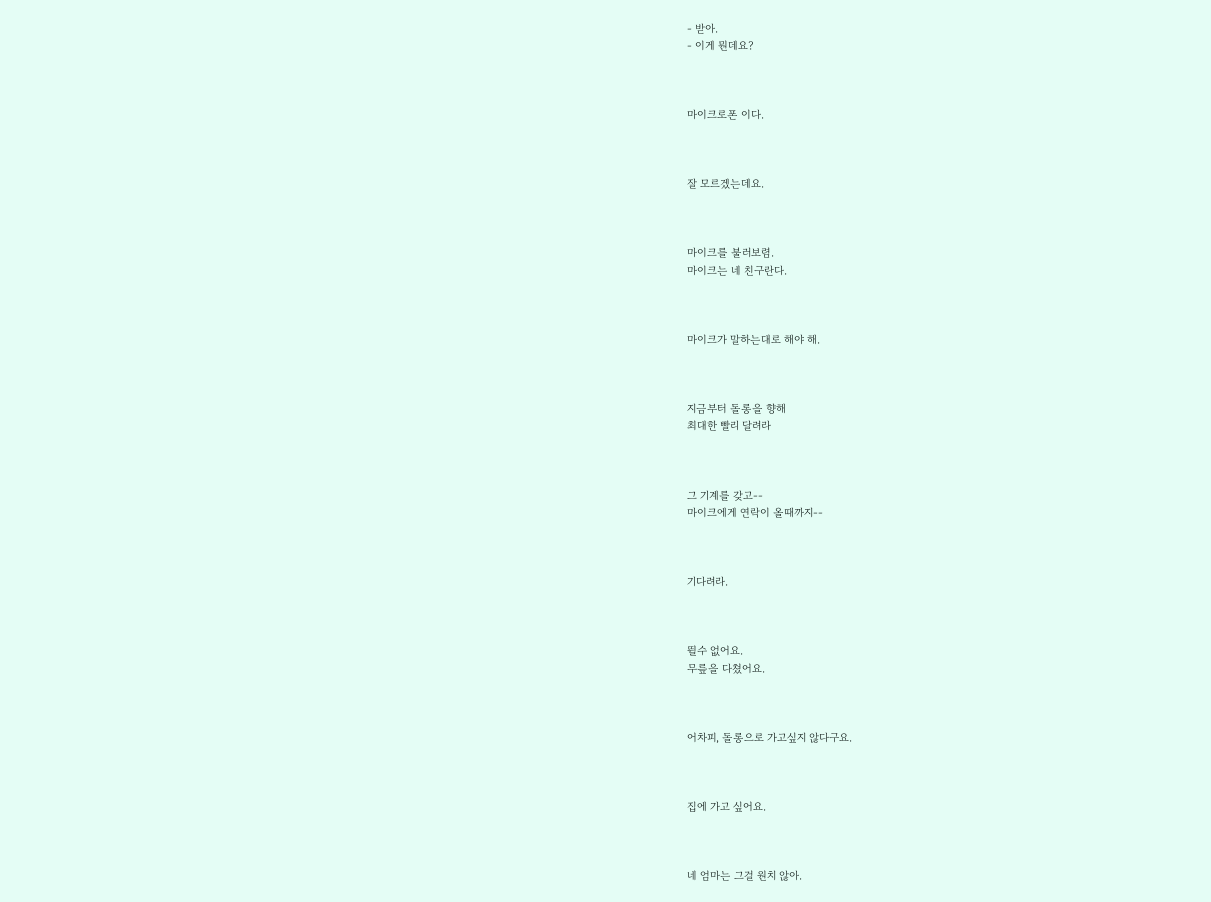- 받아.
- 이게 뭔데요?



마이크로폰 이다.



잘 모르겠는데요.



마이크를 불러보렴.
마이크는 네 친구란다.



마이크가 말하는대로 해야 해.



지금부터 돌롱을 향해
최대한 빨리 달려라



그 기계를 갖고--
마이크에게 연락이 올때까지--



기다려라.



뛸수 없어요.
무릎을 다쳤어요.



어차피, 돌롱으로 가고싶지 않다구요.



집에 가고 싶어요.



네 엄마는 그걸 원치 않아.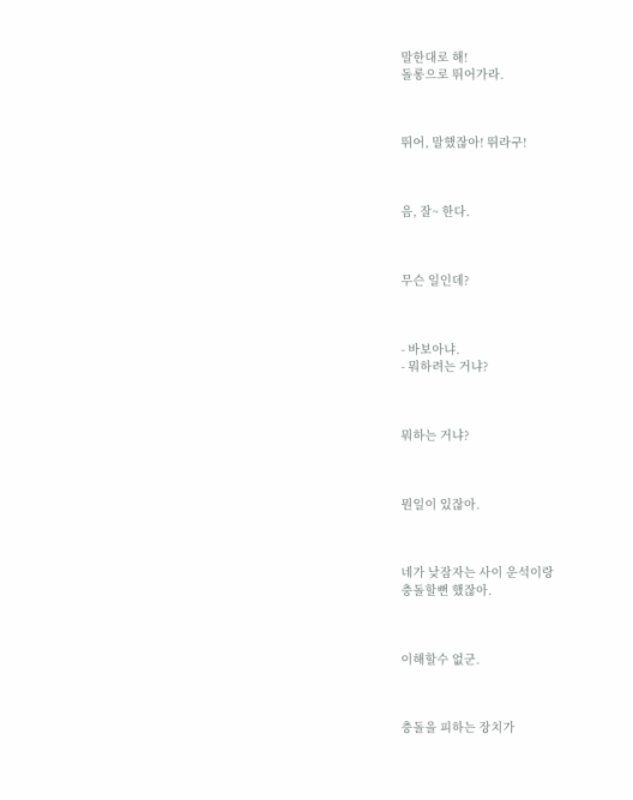말한대로 해!
돌롱으로 뛰어가라.



뛰어, 말했잖아! 뛰라구!



음, 잘~ 한다.



무슨 일인데?



- 바보아냐.
- 뭐하려는 거냐?



뭐하는 거냐?



뭔일이 있잖아.



네가 낮잠자는 사이 운석이랑
충돌할뻔 했잖아.



이해할수 없군.



충돌을 피하는 장치가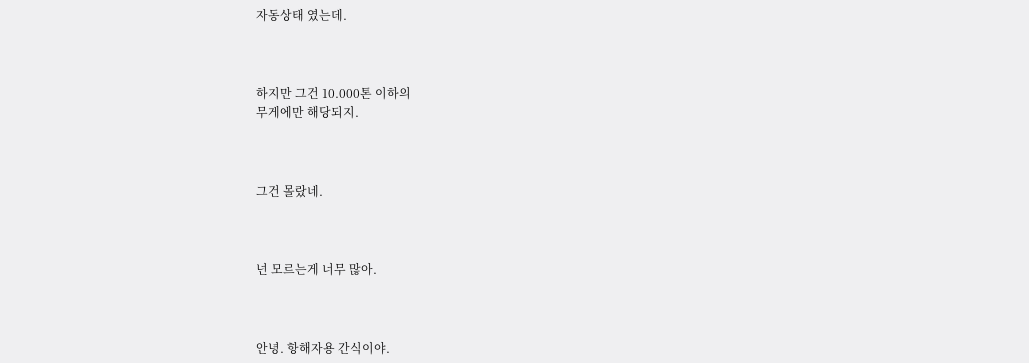자동상태 였는데.



하지만 그건 10.000톤 이하의
무게에만 해당되지.



그건 몰랐네.



넌 모르는게 너무 많아.



안녕. 항해자용 간식이야.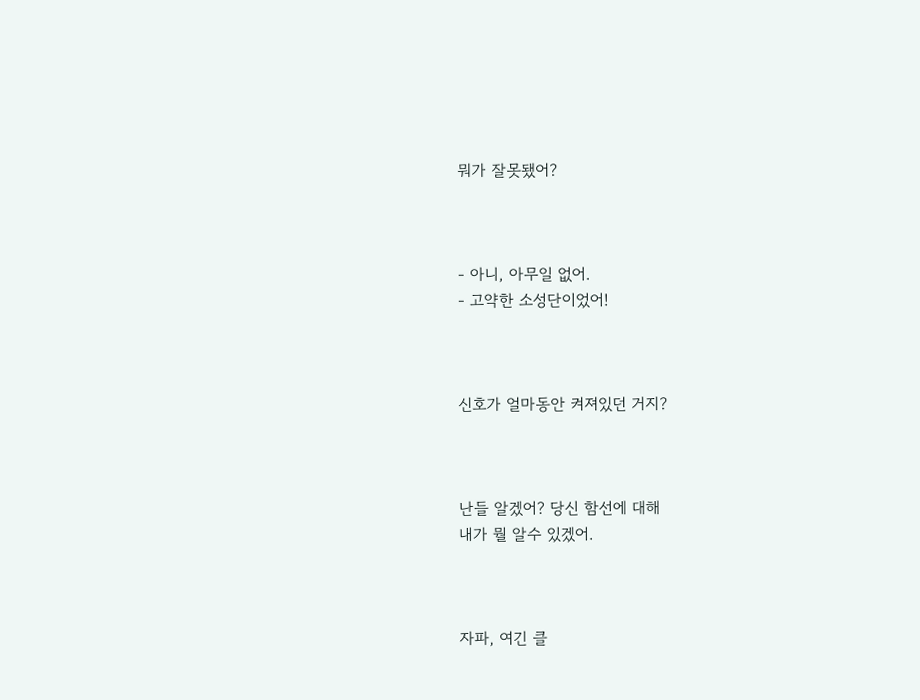뭐가 잘못됐어?



- 아니, 아무일 없어.
- 고약한 소성단이었어!



신호가 얼마동안 켜져있던 거지?



난들 알겠어? 당신 함선에 대해
내가 뭘 알수 있겠어.



자파, 여긴 클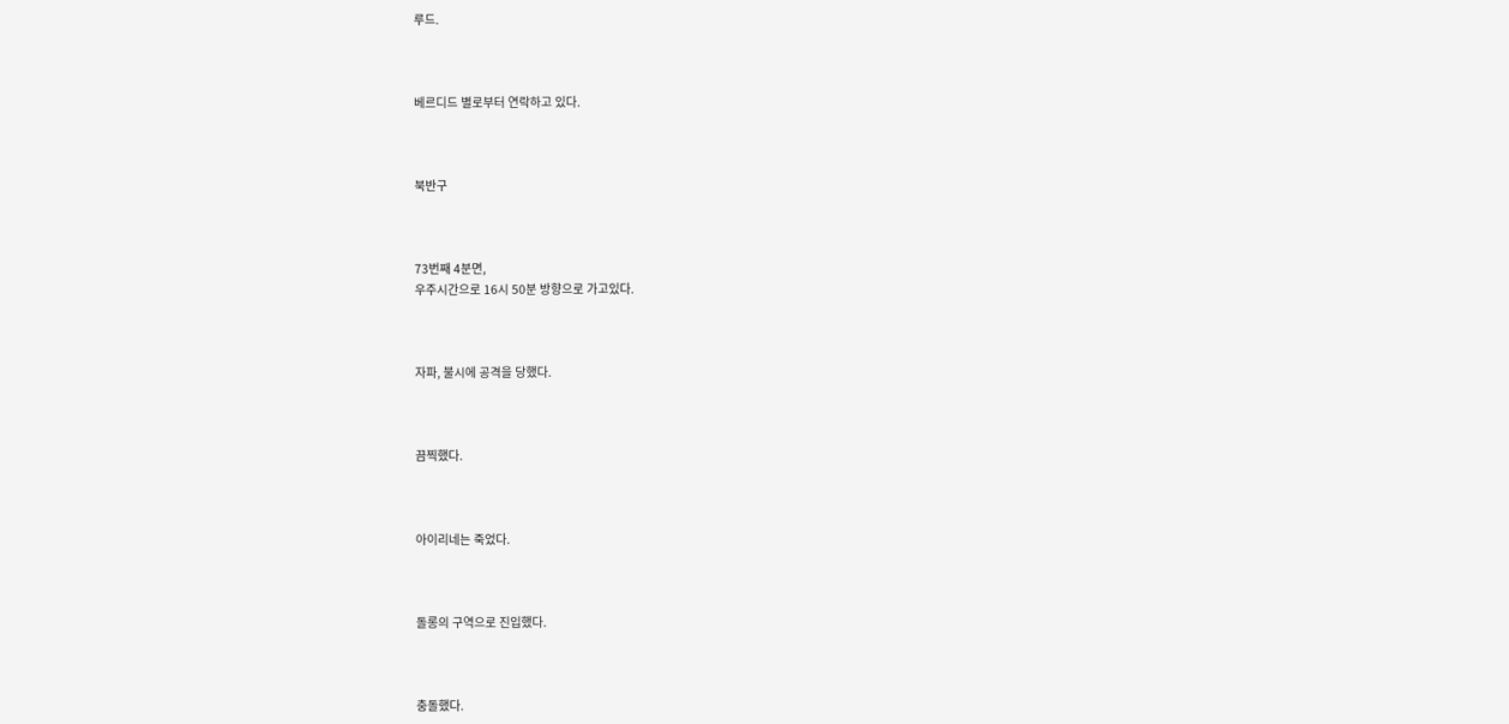루드.



베르디드 별로부터 연락하고 있다.



북반구



73번째 4분면,
우주시간으로 16시 50분 방향으로 가고있다.



자파, 불시에 공격을 당했다.



끔찍했다.



아이리네는 죽었다.



돌롱의 구역으로 진입했다.



충돌했다.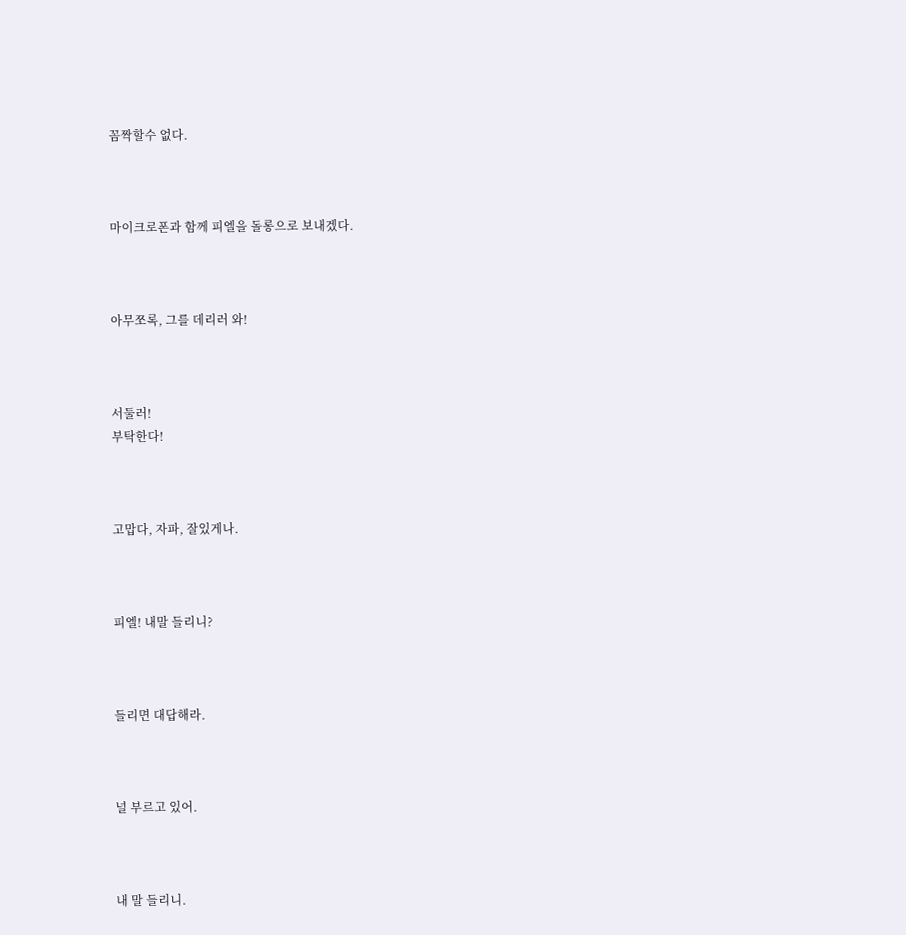꼼짝할수 없다.



마이크로폰과 함께 피엘을 돌롱으로 보내겠다.



아무쪼록, 그를 데리러 와!



서둘러!
부탁한다!



고맙다, 자파, 잘있게나.



피엘! 내말 들리니?



들리면 대답해라.



널 부르고 있어.



내 말 들리니.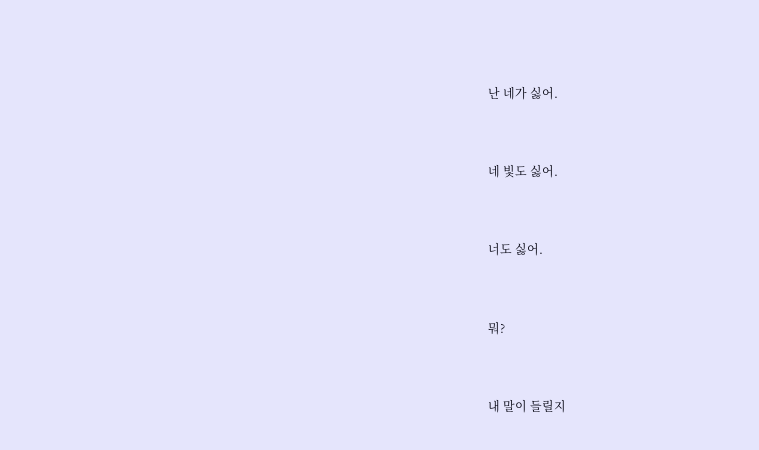난 네가 싫어.



네 빛도 싫어.



너도 싫어.



뭐?



내 말이 들릴지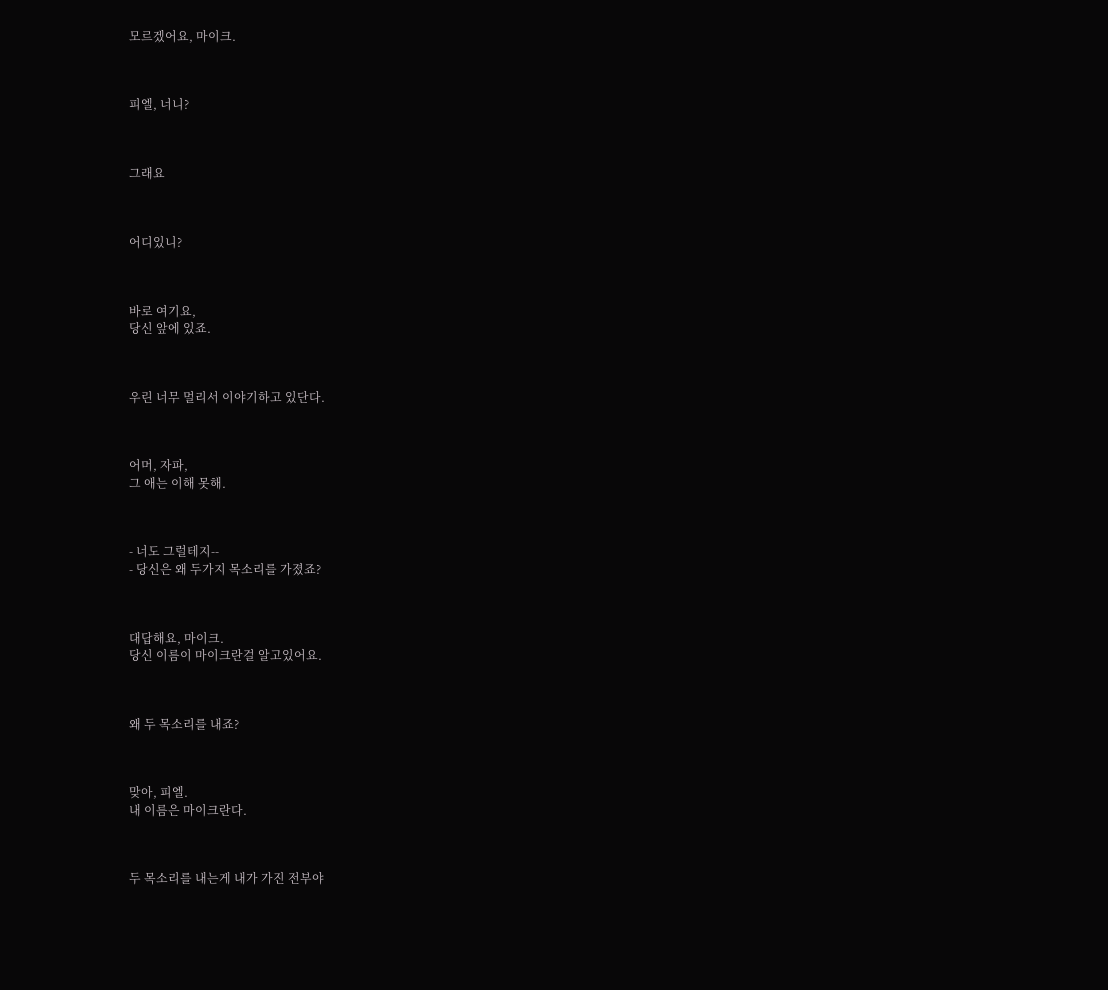모르겠어요, 마이크.



피엘, 너니?



그래요



어디있니?



바로 여기요,
당신 앞에 있죠.



우린 너무 멀리서 이야기하고 있단다.



어머, 자파,
그 애는 이해 못해.



- 너도 그럴테지--
- 당신은 왜 두가지 목소리를 가졌죠?



대답해요, 마이크.
당신 이름이 마이크란걸 알고있어요.



왜 두 목소리를 내죠?



맞아, 피엘.
내 이름은 마이크란다.



두 목소리를 내는게 내가 가진 전부야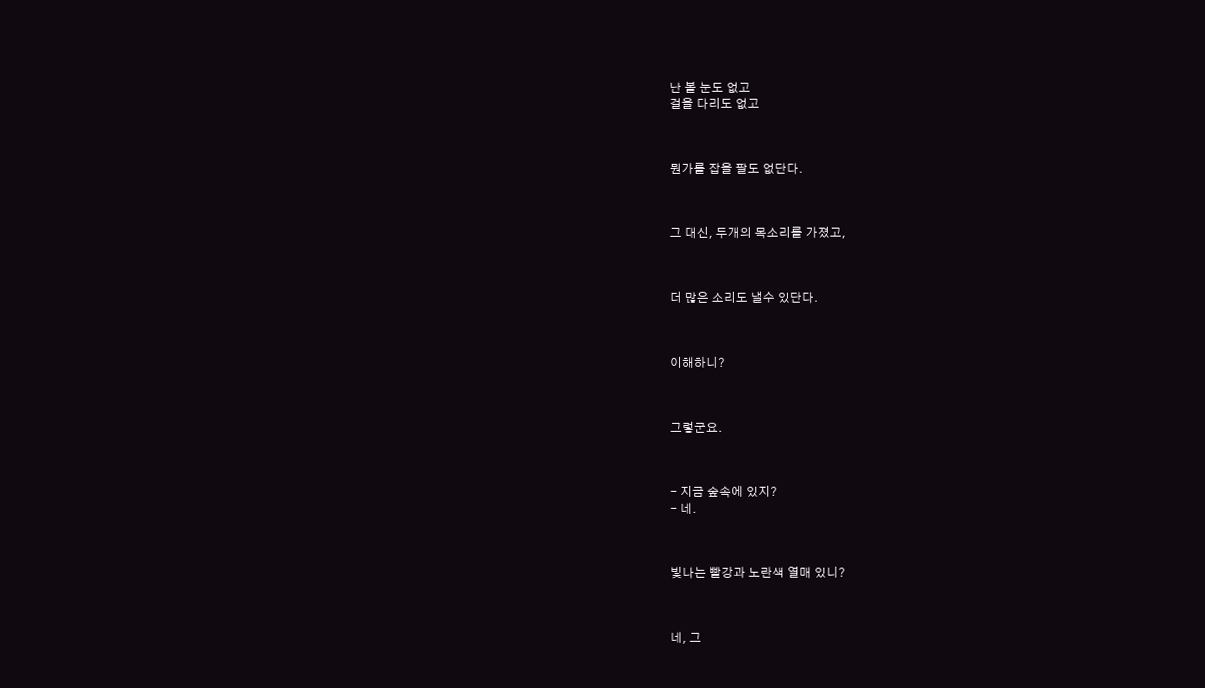난 볼 눈도 없고
걸을 다리도 없고



뭔가를 잡을 팔도 없단다.



그 대신, 두개의 목소리를 가졌고,



더 많은 소리도 낼수 있단다.



이해하니?



그렇군요.



- 지금 숲속에 있지?
- 네.



빛나는 빨강과 노란색 열매 있니?



네, 그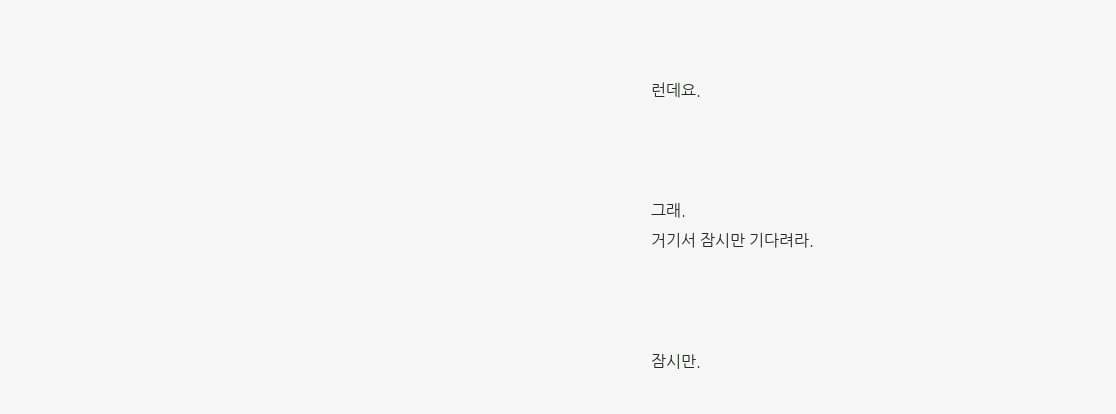런데요.



그래.
거기서 잠시만 기다려라.



잠시만.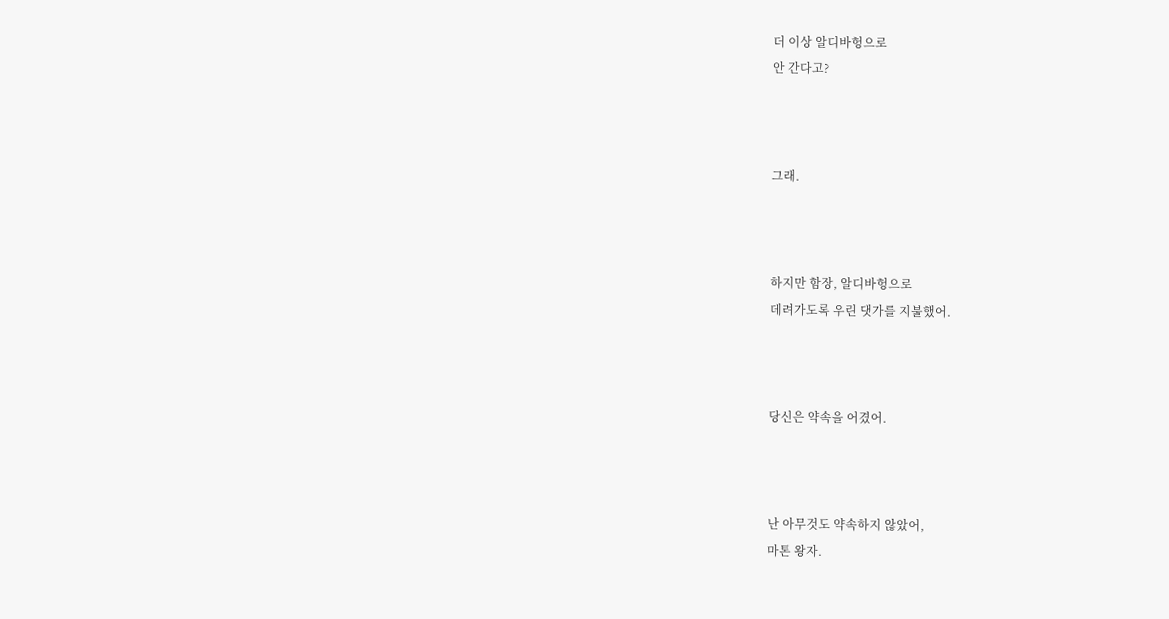더 이상 알디바헝으로
안 간다고?



그래.



하지만 함장, 알디바헝으로
데려가도록 우린 댓가를 지불했어.



당신은 약속을 어겼어.



난 아무것도 약속하지 않았어,
마톤 왕자.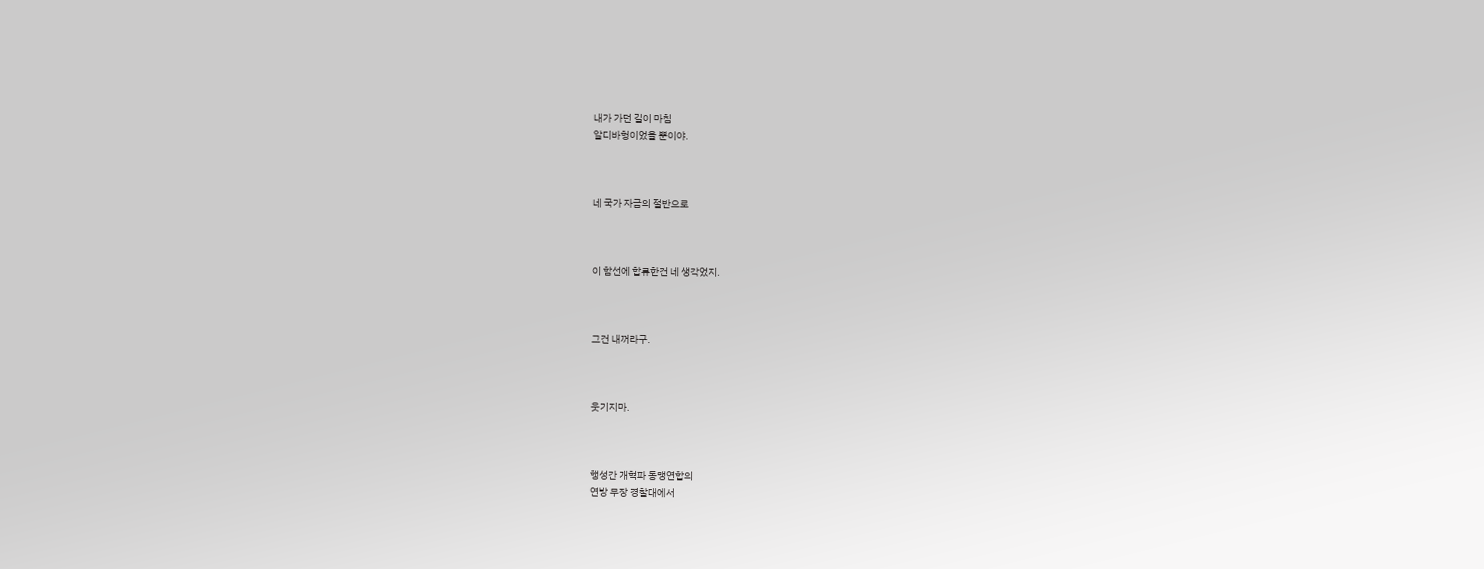내가 가던 길이 마침
알디바헝이었을 뿐이야.



네 국가 자금의 절반으로



이 함선에 합류한건 네 생각었지.



그건 내꺼라구.



웃기지마.



행성간 개혁파 동맹연합의
연방 무장 경찰대에서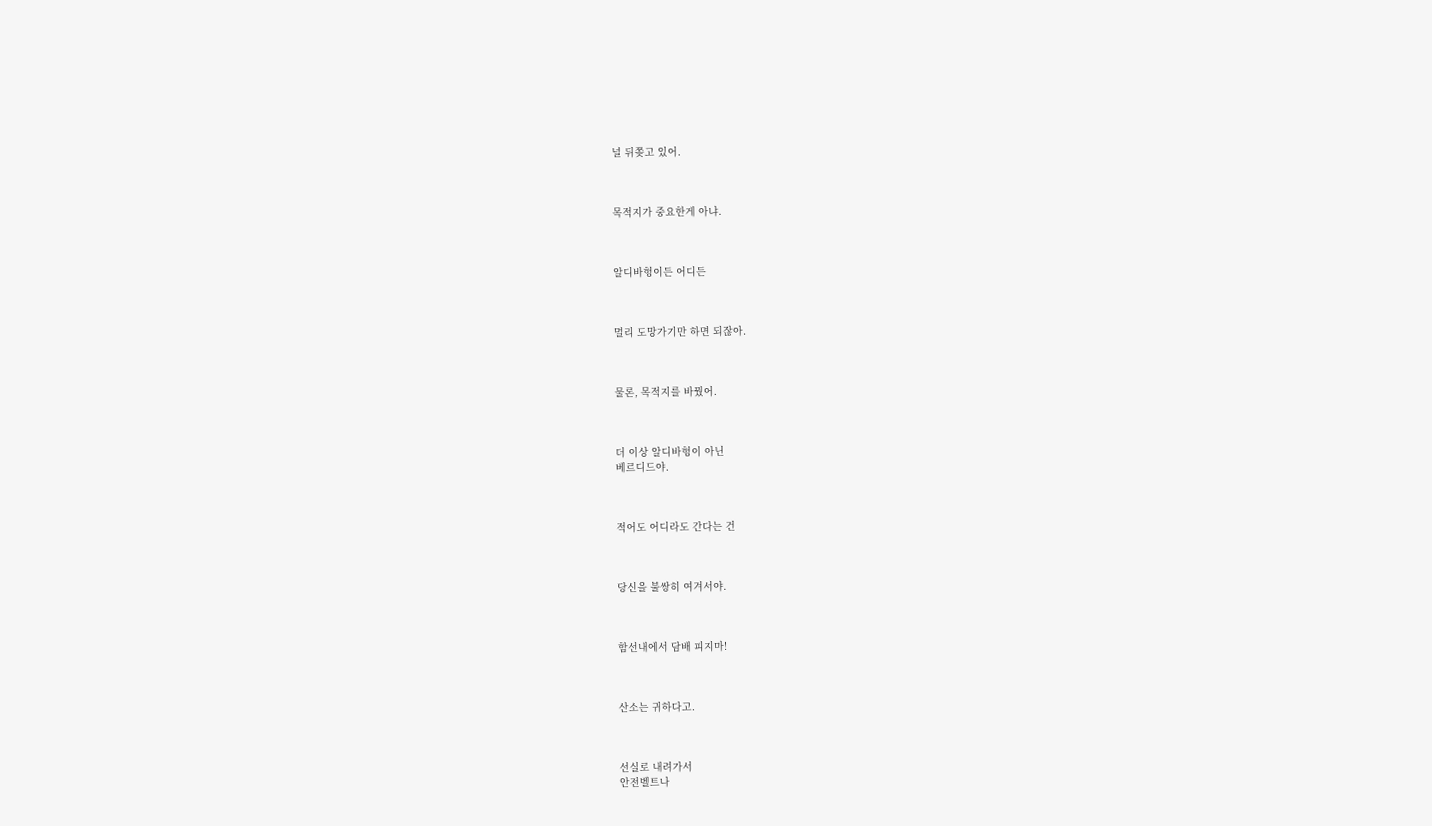널 뒤쫒고 있어.



목적지가 중요한게 아냐.



알디바헝이든 어디든



멀리 도망가기만 하면 되잖아.



물론, 목적지를 바꿨어.



더 이상 알디바헝이 아닌
베르디드야.



적어도 어디라도 간다는 건



당신을 불쌍히 여겨서야.



함선내에서 담배 피지마!



산소는 귀하다고.



선실로 내려가서
안전벨트나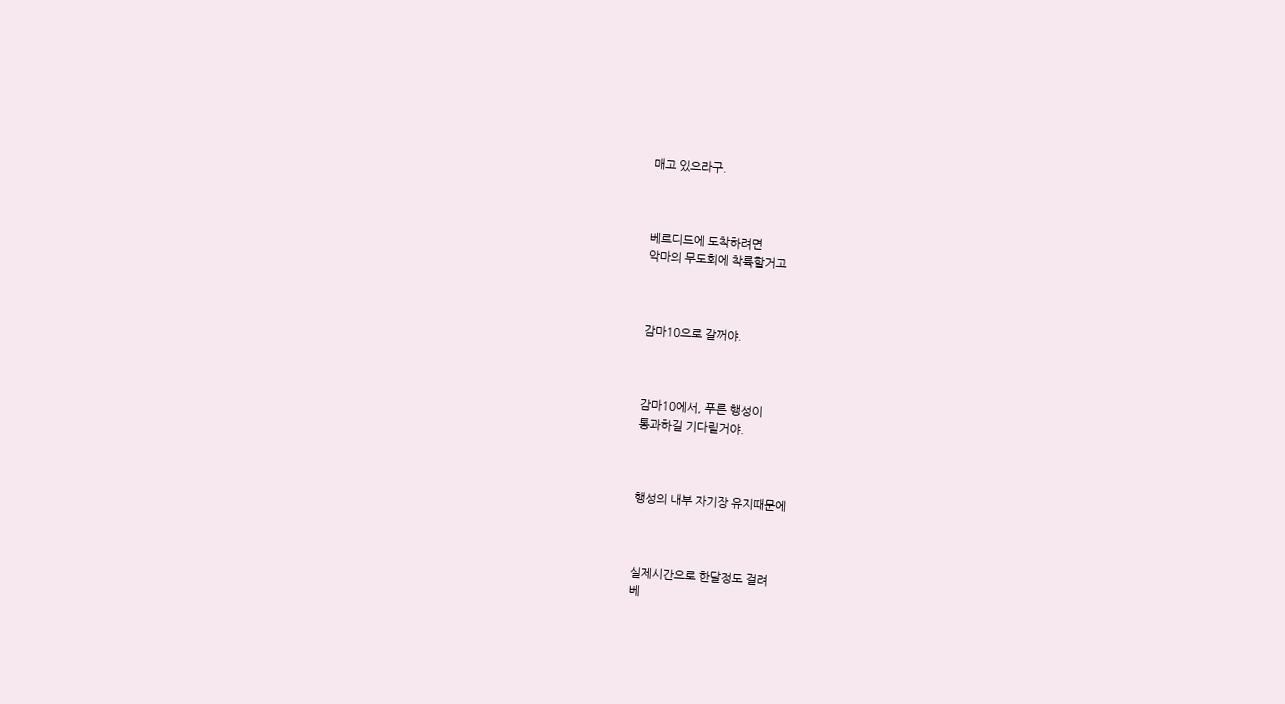매고 있으라구.



베르디드에 도착하려면
악마의 무도회에 착륙할거고



감마10으로 갈꺼야.



감마10에서, 푸른 행성이
통과하길 기다릴거야.



행성의 내부 자기장 유지때문에



실제시간으로 한달정도 걸려
베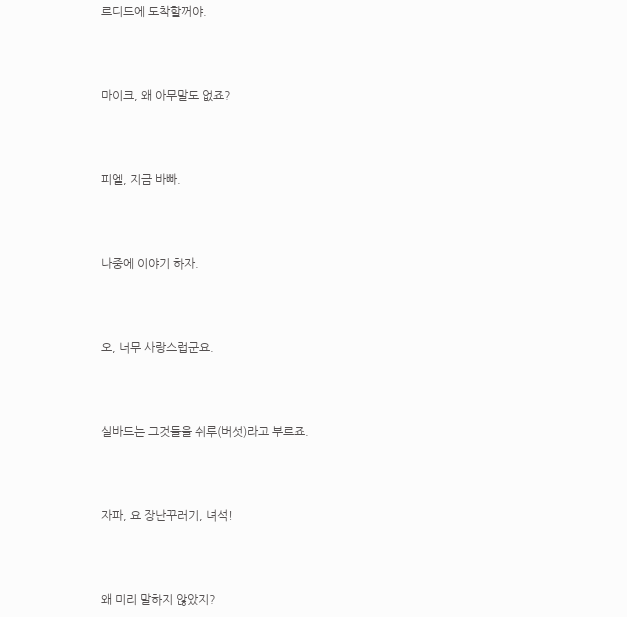르디드에 도착할꺼야.



마이크, 왜 아무말도 없죠?



피엘, 지금 바빠.



나중에 이야기 하자.



오, 너무 사랑스럽군요.



실바드는 그것들을 쉬루(버섯)라고 부르죠.



자파, 요 장난꾸러기, 녀석!



왜 미리 말하지 않았지?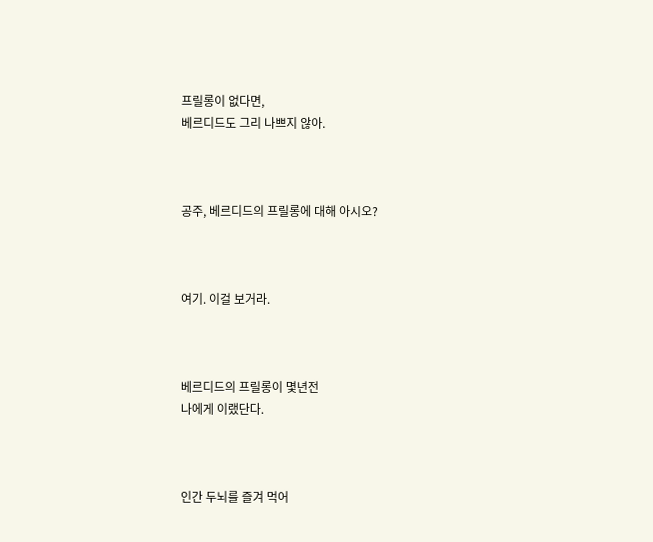프릴롱이 없다면,
베르디드도 그리 나쁘지 않아.



공주, 베르디드의 프릴롱에 대해 아시오?



여기. 이걸 보거라.



베르디드의 프릴롱이 몇년전
나에게 이랬단다.



인간 두뇌를 즐겨 먹어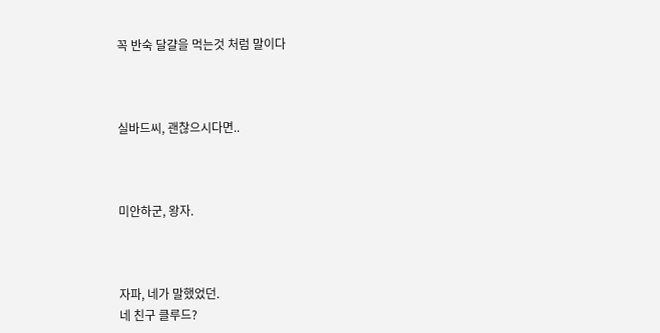꼭 반숙 달걀을 먹는것 처럼 말이다



실바드씨, 괜찮으시다면..



미안하군, 왕자.



자파, 네가 말했었던.
네 친구 클루드?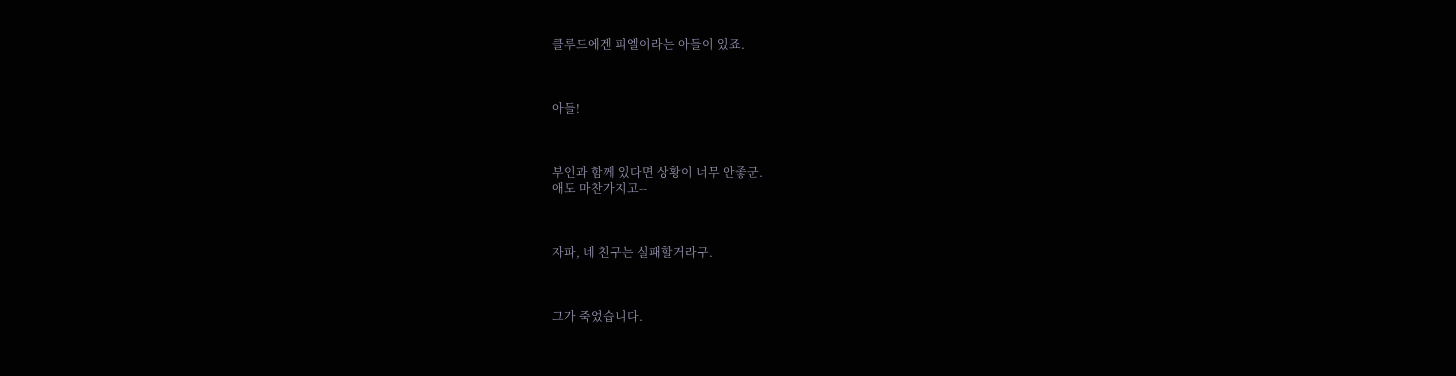클루드에겐 피엘이라는 아들이 있죠.



아들!



부인과 함께 있다면 상황이 너무 안좋군.
애도 마찬가지고--



자파, 네 친구는 실패할거라구.



그가 죽었습니다.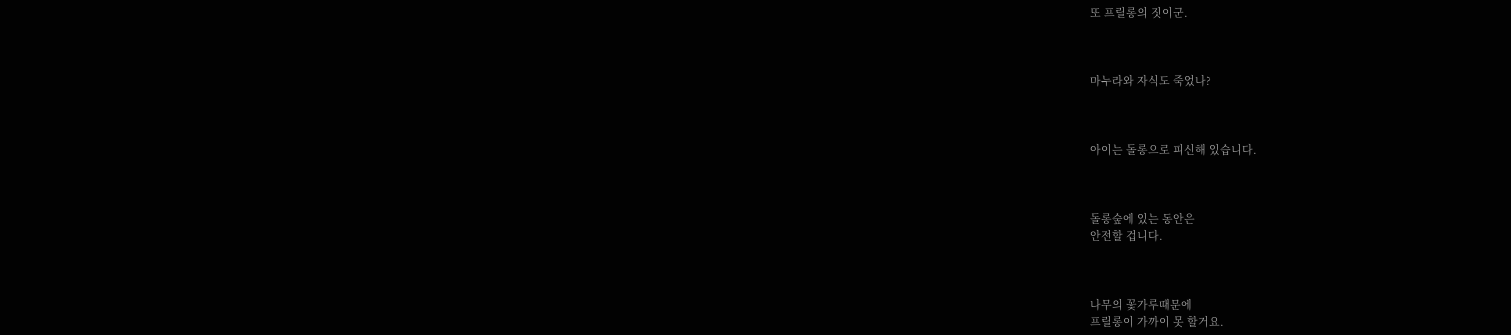또 프릴롱의 짓이군.



마누라와 자식도 죽었나?



아이는 돌롱으로 피신해 있습니다.



돌롱숲에 있는 동안은
안전할 겁니다.



나무의 꽃가루때문에
프릴롱이 가까이 못 할거요.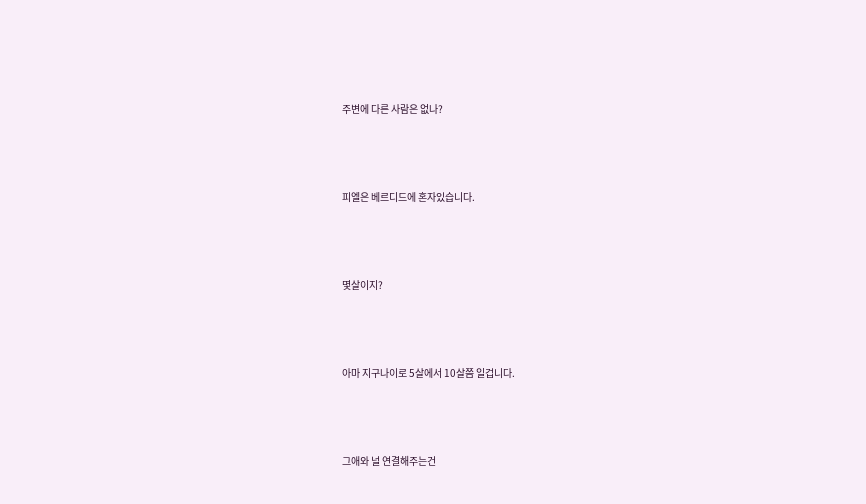주변에 다른 사람은 없나?



피엘은 베르디드에 혼자있습니다.



몇살이지?



아마 지구나이로 5살에서 10살쯤 일겁니다.



그애와 널 연결해주는건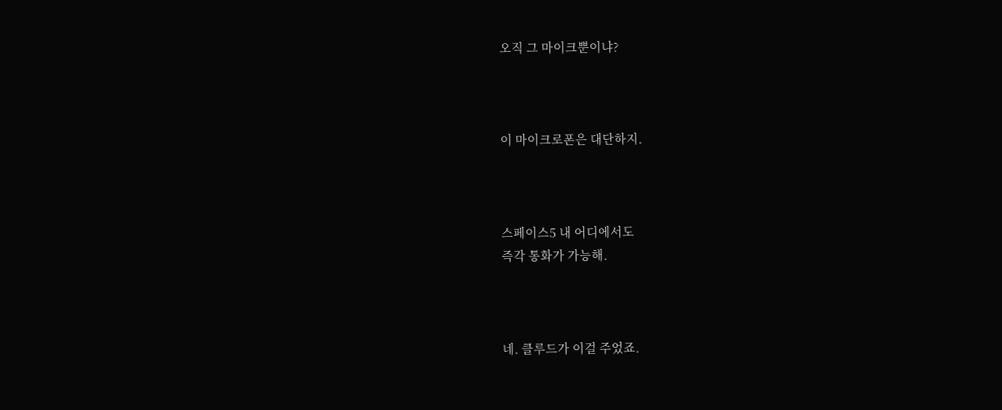오직 그 마이크뿐이냐?



이 마이크로폰은 대단하지.



스페이스5 내 어디에서도
즉각 통화가 가능해.



네. 클루드가 이걸 주었죠.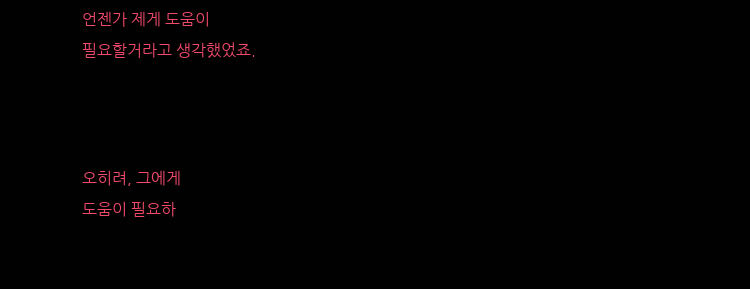언젠가 제게 도움이
필요할거라고 생각했었죠.



오히려, 그에게
도움이 필요하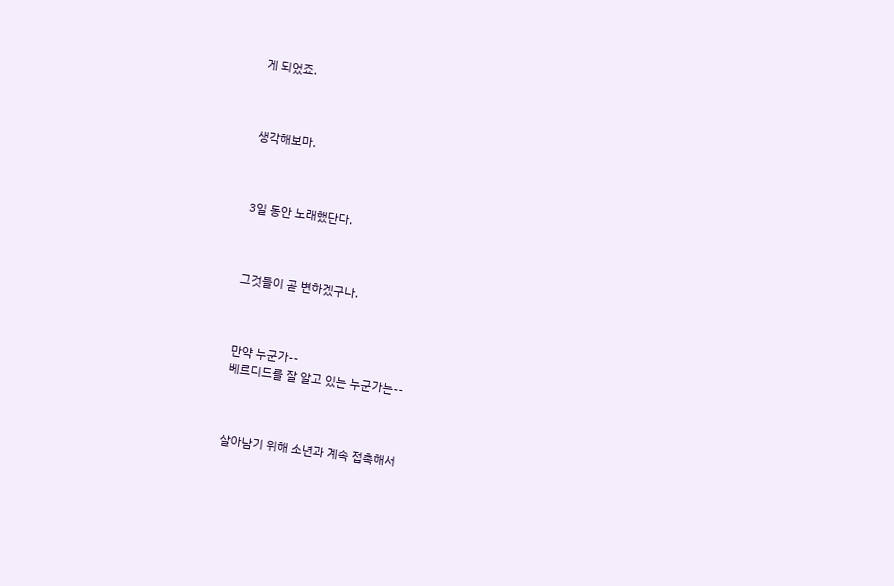게 되었죠.



생각해보마.



3일 동안 노래했단다.



그것들이 곧 변하겠구나.



만약 누군가--
베르디드를 잘 알고 있는 누군가는--



살아남기 위해 소년과 계속 접촉해서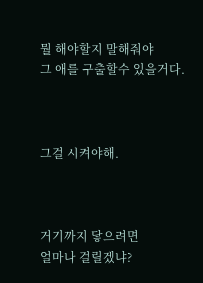뭘 해야할지 말해줘야
그 애를 구출할수 있을거다.



그걸 시켜야해.



거기까지 닿으려면
얼마나 걸릴겠냐?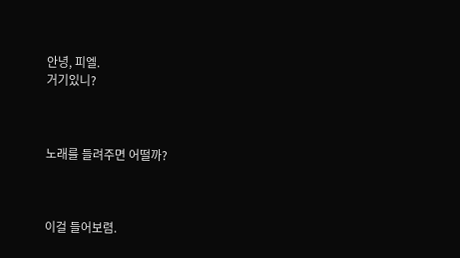안녕, 피엘.
거기있니?



노래를 들려주면 어떨까?



이걸 들어보렴.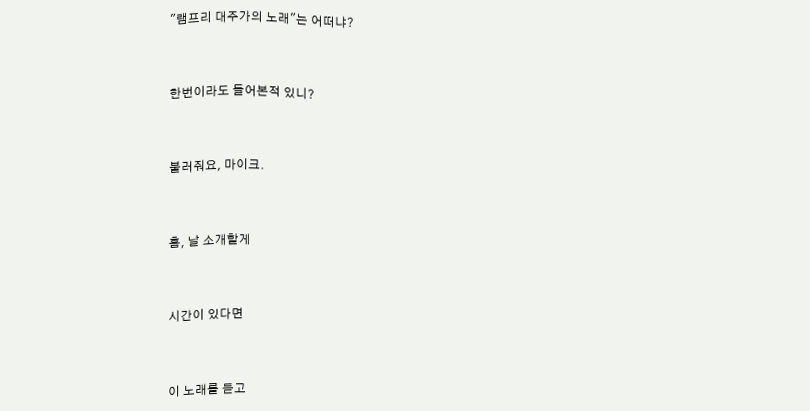"램프리 대주가의 노래"는 어떠냐?



한번이라도 들어본적 있니?



불러줘요, 마이크.



흠, 날 소개할게



시간이 있다면



이 노래를 듣고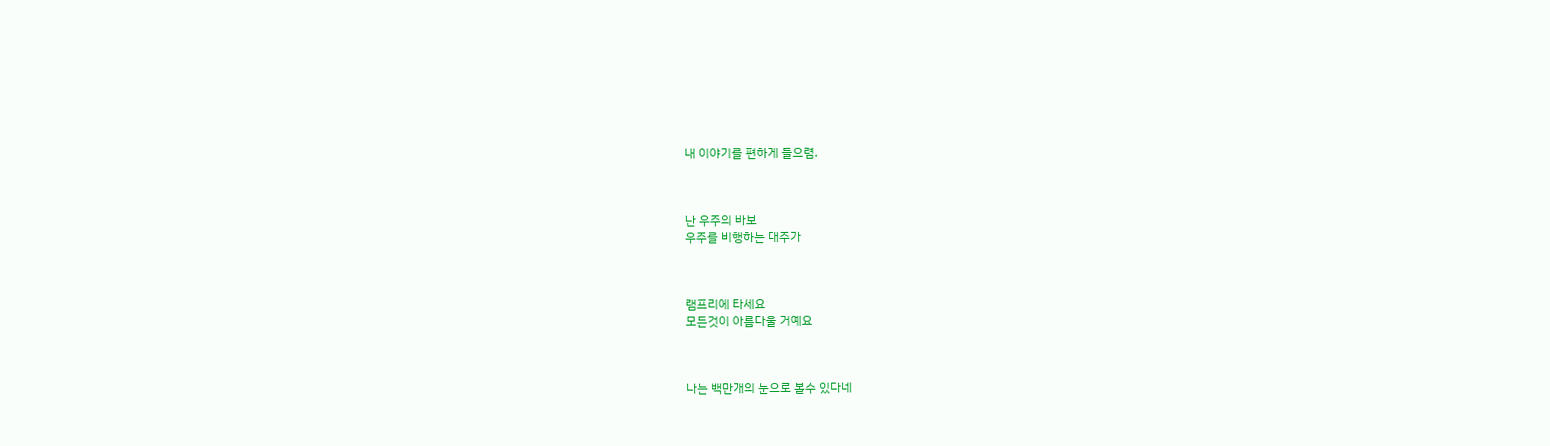내 이야기를 편하게 들으렴.



난 우주의 바보
우주를 비행하는 대주가



램프리에 타세요
모든것이 아름다울 거예요



나는 백만개의 눈으로 볼수 있다네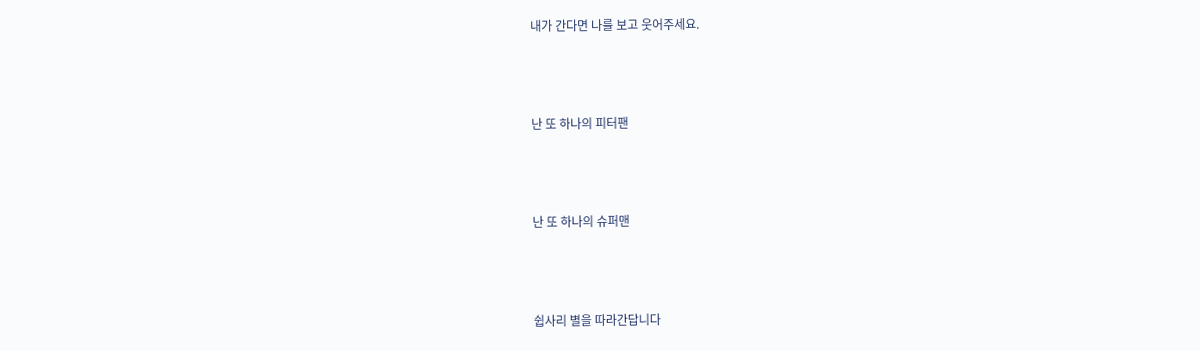내가 간다면 나를 보고 웃어주세요.



난 또 하나의 피터팬



난 또 하나의 슈퍼맨



쉽사리 별을 따라간답니다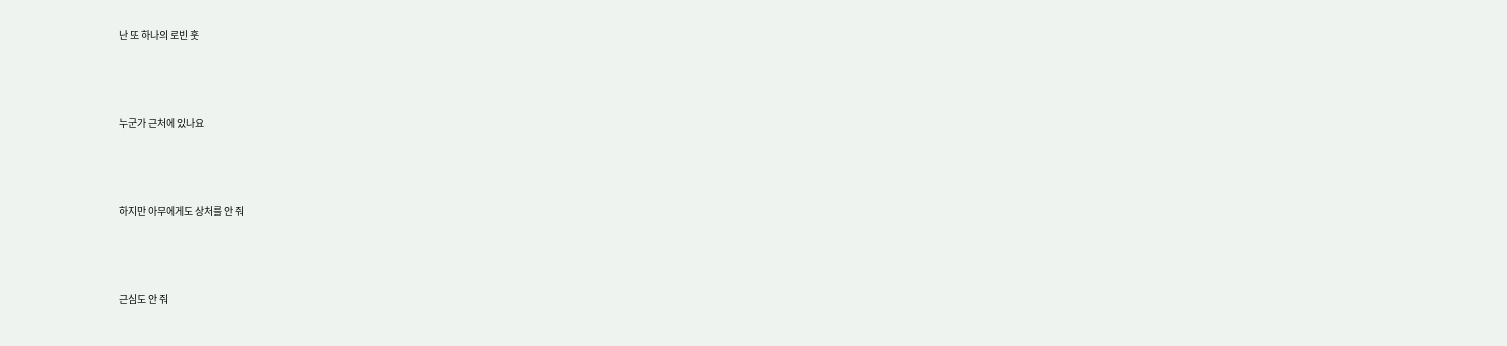난 또 하나의 로빈 훗



누군가 근처에 있나요



하지만 아무에게도 상처를 안 줘



근심도 안 줘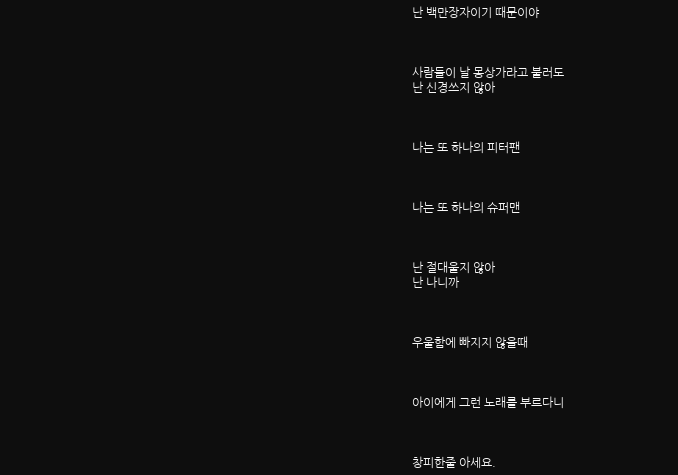난 백만장자이기 때문이야



사람들이 날 몽상가라고 불러도
난 신경쓰지 않아



나는 또 하나의 피터팬



나는 또 하나의 슈퍼맨



난 절대울지 않아
난 나니까



우울함에 빠지지 않을때



아이에게 그런 노래를 부르다니



창피한줄 아세요.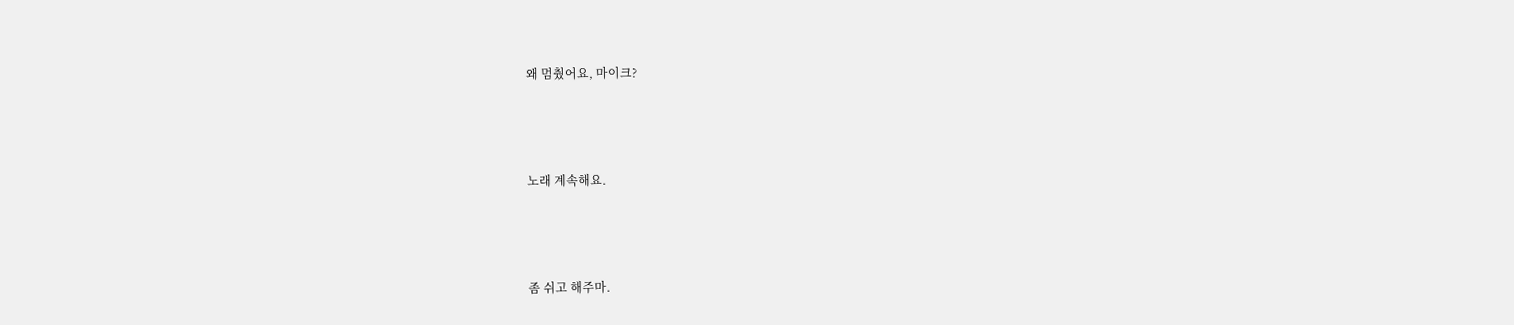왜 멈췄어요, 마이크?



노래 계속해요.



좀 쉬고 해주마.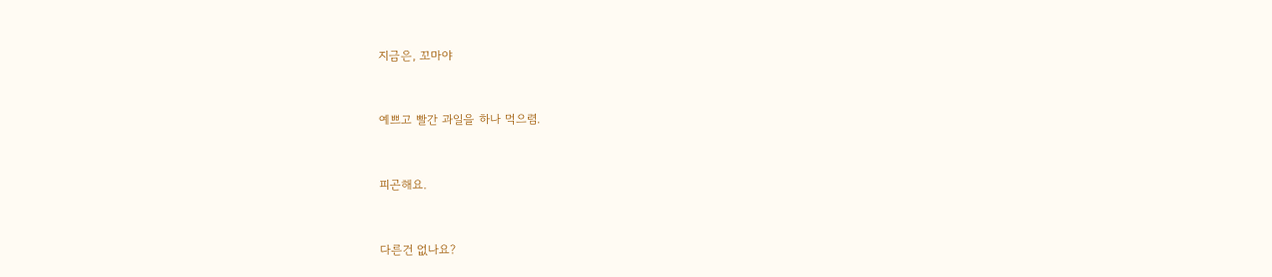지금은, 꼬마야



예쁘고 빨간 과일을 하나 먹으렴.



피곤해요.



다른건 없나요?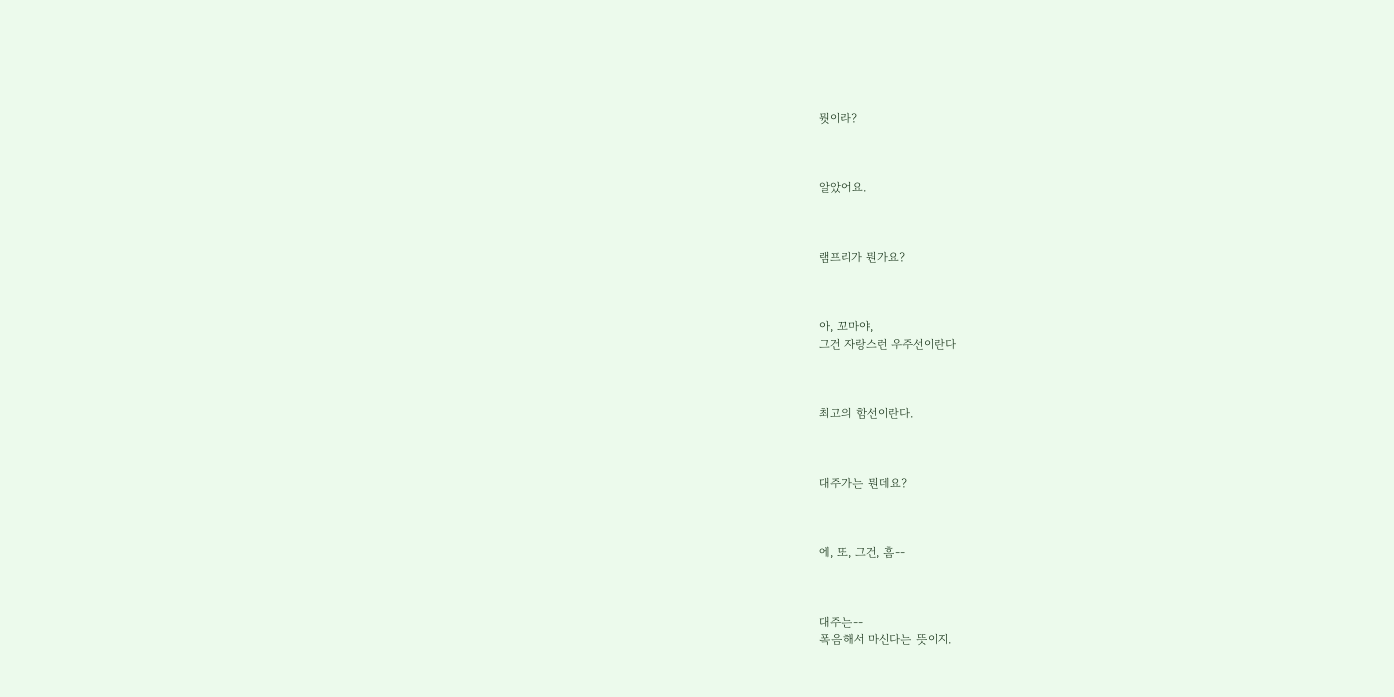뭣이라?



알았어요.



램프리가 뭔가요?



아, 꼬마야,
그건 자랑스런 우주선이란다



최고의 함선이란다.



대주가는 뭔데요?



에, 또, 그건, 흠--



대주는--
폭음해서 마신다는 뜻이지.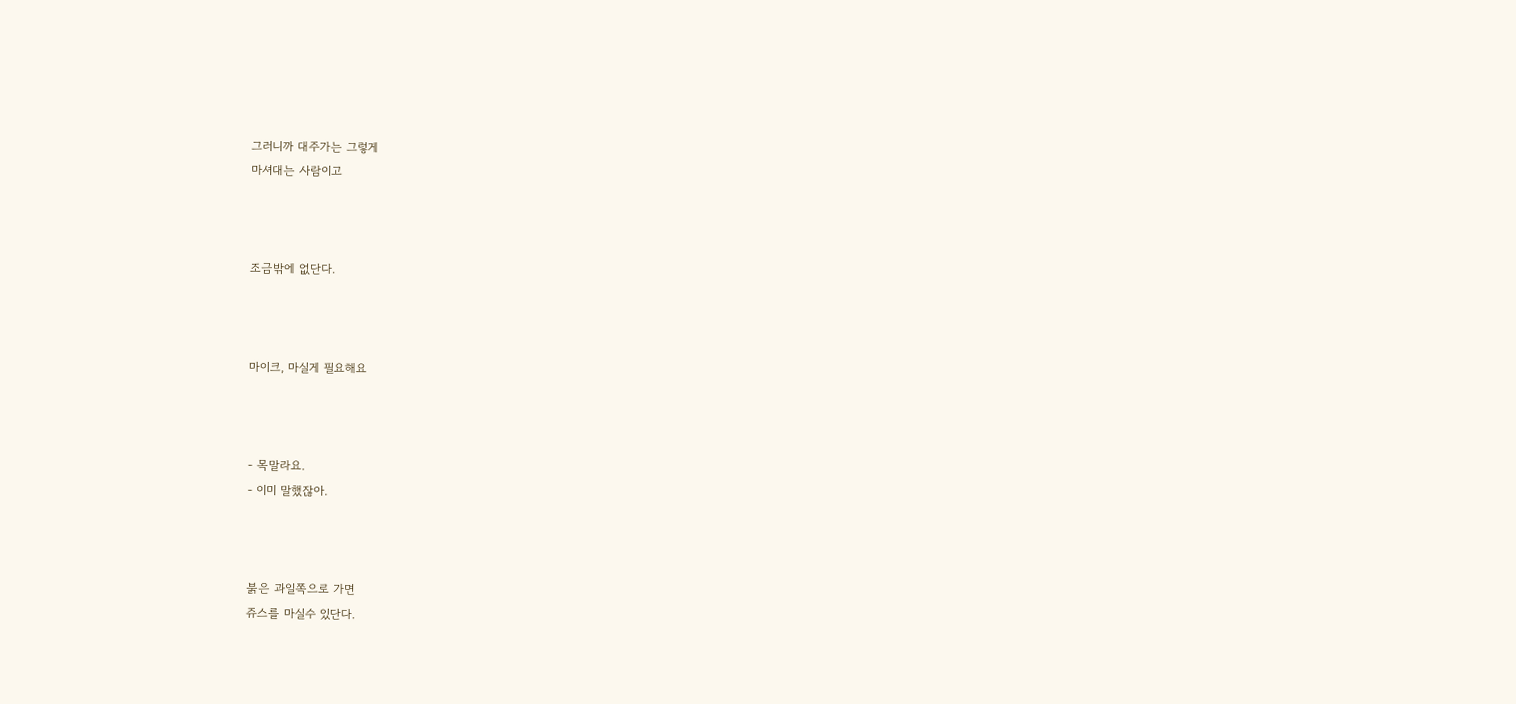그러니까 대주가는 그렇게
마셔대는 사람이고



조금밖에 없단다.



마이크, 마실게 필요해요



- 목말라요.
- 이미 말했잖아.



붉은 과일쪽으로 가면
쥬스를 마실수 있단다.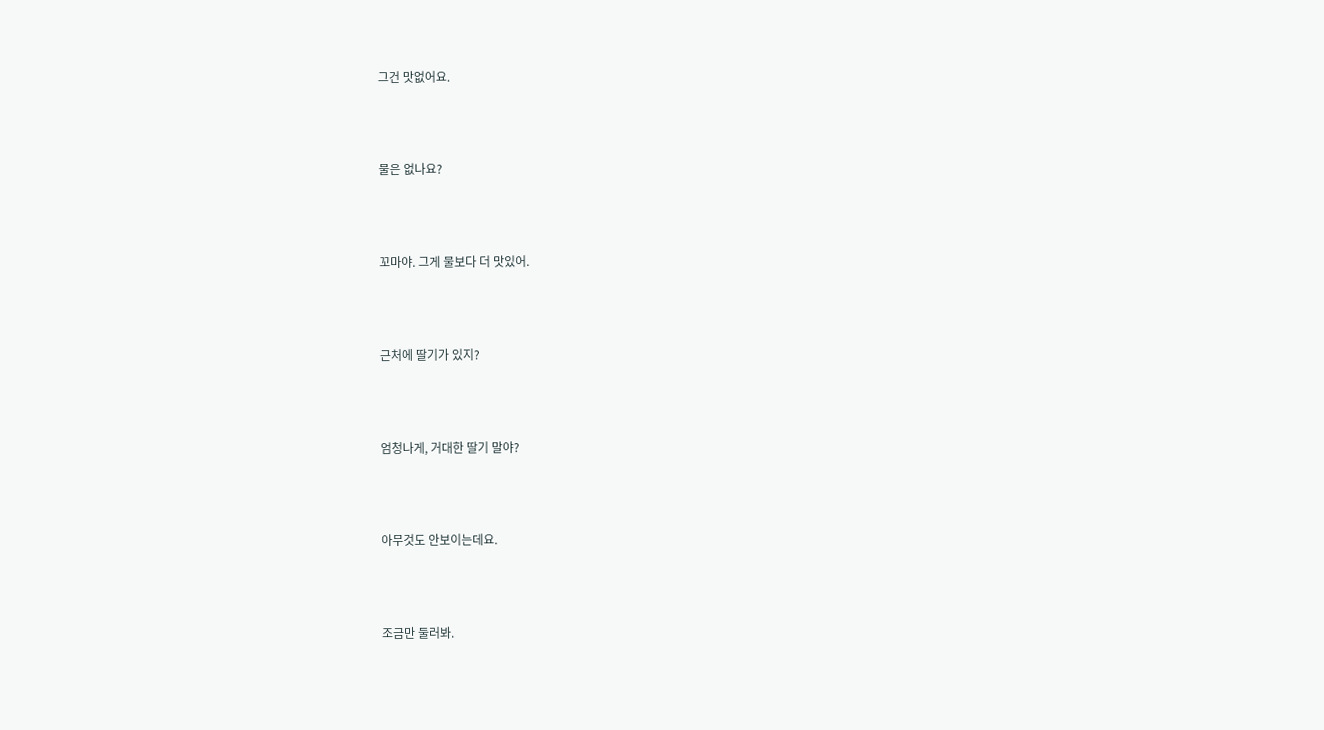그건 맛없어요.



물은 없나요?



꼬마야. 그게 물보다 더 맛있어.



근처에 딸기가 있지?



엄청나게, 거대한 딸기 말야?



아무것도 안보이는데요.



조금만 둘러봐.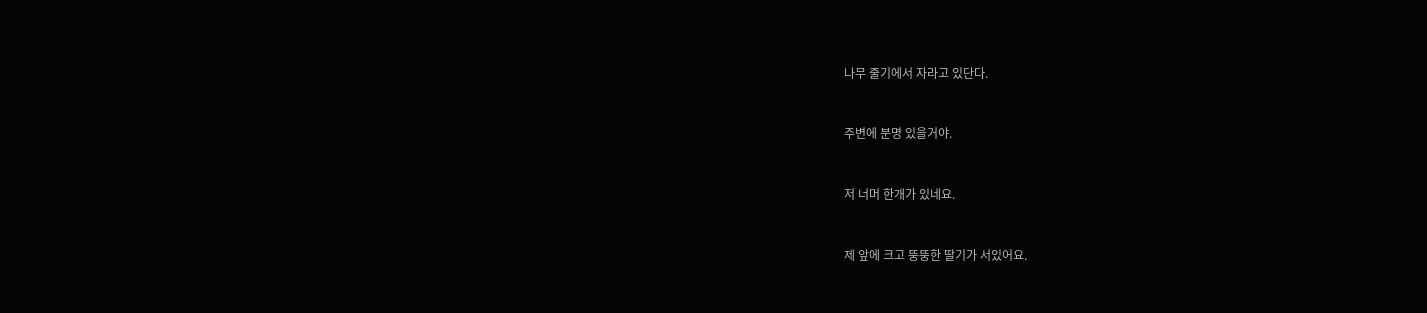나무 줄기에서 자라고 있단다.



주변에 분명 있을거야.



저 너머 한개가 있네요.



제 앞에 크고 뚱뚱한 딸기가 서있어요.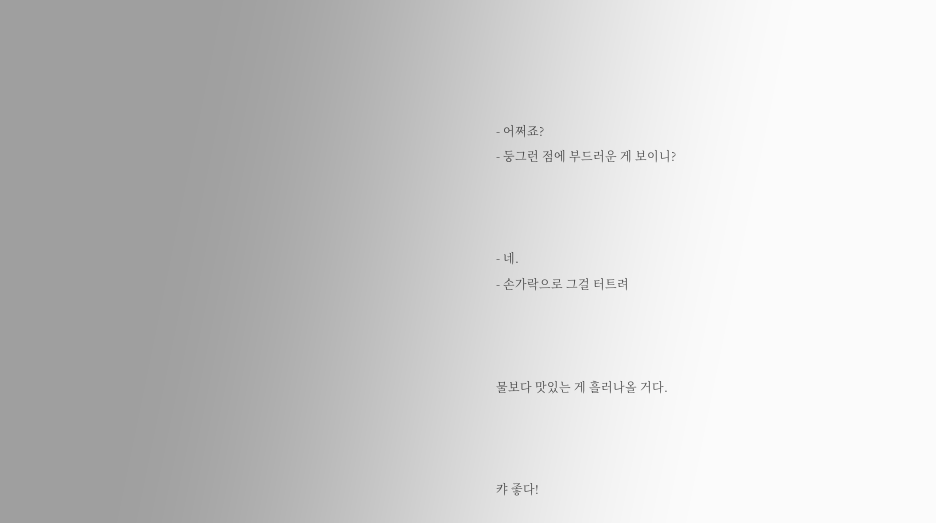- 어쩌죠?
- 둥그런 점에 부드러운 게 보이니?



- 네.
- 손가락으로 그걸 터트려



물보다 맛있는 게 흘러나올 거다.



캬 좋다!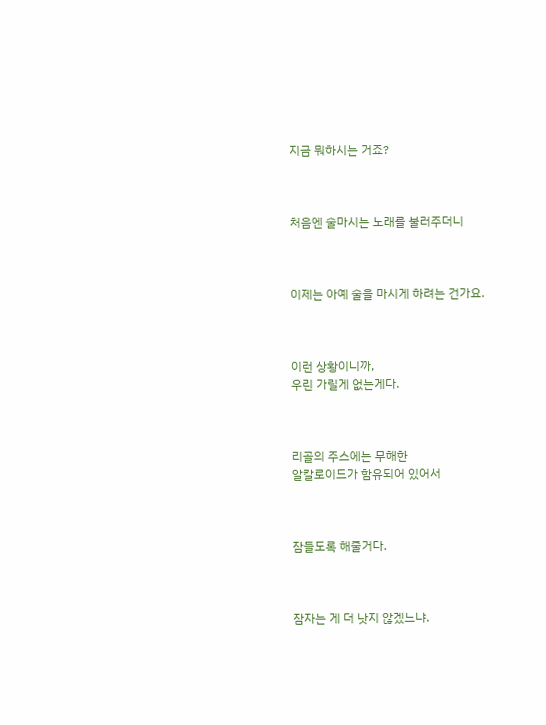지금 뭐하시는 거죠?



처음엔 술마시는 노래를 불러주더니



이제는 아예 술을 마시게 하려는 건가요.



이런 상황이니까,
우린 가릴게 없는게다.



리골의 주스에는 무해한
알칼로이드가 함유되어 있어서



잠들도록 해줄거다.



잠자는 게 더 낫지 않겠느냐.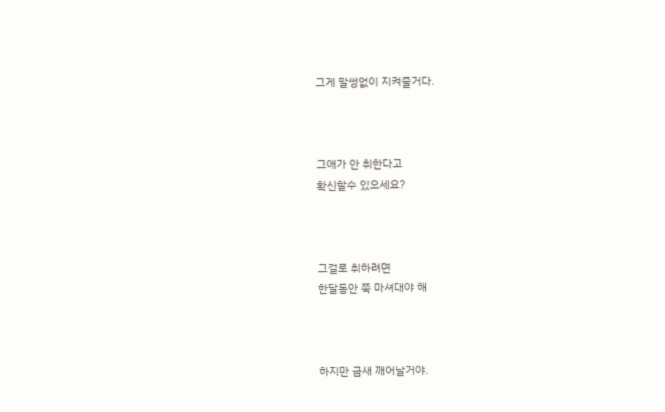그게 말썽없이 지켜줄거다.



그애가 안 취한다고
확신할수 있으세요?



그걸로 취하려면
한달동안 쭉 마셔대야 해



하지만 금새 깨어날거야.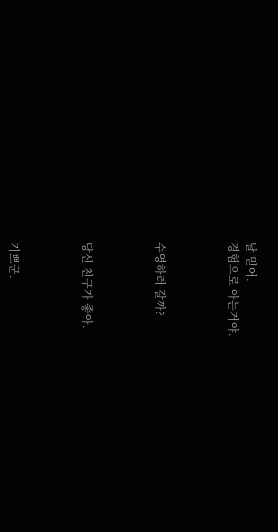날 믿어.
경험으로 아는거야.



수영하러 갈까?



당신 친구가 좋아.



기쁘군.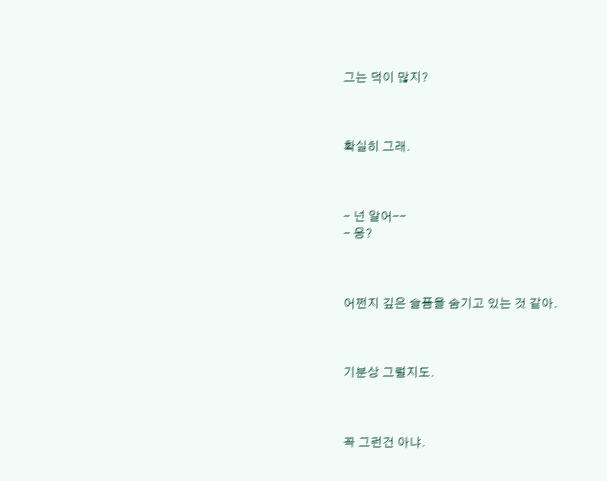그는 덕이 많지?



확실히 그래.



- 넌 알어--
- 응?



어쩐지 깊은 슬픔을 숨기고 있는 것 같아.



기분상 그럴지도.



꼭 그런건 아냐.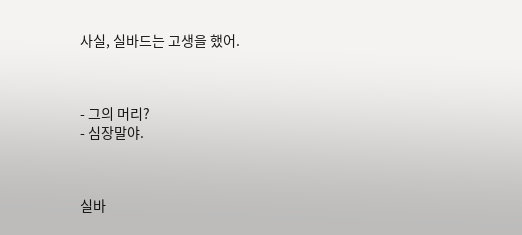사실, 실바드는 고생을 했어.



- 그의 머리?
- 심장말야.



실바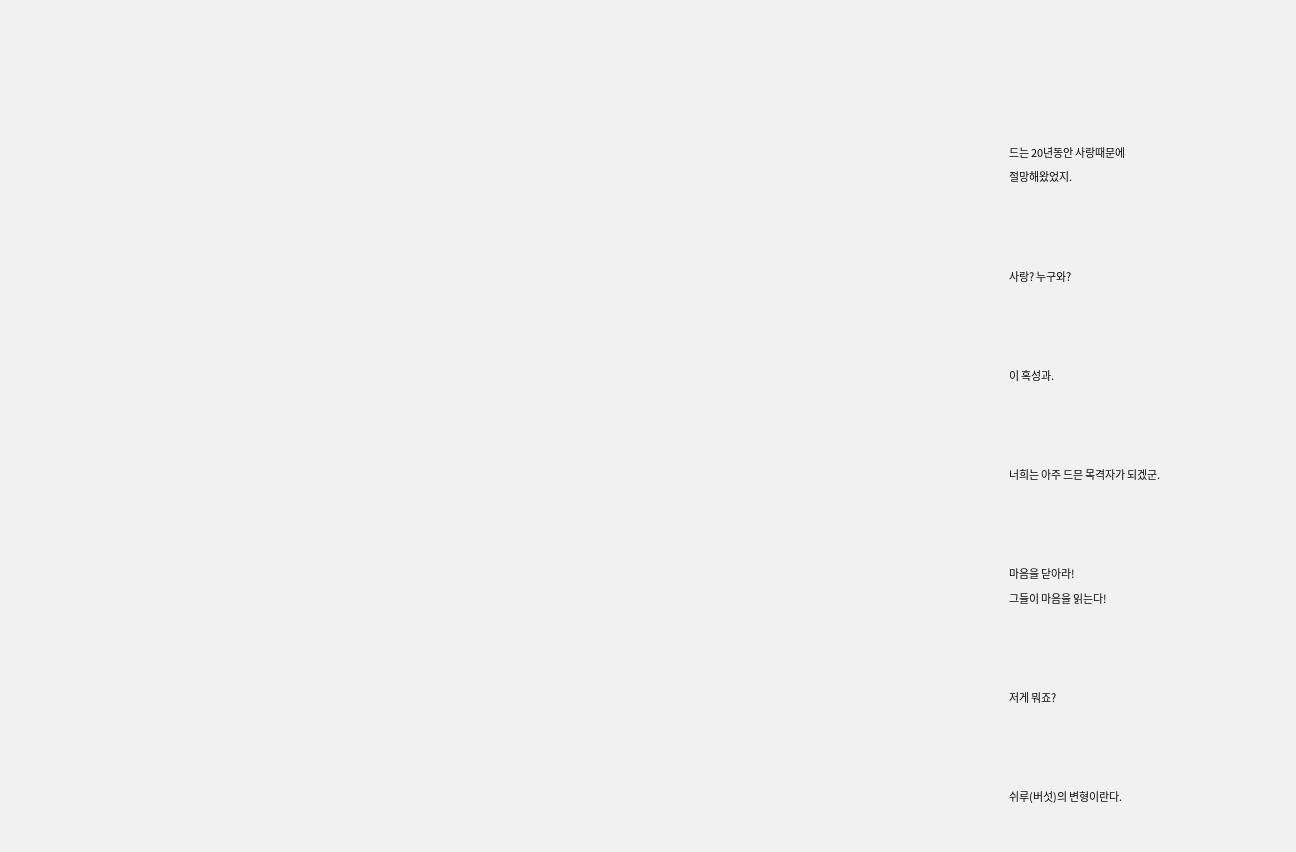드는 20년동안 사랑때문에
절망해왔었지.



사랑? 누구와?



이 혹성과.



너희는 아주 드믄 목격자가 되겠군.



마음을 닫아라!
그들이 마음을 읽는다!



저게 뭐죠?



쉬루(버섯)의 변형이란다.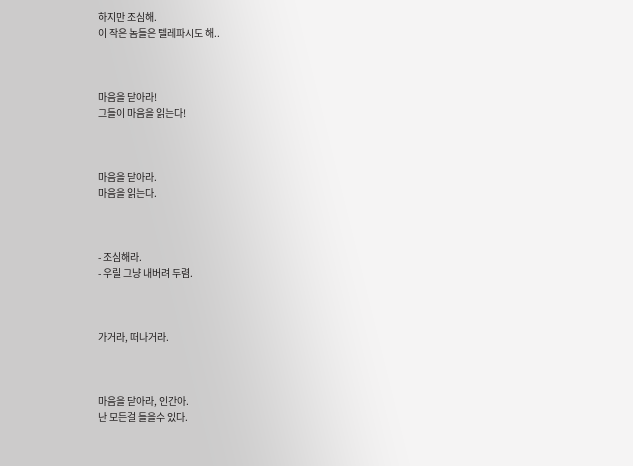하지만 조심해.
이 작은 놈들은 텔레파시도 해..



마음을 닫아라!
그들이 마음을 읽는다!



마음을 닫아라.
마음을 읽는다.



- 조심해라.
- 우릴 그냥 내버려 두렴.



가거라, 떠나거라.



마음을 닫아라, 인간아.
난 모든걸 들을수 있다.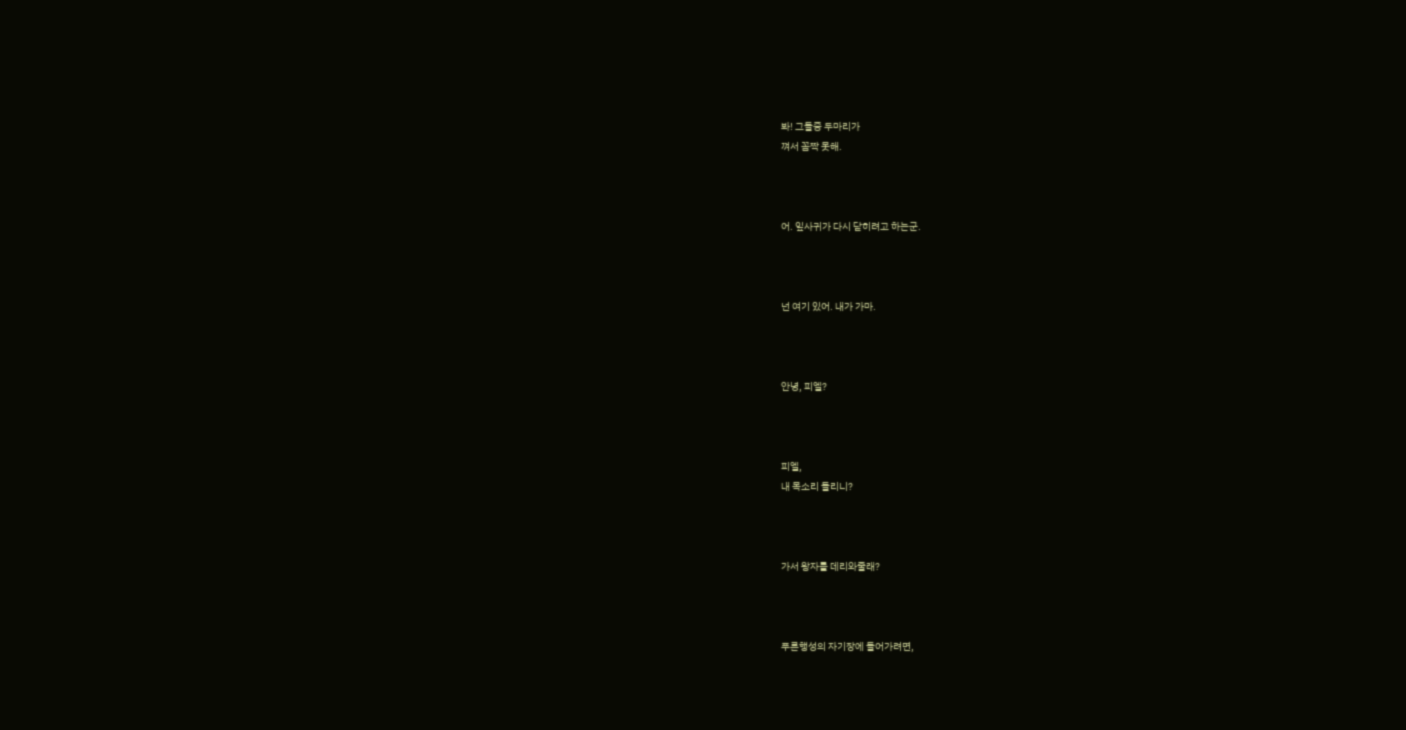봐! 그들중 두마리가
껴서 꼼짝 못해.



어. 잎사귀가 다시 닫히려고 하는군.



넌 여기 있어. 내가 가마.



안녕, 피엘?



피엘,
내 목소리 들리니?



가서 왕자를 데리와줄래?



푸른행성의 자기장에 들어가려면,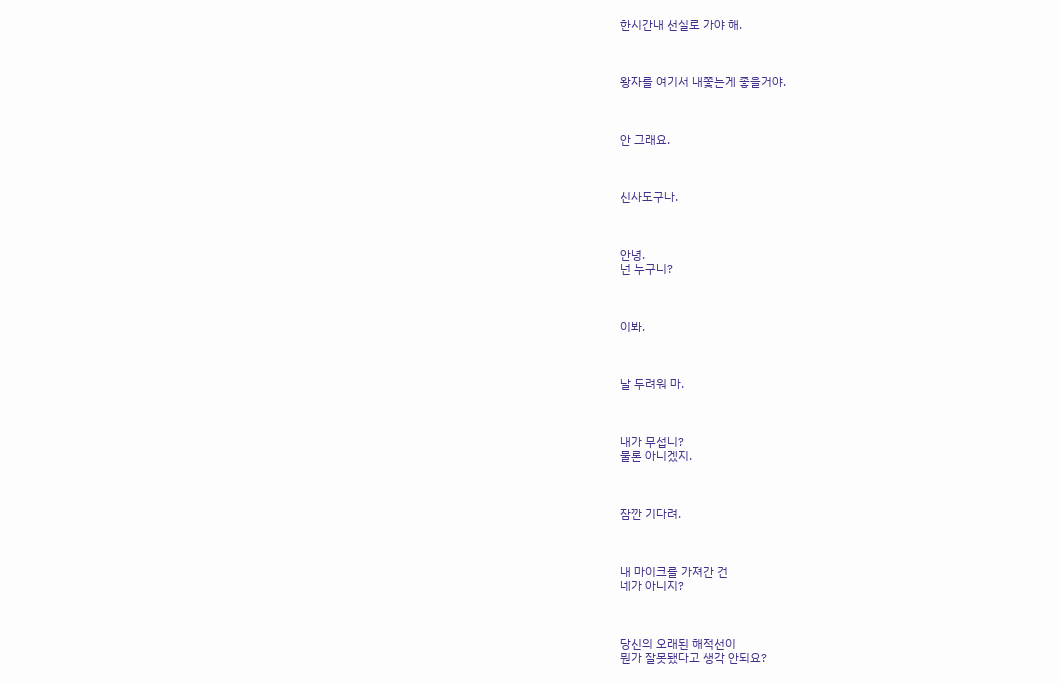한시간내 선실로 가야 해.



왕자를 여기서 내쫓는게 좋을거야.



안 그래요.



신사도구나.



안녕.
넌 누구니?



이봐.



날 두려워 마.



내가 무섭니?
물론 아니겠지.



잠깐 기다려.



내 마이크를 가져간 건
네가 아니지?



당신의 오래된 해적선이
뭔가 잘못됐다고 생각 안되요?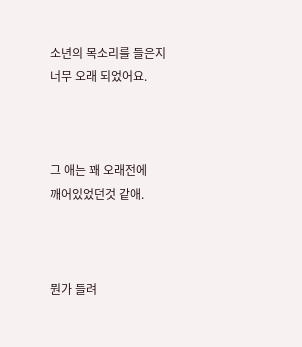소년의 목소리를 들은지
너무 오래 되었어요.



그 애는 꽤 오래전에
깨어있었던것 같애.



뭔가 들려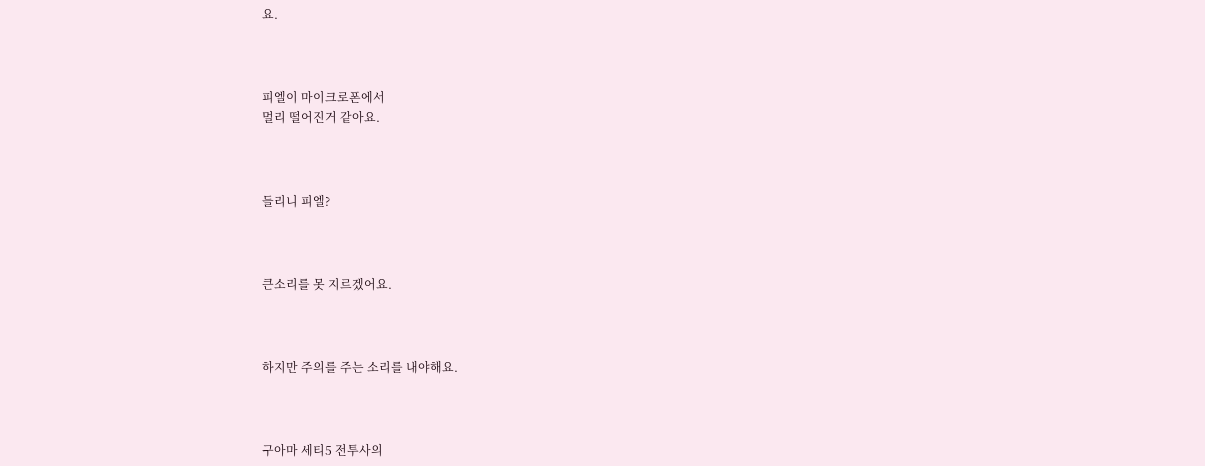요.



피엘이 마이크로폰에서
멀리 떨어진거 같아요.



들리니 피엘?



큰소리를 못 지르겠어요.



하지만 주의를 주는 소리를 내야해요.



구아마 세티5 전투사의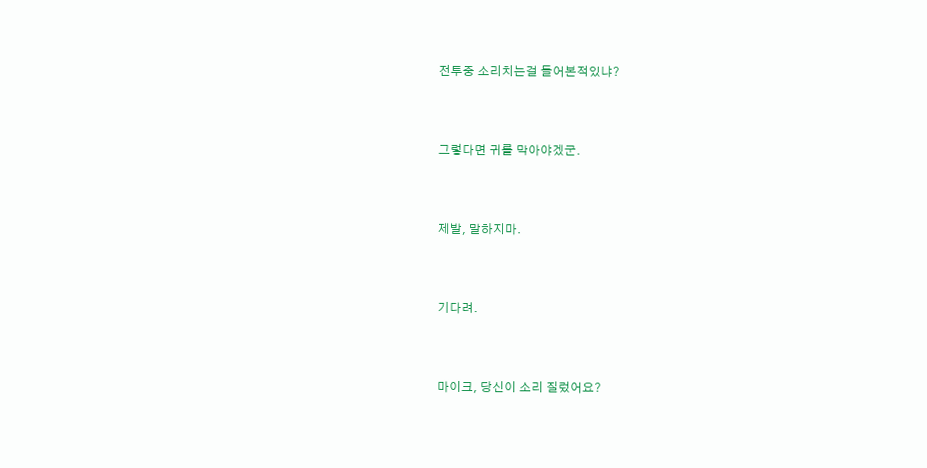전투중 소리치는걸 들어본적있냐?



그렇다면 귀를 막아야겠군.



제발, 말하지마.



기다려.



마이크, 당신이 소리 질렀어요?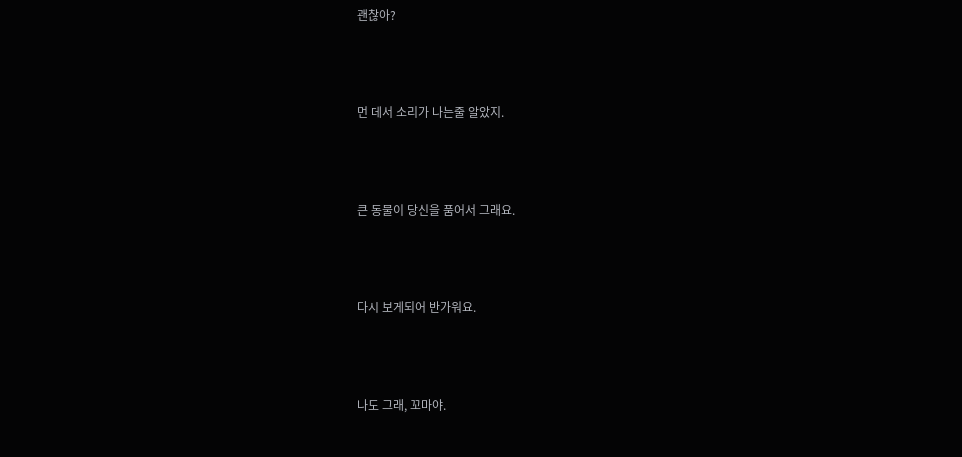괜찮아?



먼 데서 소리가 나는줄 알았지.



큰 동물이 당신을 품어서 그래요.



다시 보게되어 반가워요.



나도 그래, 꼬마야.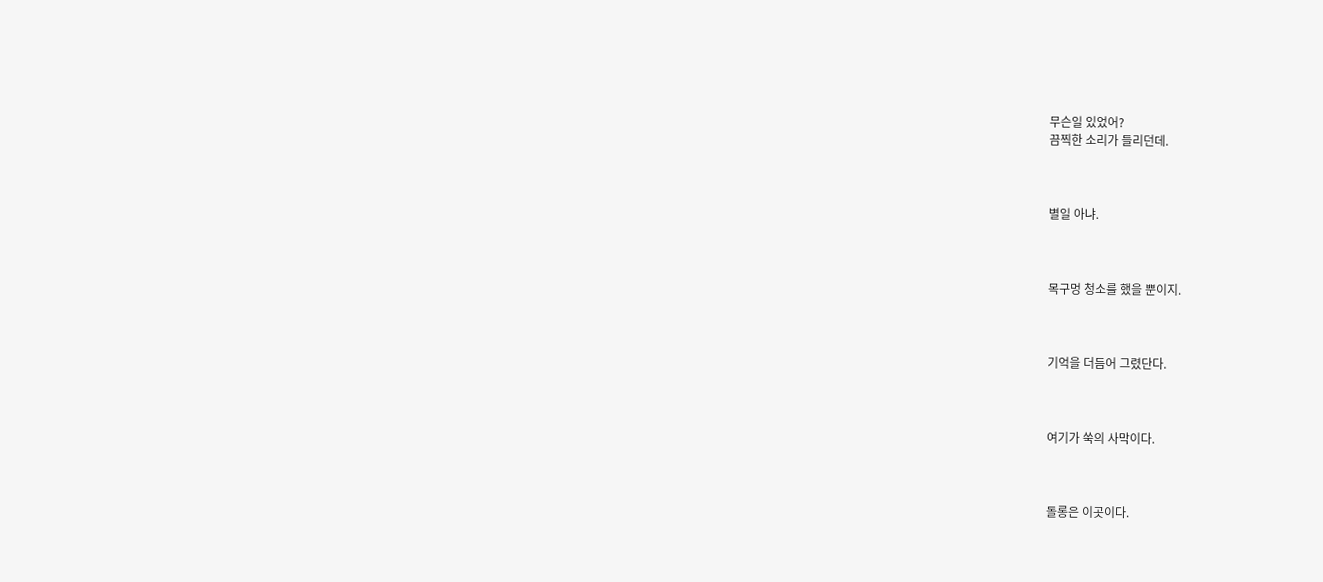무슨일 있었어?
끔찍한 소리가 들리던데.



별일 아냐.



목구멍 청소를 했을 뿐이지.



기억을 더듬어 그렸단다.



여기가 쑥의 사막이다.



돌롱은 이곳이다.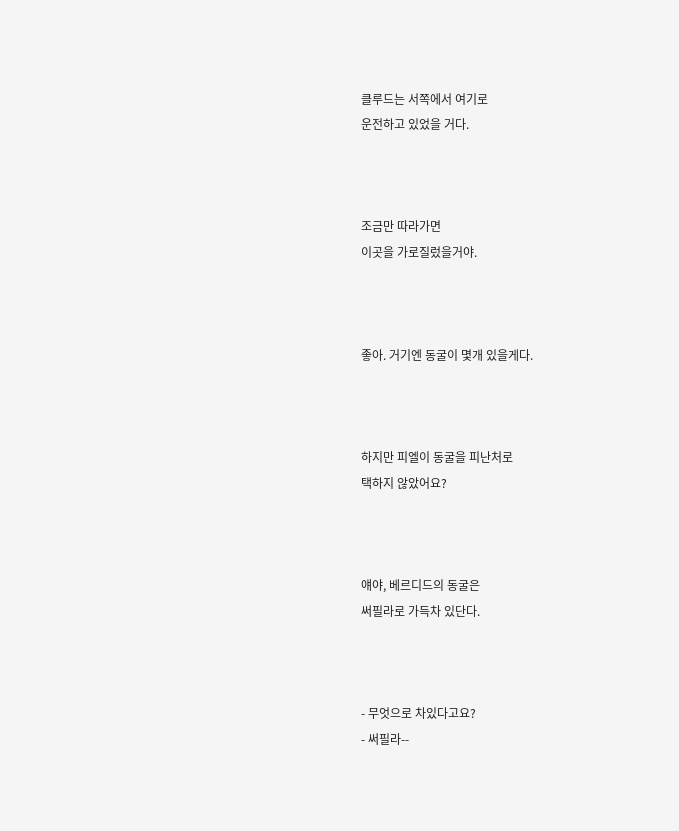클루드는 서쪽에서 여기로
운전하고 있었을 거다.



조금만 따라가면
이곳을 가로질렀을거야.



좋아. 거기엔 동굴이 몇개 있을게다.



하지만 피엘이 동굴을 피난처로
택하지 않았어요?



얘야, 베르디드의 동굴은
써필라로 가득차 있단다.



- 무엇으로 차있다고요?
- 써필라--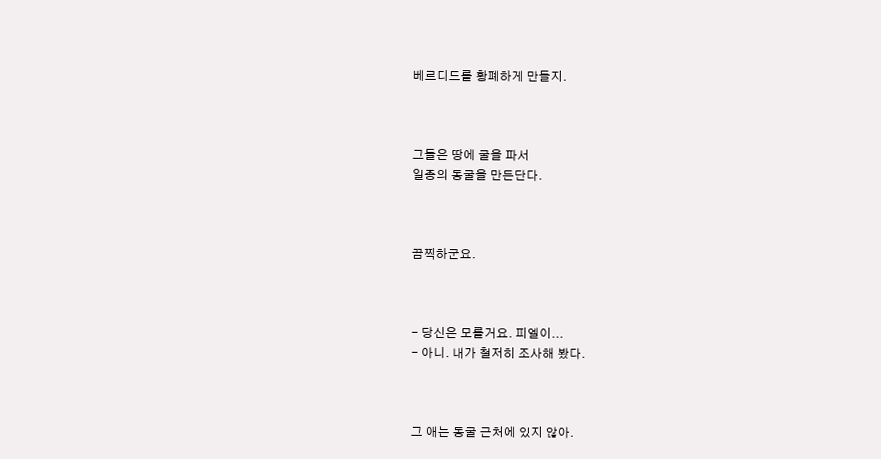베르디드를 황폐하게 만들지.



그들은 땅에 굴을 파서
일종의 동굴을 만든단다.



끔찍하군요.



- 당신은 모를거요. 피엘이...
- 아니. 내가 철저히 조사해 봤다.



그 애는 동굴 근처에 있지 않아.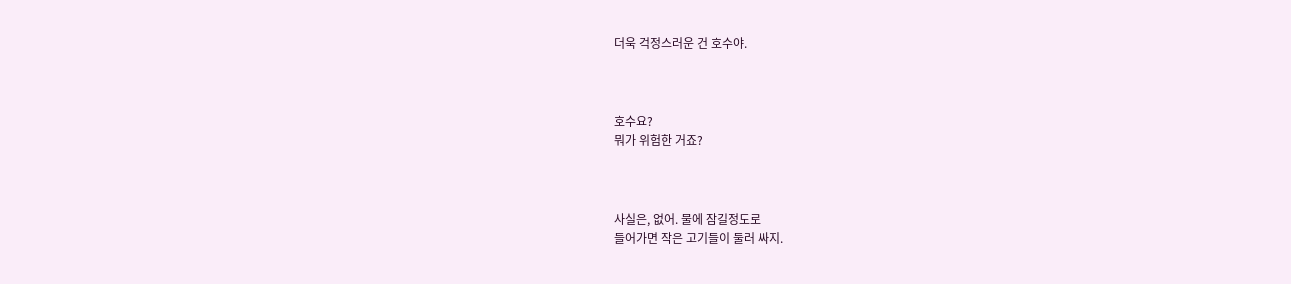더욱 걱정스러운 건 호수야.



호수요?
뭐가 위험한 거죠?



사실은, 없어. 물에 잠길정도로
들어가면 작은 고기들이 둘러 싸지.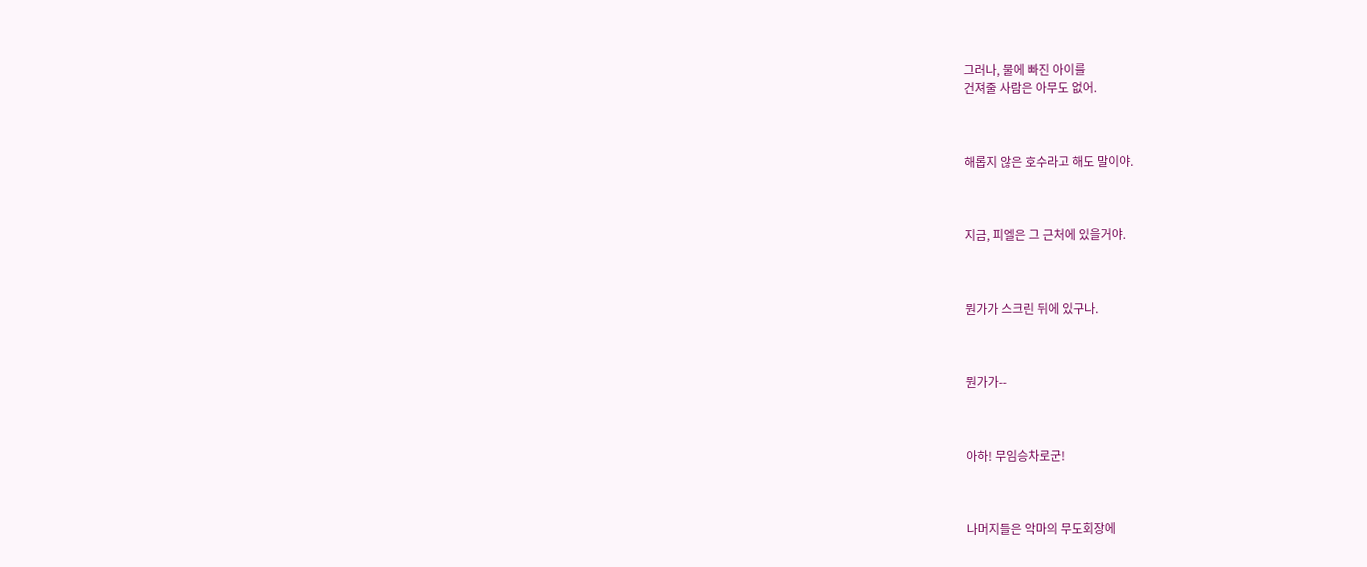그러나, 물에 빠진 아이를
건져줄 사람은 아무도 없어.



해롭지 않은 호수라고 해도 말이야.



지금, 피엘은 그 근처에 있을거야.



뭔가가 스크린 뒤에 있구나.



뭔가가--



아하! 무임승차로군!



나머지들은 악마의 무도회장에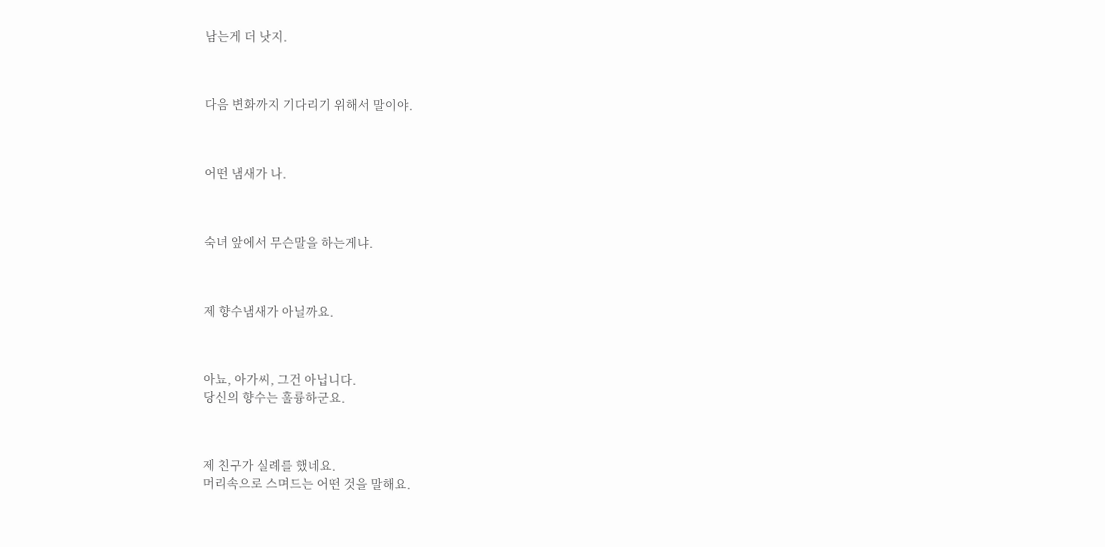남는게 더 낫지.



다음 변화까지 기다리기 위해서 말이야.



어떤 냄새가 나.



숙녀 앞에서 무슨말을 하는게냐.



제 향수냄새가 아닐까요.



아뇨, 아가씨, 그건 아닙니다.
당신의 향수는 훌륭하군요.



제 친구가 실례를 했네요.
머리속으로 스며드는 어떤 것을 말해요.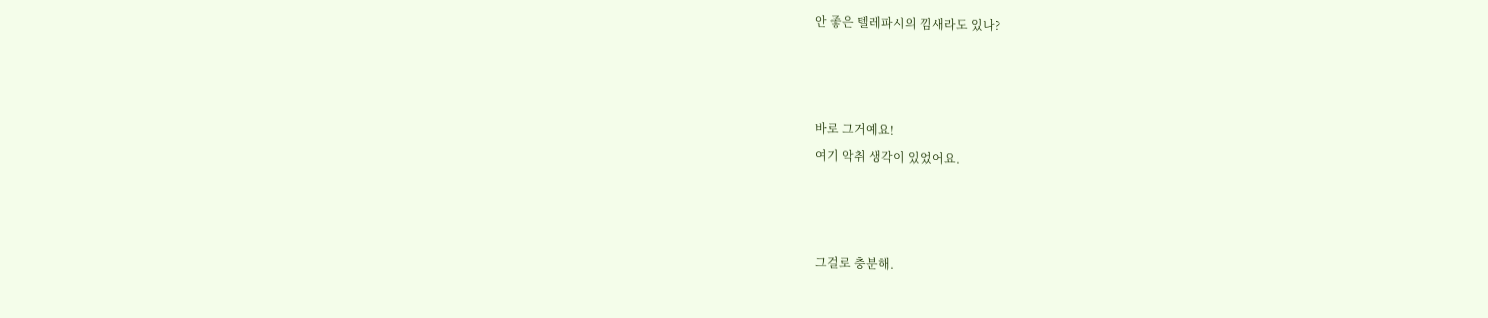안 좋은 텔레파시의 낌새라도 있나?



바로 그거예요!
여기 악취 생각이 있었어요.



그걸로 충분해.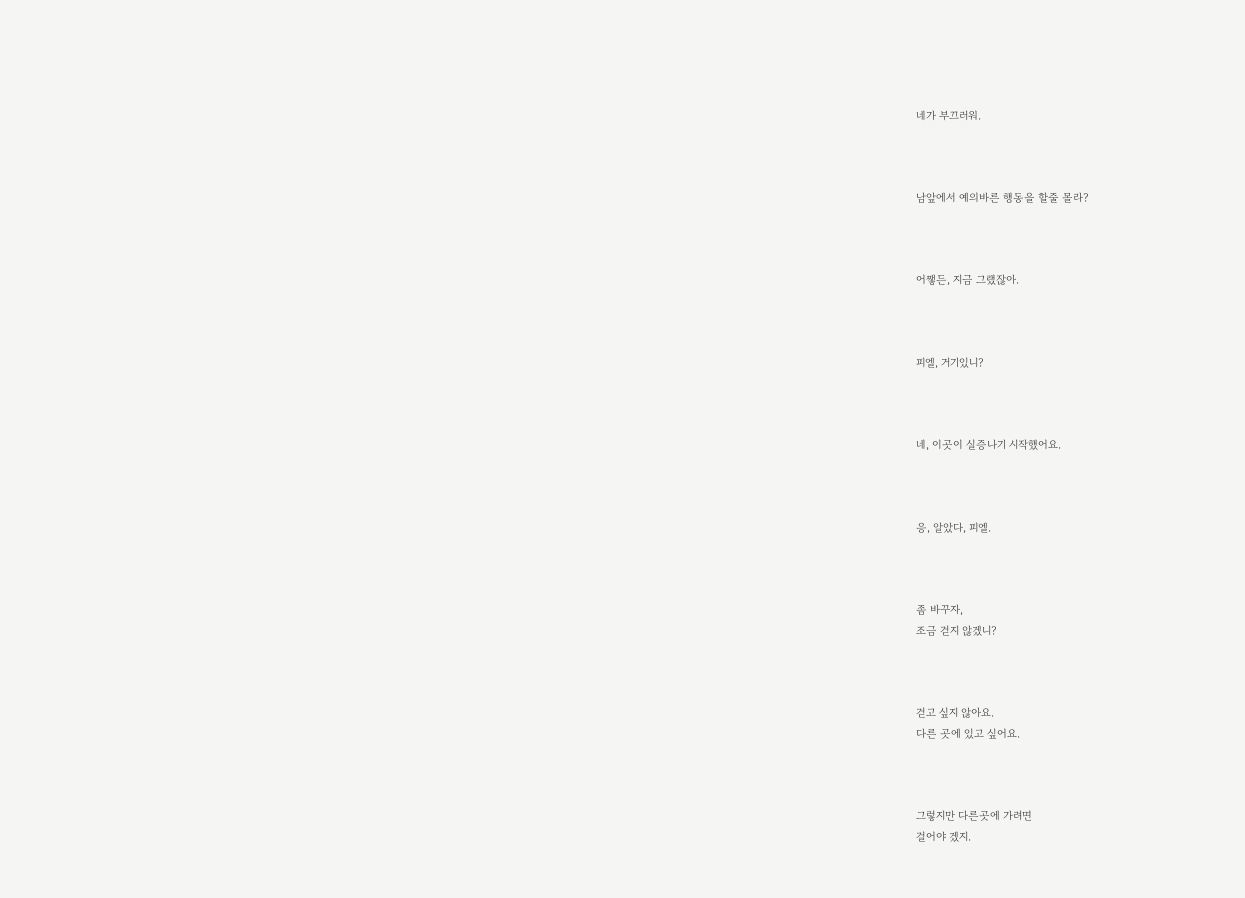네가 부끄러워.



남앞에서 예의바른 행동을 할줄 몰라?



어쨓든, 지금 그랬잖아.



피엘, 거기있니?



네, 이곳이 실증나기 시작했어요.



응, 알았다, 피엘.



좀 바꾸자,
조금 걷지 않겠니?



걷고 싶지 않아요.
다른 곳에 있고 싶어요.



그렇지만 다른곳에 가려면
걸어야 겠지.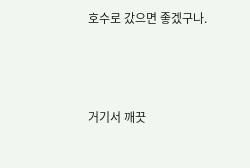호수로 갔으면 좋겠구나.



거기서 깨끗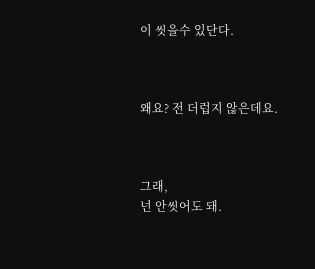이 씻을수 있단다.



왜요? 전 더럽지 않은데요.



그래,
넌 안씻어도 돼.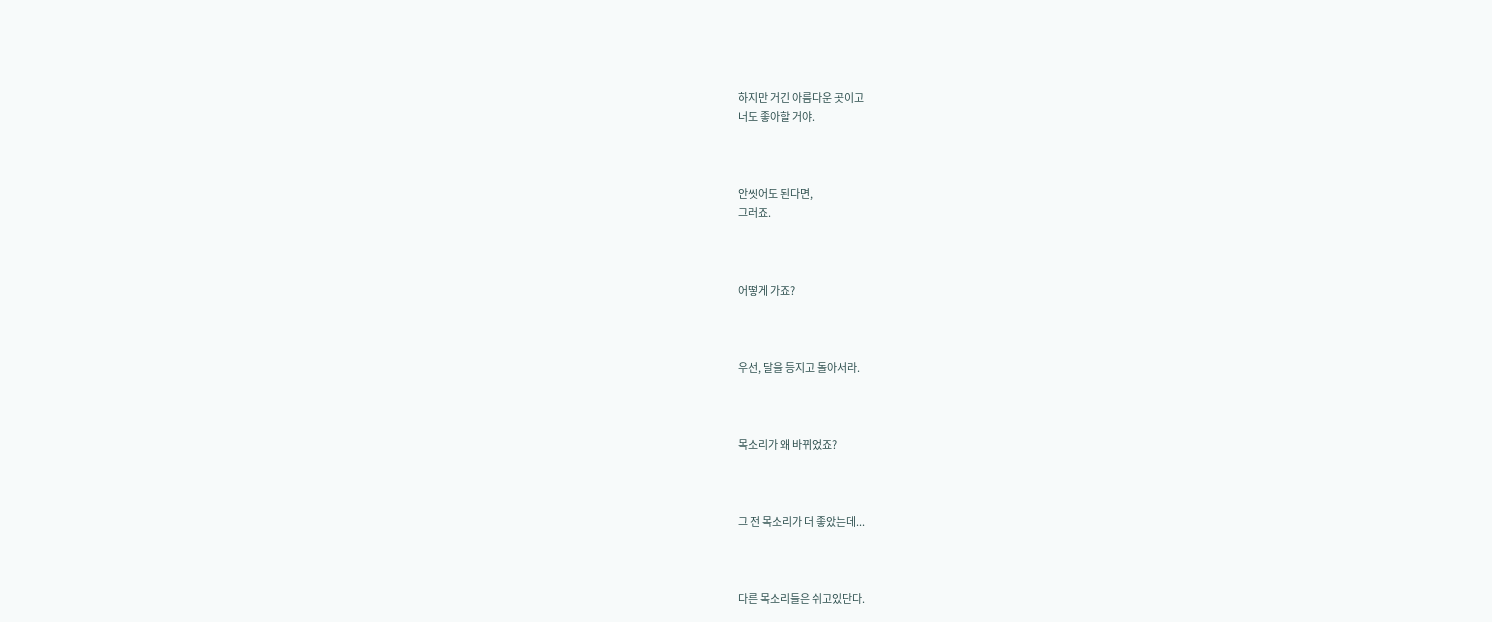하지만 거긴 아름다운 곳이고
너도 좋아할 거야.



안씻어도 된다면,
그러죠.



어떻게 가죠?



우선, 달을 등지고 돌아서라.



목소리가 왜 바뀌었죠?



그 전 목소리가 더 좋았는데...



다른 목소리들은 쉬고있단다.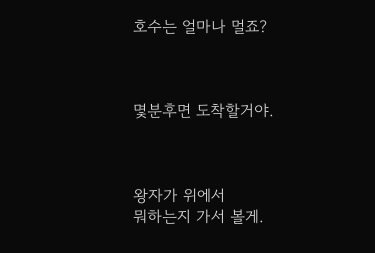호수는 얼마나 멀죠?



몇분후면 도착할거야.



왕자가 위에서
뭐하는지 가서 볼게.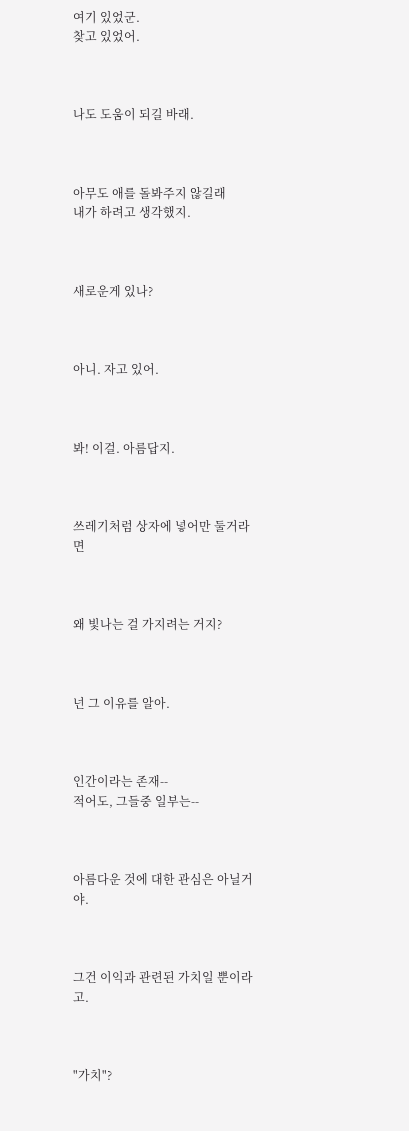여기 있었군.
찾고 있었어.



나도 도움이 되길 바래.



아무도 애를 돌봐주지 않길래
내가 하려고 생각했지.



새로운게 있나?



아니. 자고 있어.



봐! 이걸. 아름답지.



쓰레기처럼 상자에 넣어만 둘거라면



왜 빛나는 걸 가지려는 거지?



넌 그 이유를 알아.



인간이라는 존재--
적어도, 그들중 일부는--



아름다운 것에 대한 관심은 아닐거야.



그건 이익과 관련된 가치일 뿐이라고.



"가치"?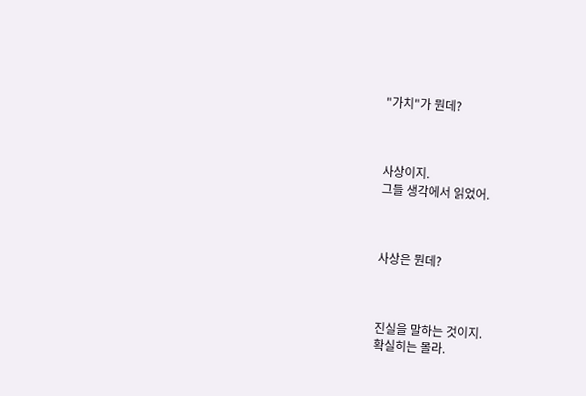"가치"가 뭔데?



사상이지.
그들 생각에서 읽었어.



사상은 뭔데?



진실을 말하는 것이지.
확실히는 몰라.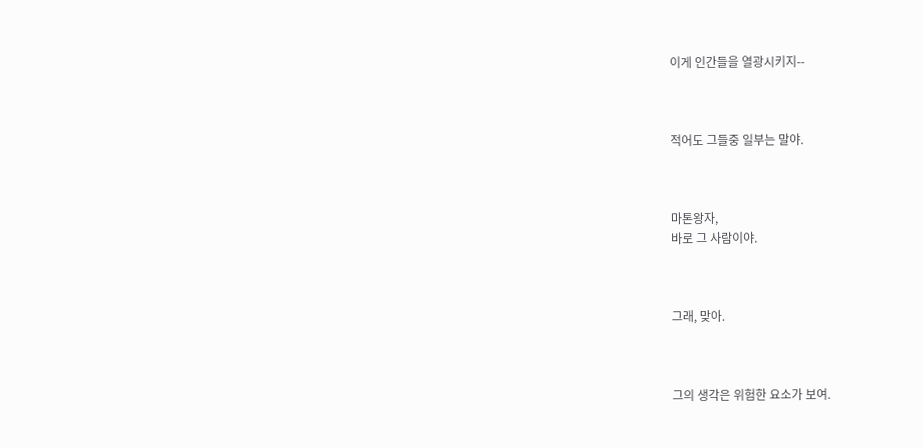이게 인간들을 열광시키지--



적어도 그들중 일부는 말야.



마톤왕자,
바로 그 사람이야.



그래, 맞아.



그의 생각은 위험한 요소가 보여.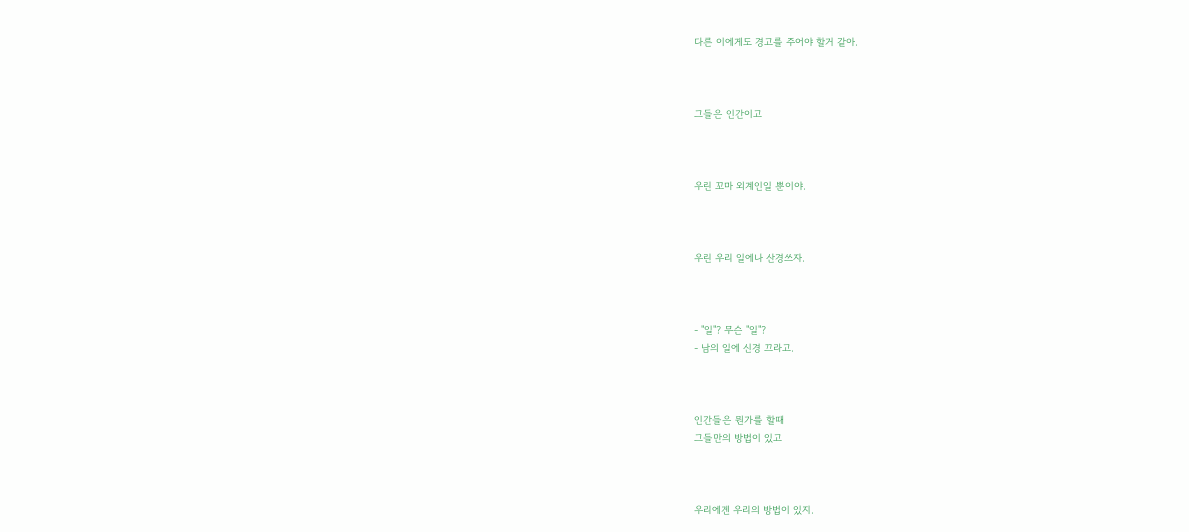다른 이에게도 경고를 주어야 할거 같아.



그들은 인간이고



우린 꼬마 외계인일 뿐이야.



우린 우리 일에나 산경쓰자.



- "일"? 무슨 "일"?
- 남의 일에 신경 끄라고.



인간들은 뭔가를 할때
그들만의 방법이 있고



우리에겐 우리의 방법이 있지.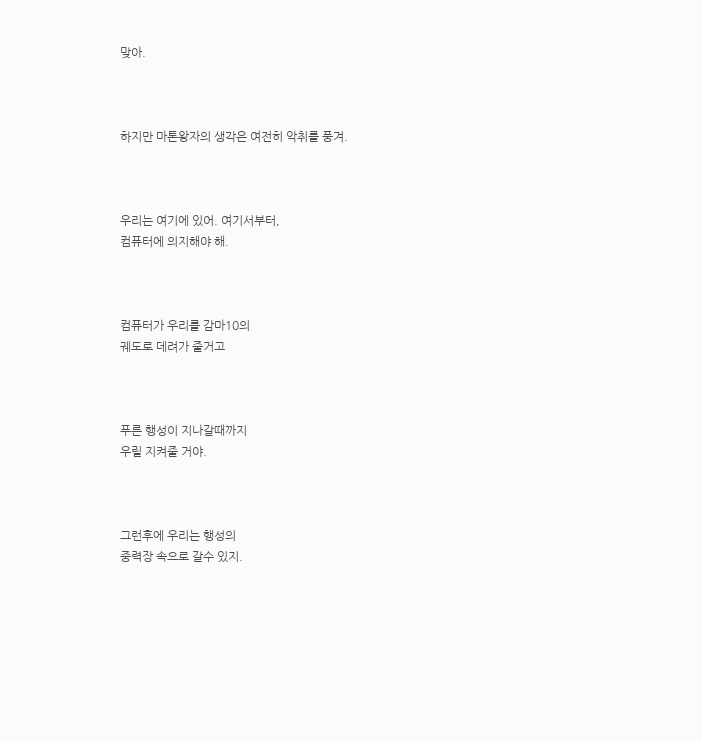맞아.



하지만 마톤왕자의 생각은 여전히 악취를 풍겨.



우리는 여기에 있어. 여기서부터,
컴퓨터에 의지해야 해.



컴퓨터가 우리를 감마10의
궤도로 데려가 줄거고



푸른 행성이 지나갈때까지
우릴 지켜줄 거야.



그런후에 우리는 행성의
중력장 속으로 갈수 있지.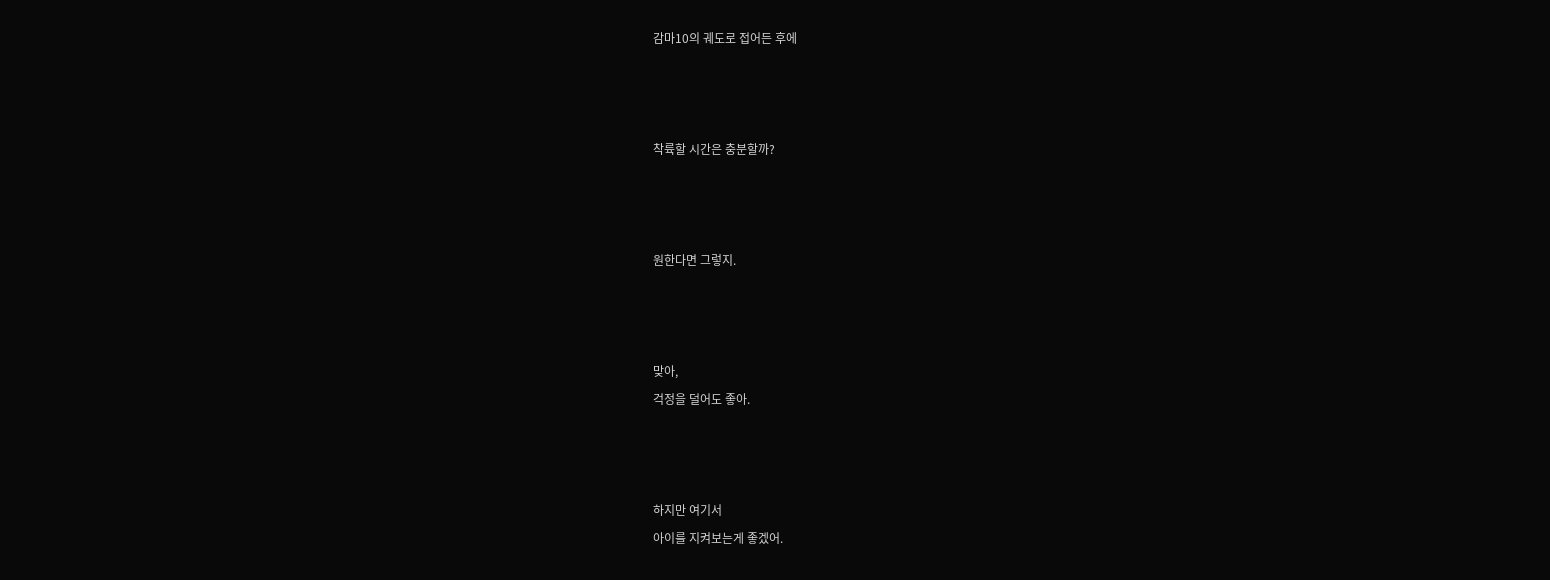감마10의 궤도로 접어든 후에



착륙할 시간은 충분할까?



원한다면 그렇지.



맞아,
걱정을 덜어도 좋아.



하지만 여기서
아이를 지켜보는게 좋겠어.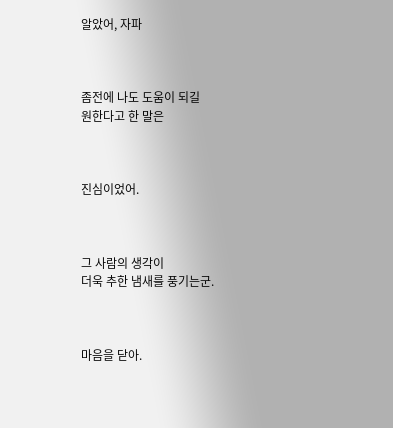알았어, 자파



좀전에 나도 도움이 되길
원한다고 한 말은



진심이었어.



그 사람의 생각이
더욱 추한 냄새를 풍기는군.



마음을 닫아.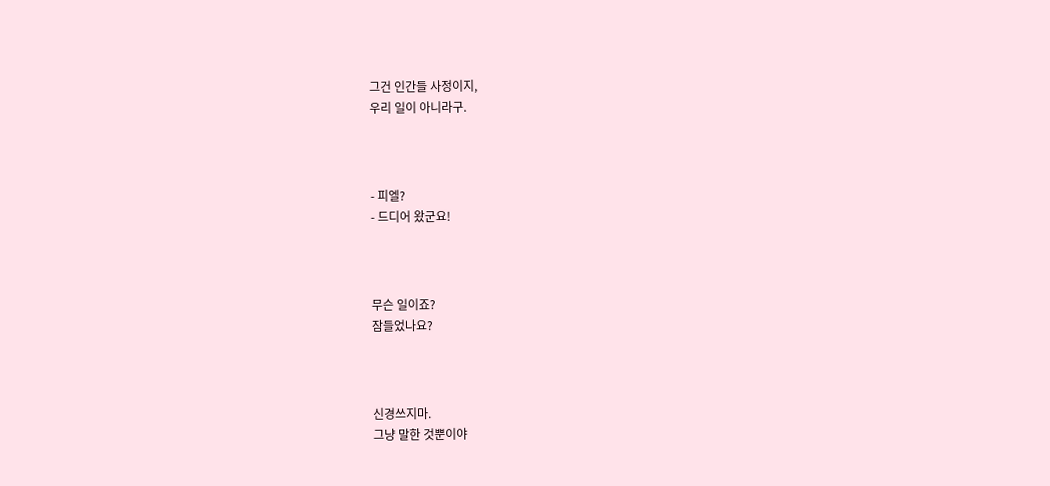그건 인간들 사정이지,
우리 일이 아니라구.



- 피엘?
- 드디어 왔군요!



무슨 일이죠?
잠들었나요?



신경쓰지마.
그냥 말한 것뿐이야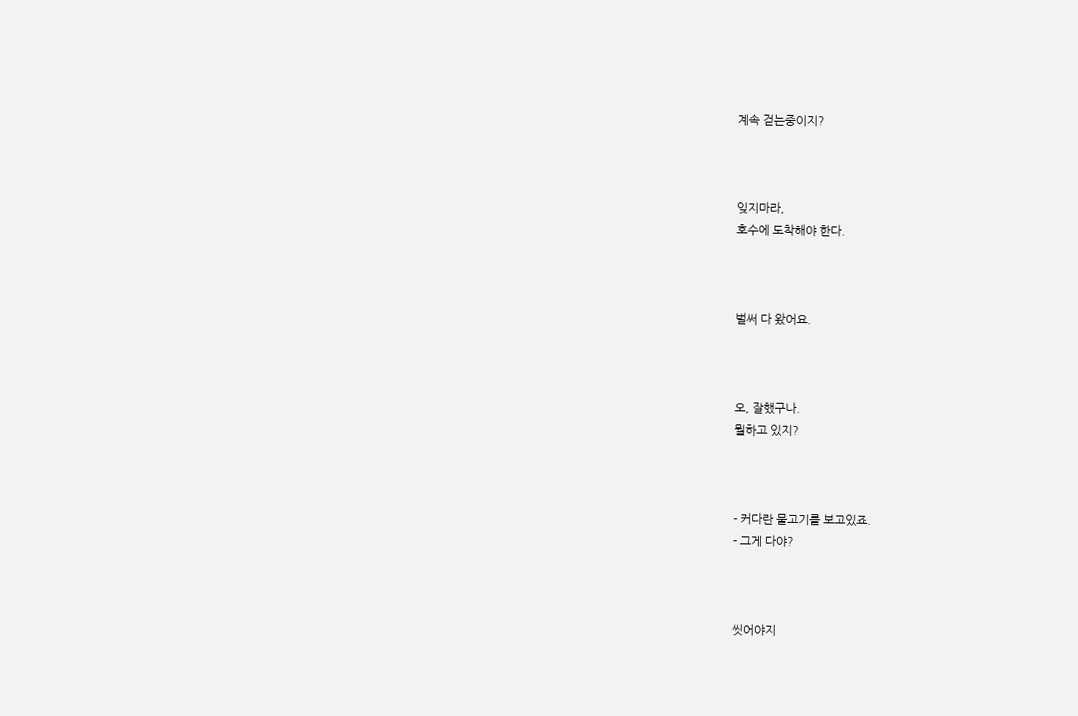계속 걷는중이지?



잊지마라,
호수에 도착해야 한다.



벌써 다 왔어요.



오, 잘했구나.
뭘하고 있지?



- 커다란 물고기를 보고있죠.
- 그게 다야?



씻어야지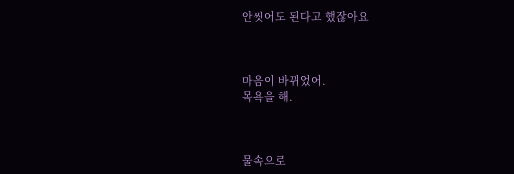안씻어도 된다고 했잖아요



마음이 바뀌었어.
목욕을 해.



물속으로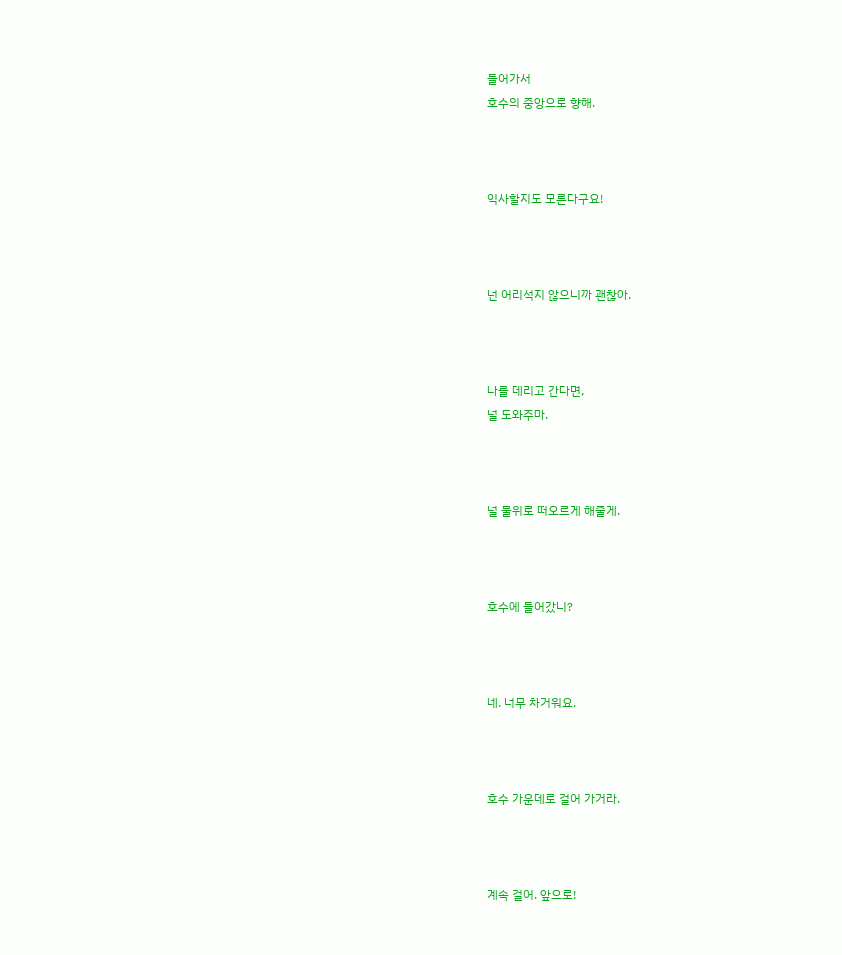들어가서
호수의 중앙으로 향해.



익사할지도 모른다구요!



넌 어리석지 않으니까 괜찮아.



나를 데리고 간다면,
널 도와주마.



널 물위로 떠오르게 해줄게.



호수에 들어갔니?



네. 너무 차거워요.



호수 가운데로 걸어 가거라.



계속 걸어. 앞으로!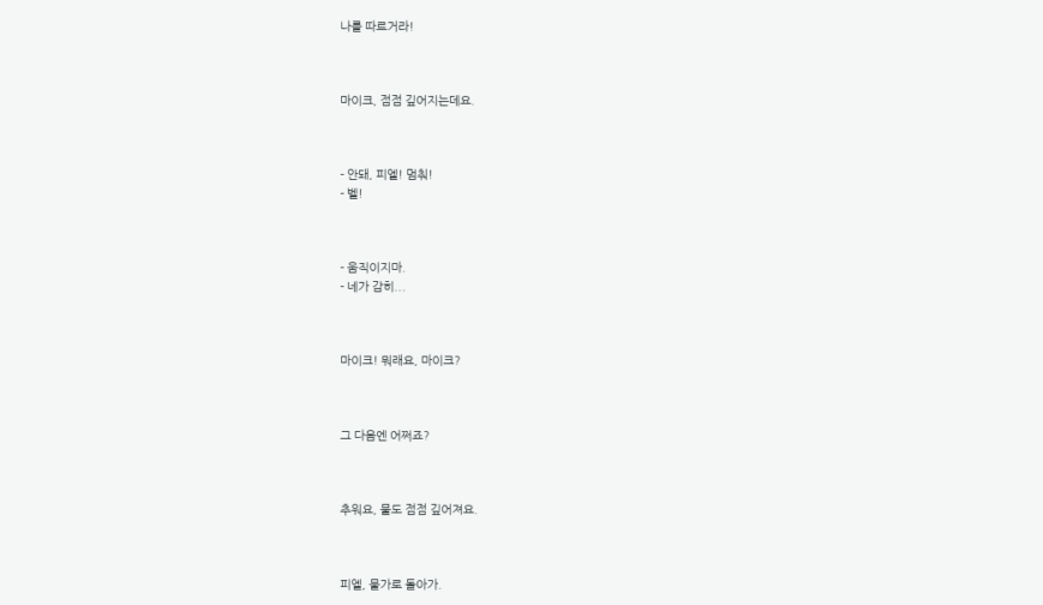나를 따르거라!



마이크, 점점 깊어지는데요.



- 안돼, 피엘! 멈춰!
- 벨!



- 움직이지마.
- 네가 감히...



마이크! 뭐래요, 마이크?



그 다음엔 어쩌죠?



추워요, 물도 점점 깊어져요.



피엘, 물가로 돌아가.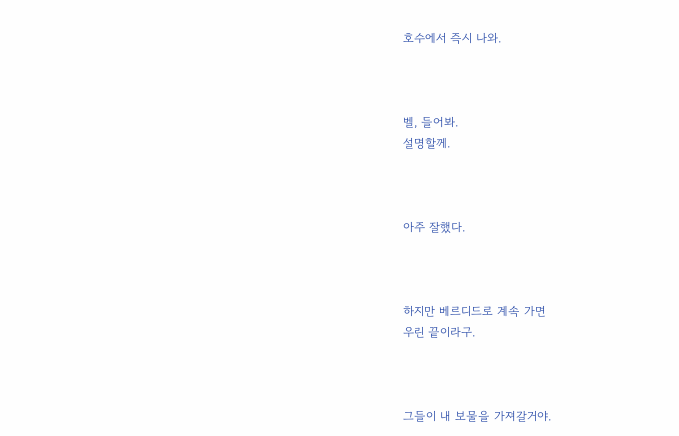호수에서 즉시 나와.



벨, 들어봐.
설명할께.



아주 잘했다.



하지만 베르디드로 계속 가면
우린 끝이라구.



그들이 내 보물을 가져갈거야.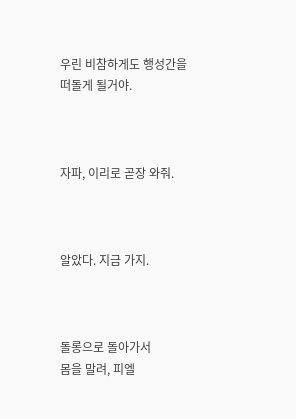우린 비참하게도 행성간을 떠돌게 될거야.



자파, 이리로 곧장 와줘.



알았다. 지금 가지.



돌롱으로 돌아가서
몸을 말려, 피엘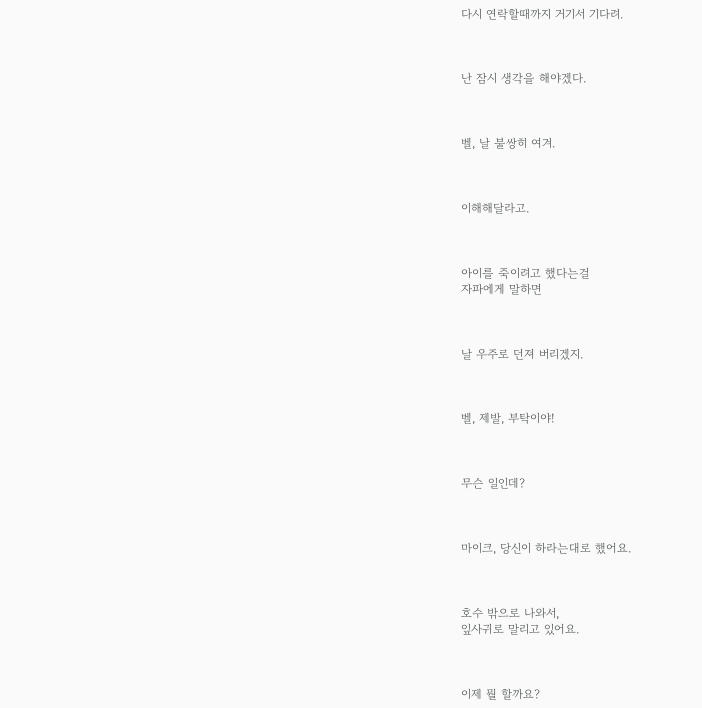다시 연락할때까지 거기서 기다려.



난 잠시 생각을 해야겠다.



벨, 날 불쌍히 여겨.



이해해달라고.



아이를 죽이려고 했다는걸
자파에게 말하면



날 우주로 던져 버리겠지.



벨, 제발, 부탁이야!



무슨 일인데?



마이크, 당신이 하라는대로 했어요.



호수 밖으로 나와서,
잎사귀로 말리고 있어요.



이제 뭘 할까요?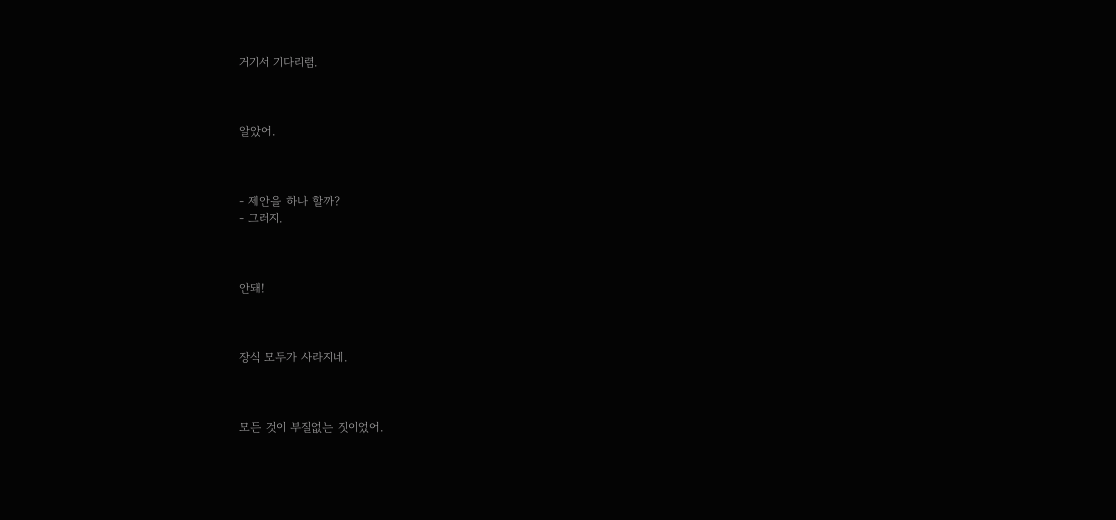거기서 기다리렴.



알았어.



- 제안을 하나 할까?
- 그러지.



안돼!



장식 모두가 사라지네.



모든 것이 부질없는 짓이었어.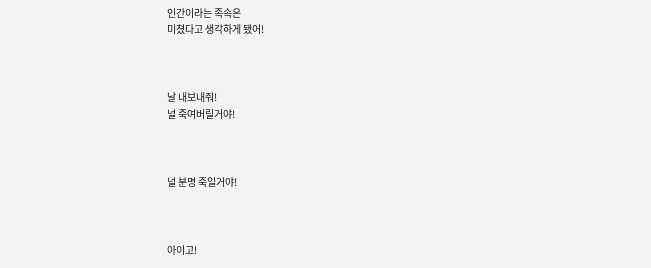인간이라는 족속은
미쳤다고 생각하게 됐어!



날 내보내줘!
널 죽여버릴거야!



널 분명 죽일거야!



아이고!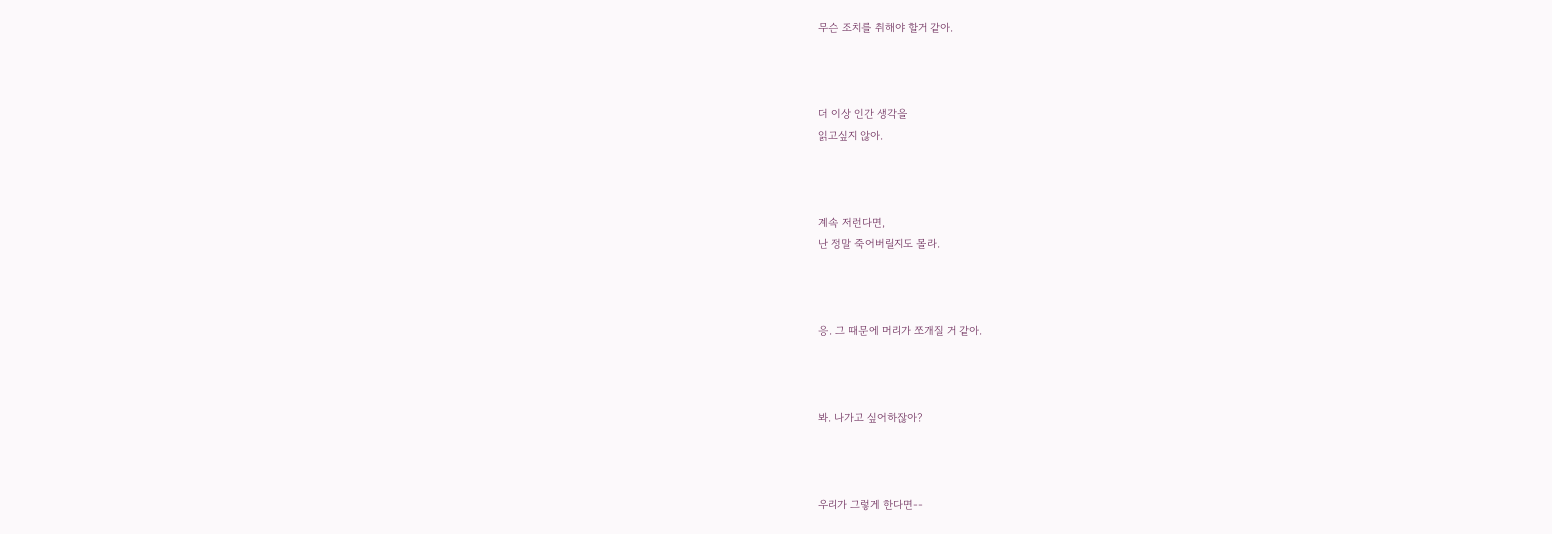무슨 조치를 취해야 할거 같아.



더 이상 인간 생각을
읽고싶지 않아.



계속 저런다면,
난 정말 죽어버릴지도 몰라.



응. 그 때문에 머리가 쪼개질 거 같아.



봐. 나가고 싶어하잖아?



우리가 그렇게 한다면--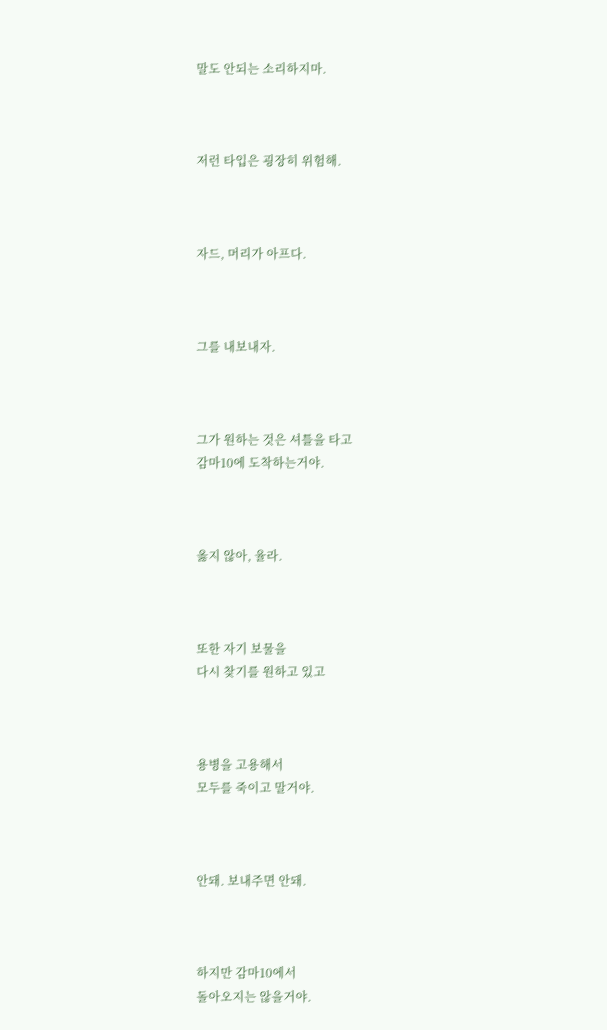말도 안되는 소리하지마.



저런 타입은 굉장히 위험해.



자드, 머리가 아프다.



그를 내보내자.



그가 원하는 것은 셔틀을 타고
감마10에 도착하는거야.



옳지 않아, 율라.



또한 자기 보물을
다시 찾기를 원하고 있고



용병을 고용해서
모두를 죽이고 말거야.



안돼. 보내주면 안돼.



하지만 감마10에서
돌아오지는 않을거야.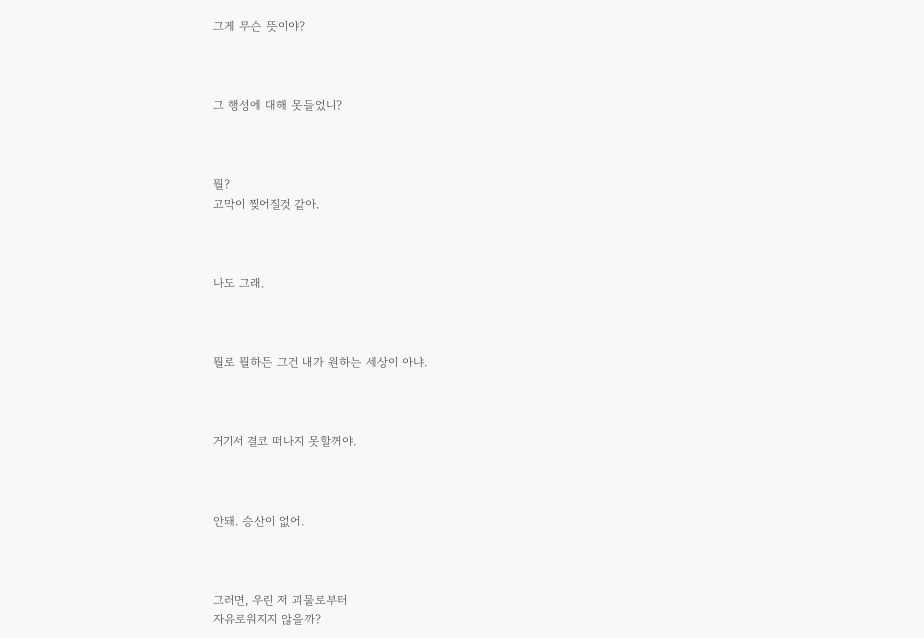그게 무슨 뜻이야?



그 행성에 대해 못들었니?



뭘?
고막이 찢어질것 같아.



나도 그래.



뭘로 뭘하든 그건 내가 원하는 세상이 아냐.



거기서 결코 떠나지 못할꺼야.



안돼. 승산이 없어.



그러면, 우린 저 괴물로부터
자유로워지지 않을까?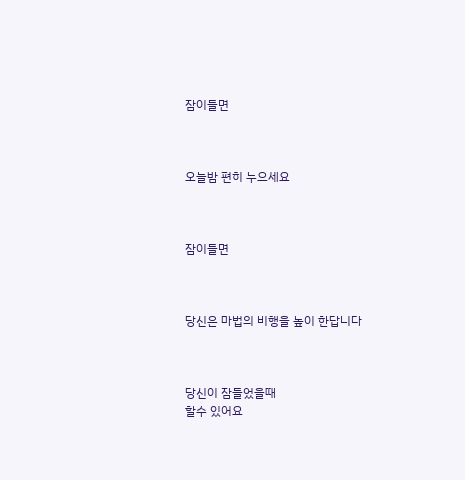잠이들면



오늘밤 편히 누으세요



잠이들면



당신은 마법의 비행을 높이 한답니다



당신이 잠들었을때
할수 있어요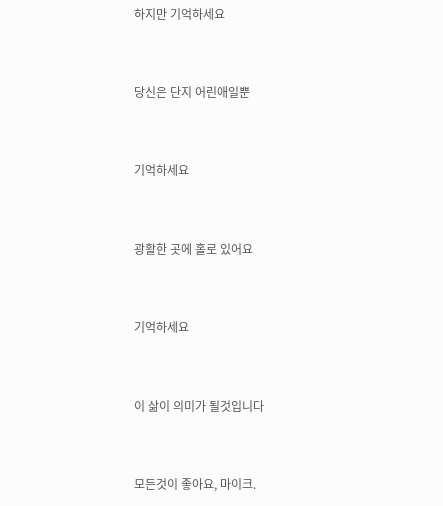하지만 기억하세요



당신은 단지 어린애일뿐



기억하세요



광활한 곳에 홀로 있어요



기억하세요



이 삶이 의미가 될것입니다



모든것이 좋아요, 마이크.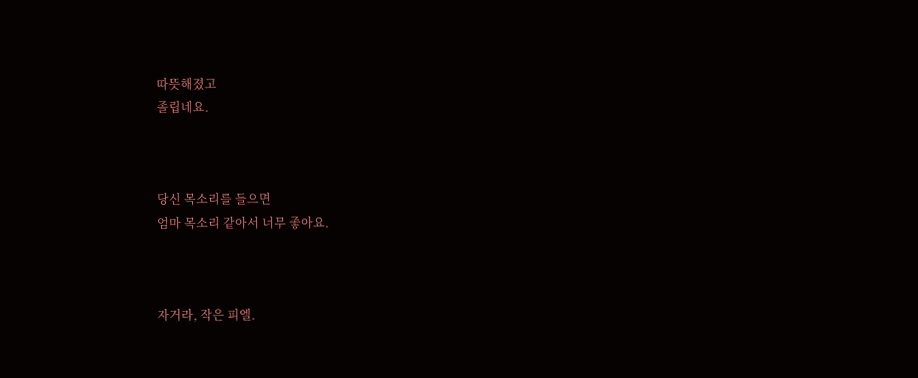따뜻해졌고
졸립네요.



당신 목소리를 들으면
엄마 목소리 같아서 너무 좋아요.



자거라, 작은 피엘.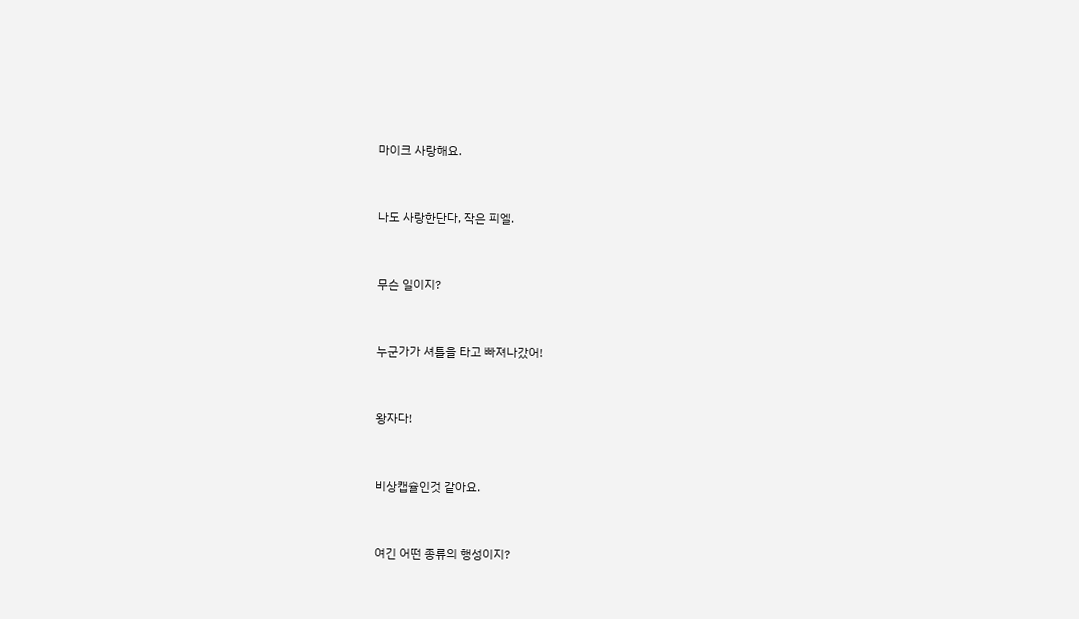마이크 사랑해요.



나도 사랑한단다, 작은 피엘.



무슨 일이지?



누군가가 셔틀을 타고 빠져나갔어!



왕자다!



비상캡슐인것 같아요.



여긴 어떤 종류의 행성이지?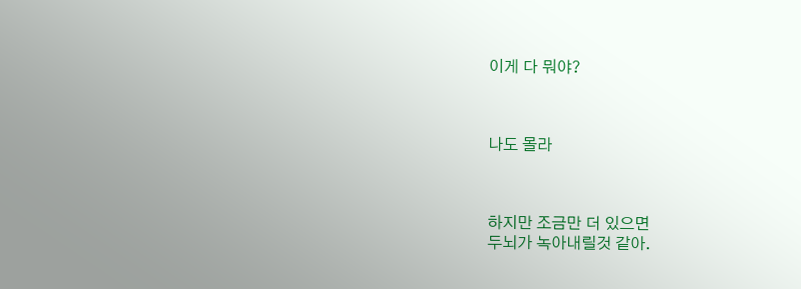이게 다 뭐야?



나도 몰라



하지만 조금만 더 있으면
두뇌가 녹아내릴것 같아.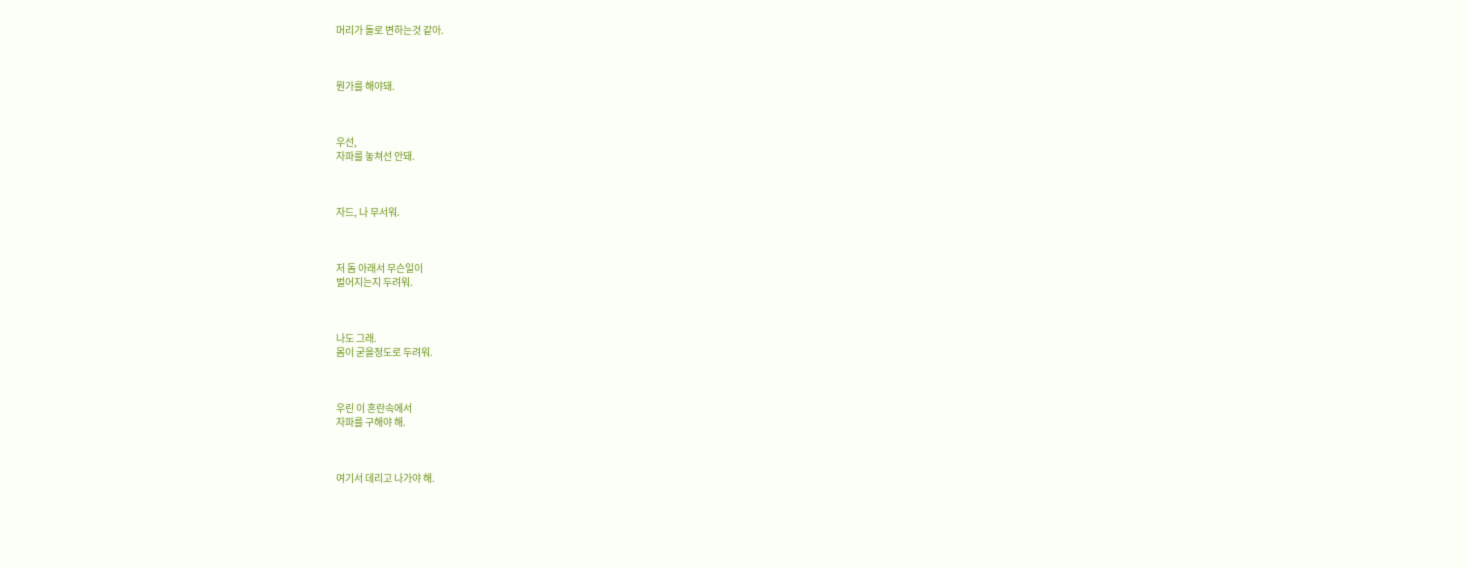머리가 돌로 변하는것 같아.



뭔가를 해야돼.



우선,
자파를 놓쳐선 안돼.



자드, 나 무서워.



저 돔 아래서 무슨일이
벌어지는지 두려워.



나도 그래.
몸이 굳을정도로 두려워.



우린 이 혼란속에서
자파를 구해야 해.



여기서 데리고 나가야 해.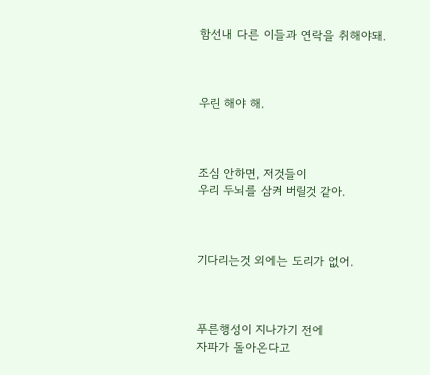함선내 다른 이들과 연락을 취해야돼.



우린 해야 해.



조심 안하면, 저것들이
우리 두뇌를 삼켜 버릴것 같아.



기다리는것 외에는 도리가 없어.



푸른행성이 지나가기 전에
자파가 돌아온다고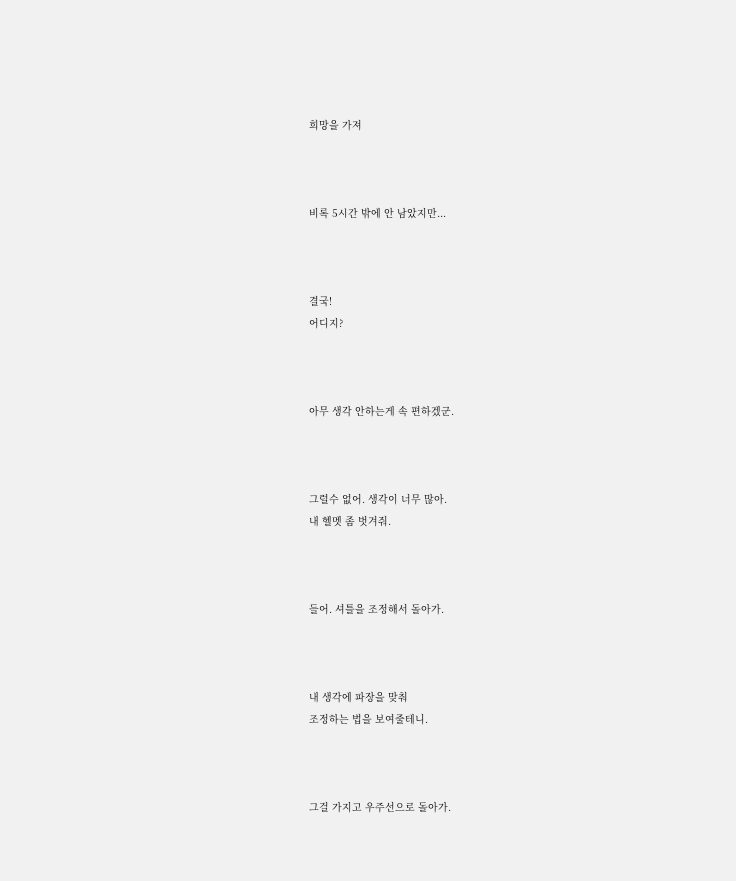희망을 가져



비록 5시간 밖에 안 남았지만...



결국!
어디지?



아무 생각 안하는게 속 편하겠군.



그럴수 없어. 생각이 너무 많아.
내 헬멧 좀 벗겨줘.



들어. 셔틀을 조정해서 돌아가.



내 생각에 파장을 맞춰
조정하는 법을 보여줄테니.



그걸 가지고 우주선으로 돌아가.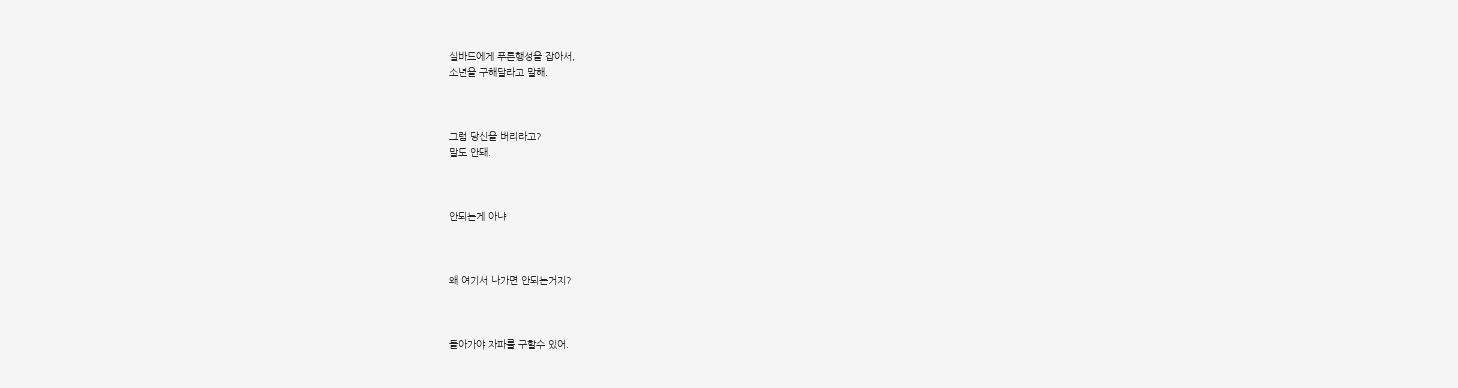실바드에게 푸른행성을 잡아서,
소년을 구해달라고 말해.



그럼 당신을 버리라고?
말도 안돼.



안되는게 아냐



왜 여기서 나가면 안되는거지?



돌아가야 자파를 구할수 있어.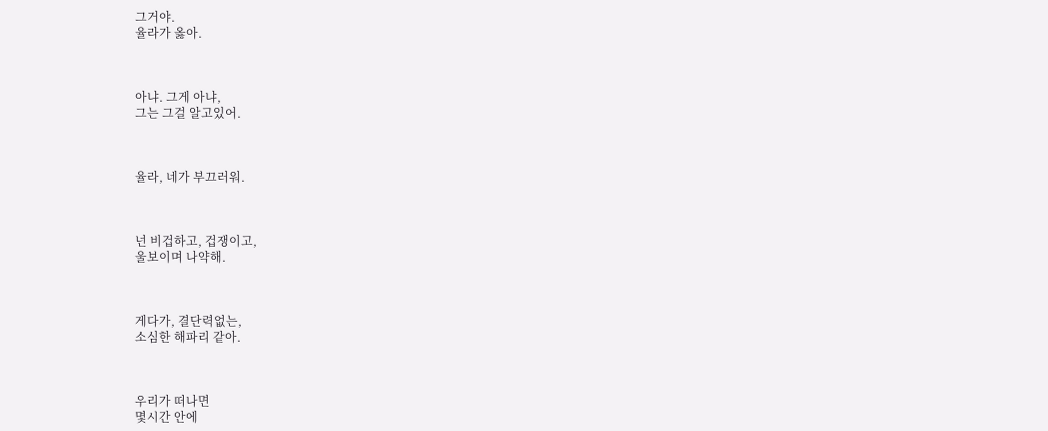그거야.
율라가 옳아.



아냐. 그게 아냐,
그는 그걸 알고있어.



율라, 네가 부끄러워.



넌 비겁하고, 겁쟁이고,
울보이며 나약해.



게다가, 결단력없는,
소심한 해파리 같아.



우리가 떠나면
몇시간 안에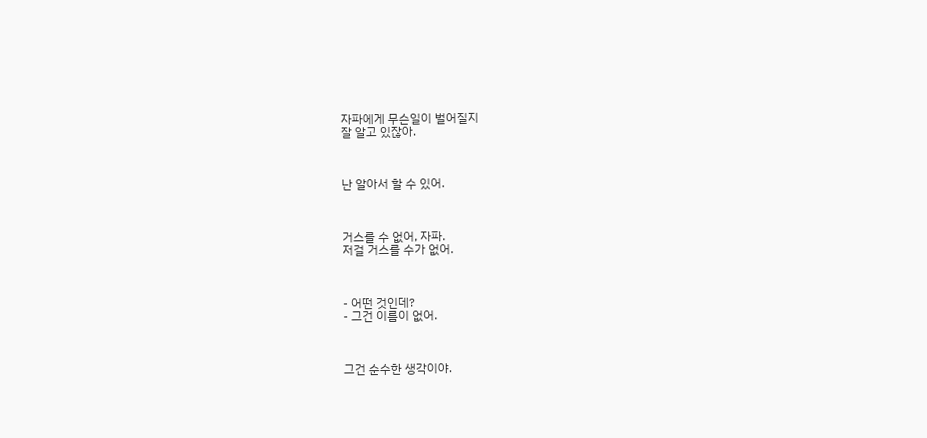자파에게 무슨일이 벌어질지
잘 알고 있잖아.



난 알아서 할 수 있어.



거스를 수 없어, 자파.
저걸 거스를 수가 없어.



- 어떤 것인데?
- 그건 이름이 없어.



그건 순수한 생각이야.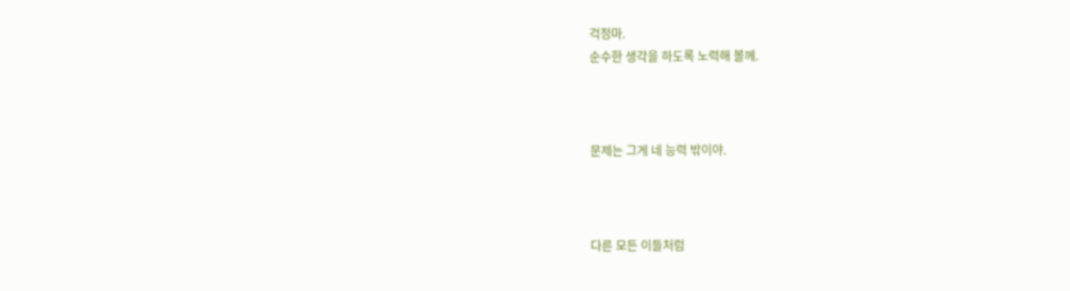걱정마.
순수한 생각을 하도록 노력해 볼께.



문제는 그게 네 능력 밖이야.



다른 모든 이들처럼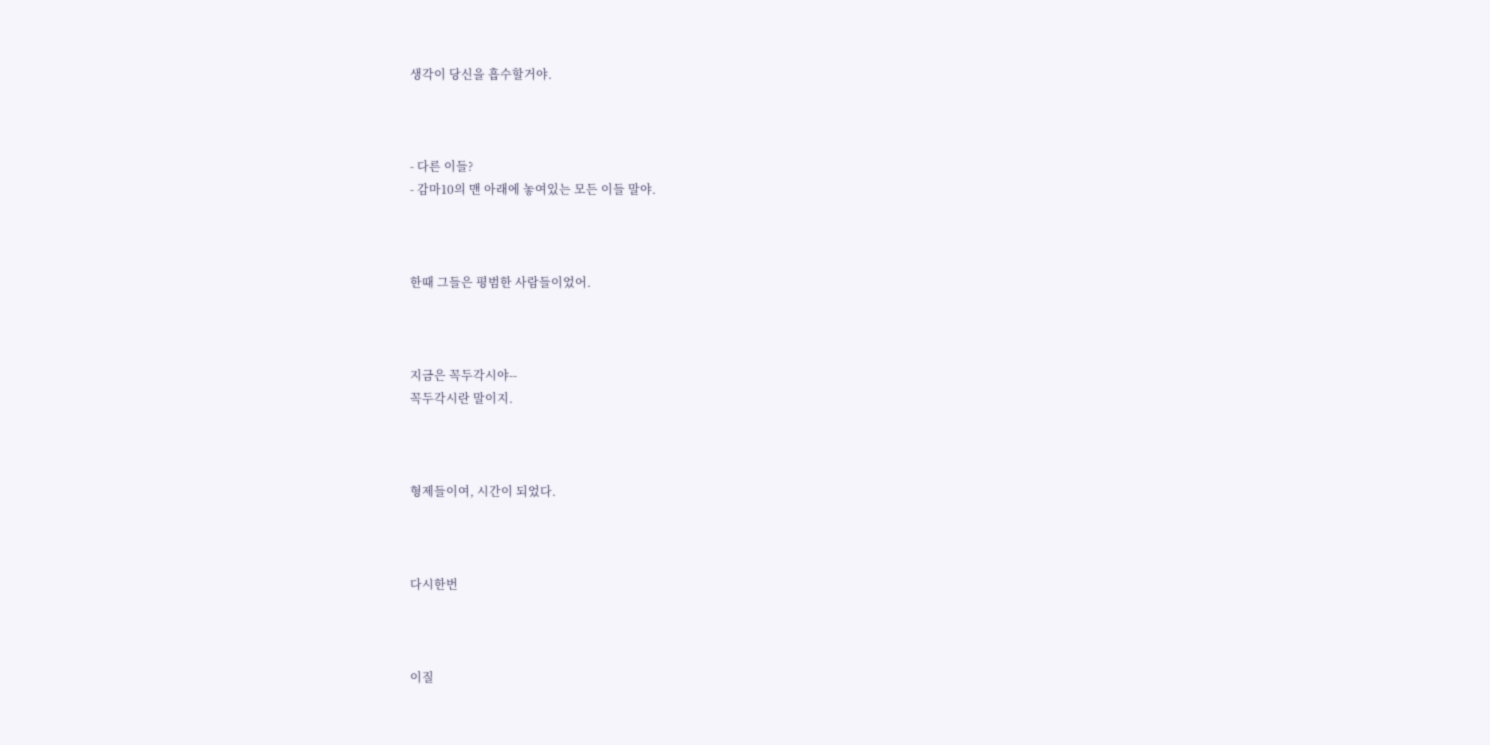생각이 당신을 흡수할거야.



- 다른 이들?
- 감마10의 맨 아래에 놓여있는 모든 이들 말야.



한때 그들은 평범한 사람들이었어.



지금은 꼭두각시야--
꼭두각시란 말이지.



형제들이여, 시간이 되었다.



다시한번



이질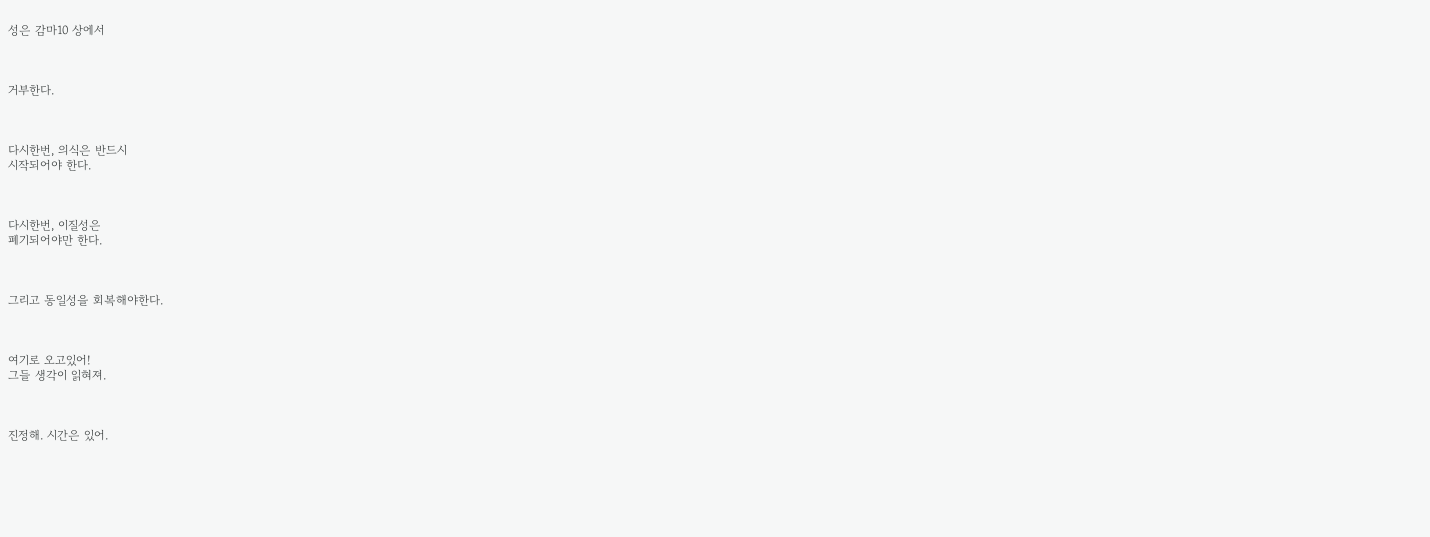성은 감마10 상에서



거부한다.



다시한번, 의식은 반드시
시작되어야 한다.



다시한번, 이질성은
폐기되어야만 한다.



그리고 동일성을 회복해야한다.



여기로 오고있어!
그들 생각이 읽혀져.



진정해. 시간은 있어.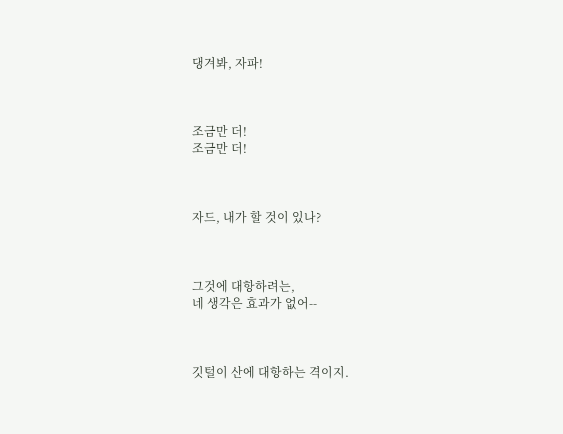댕겨봐, 자파!



조금만 더!
조금만 더!



자드, 내가 할 것이 있나?



그것에 대항하려는,
네 생각은 효과가 없어--



깃털이 산에 대항하는 격이지.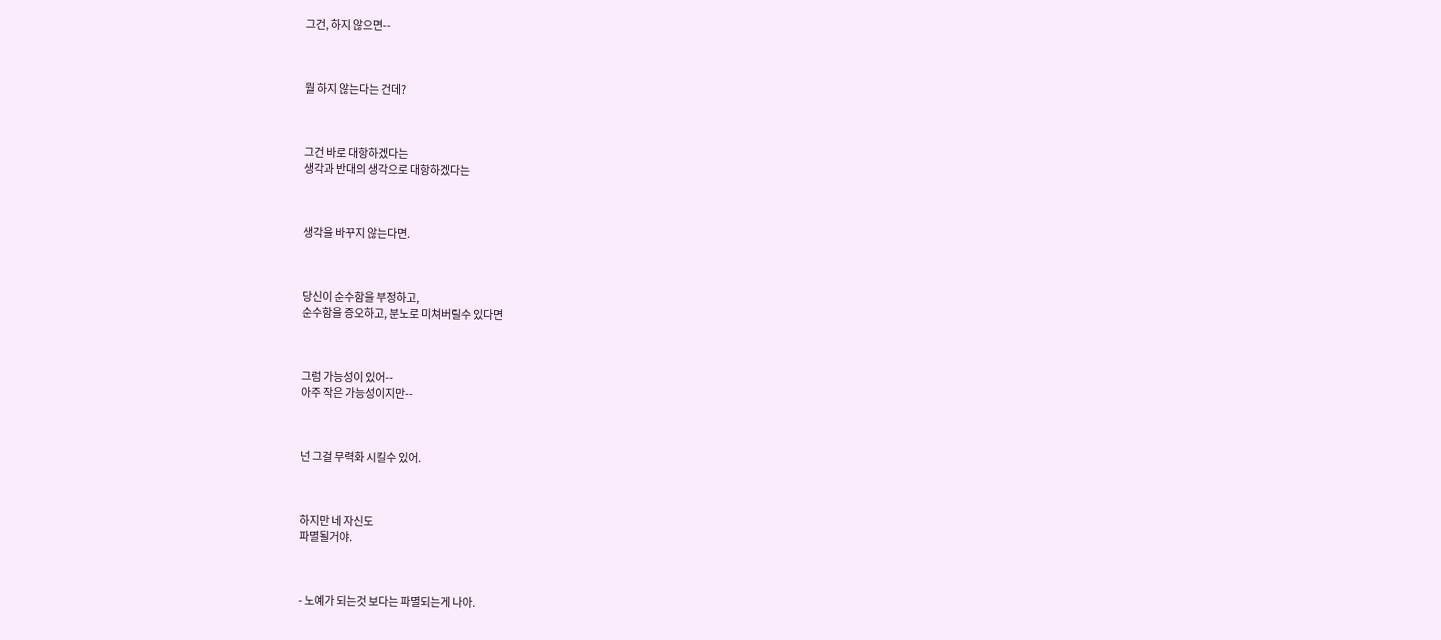그건, 하지 않으면--



뭘 하지 않는다는 건데?



그건 바로 대항하겠다는
생각과 반대의 생각으로 대항하겠다는



생각을 바꾸지 않는다면.



당신이 순수함을 부정하고,
순수함을 증오하고, 분노로 미쳐버릴수 있다면



그럼 가능성이 있어--
아주 작은 가능성이지만--



넌 그걸 무력화 시킬수 있어.



하지만 네 자신도
파멸될거야.



- 노예가 되는것 보다는 파멸되는게 나아.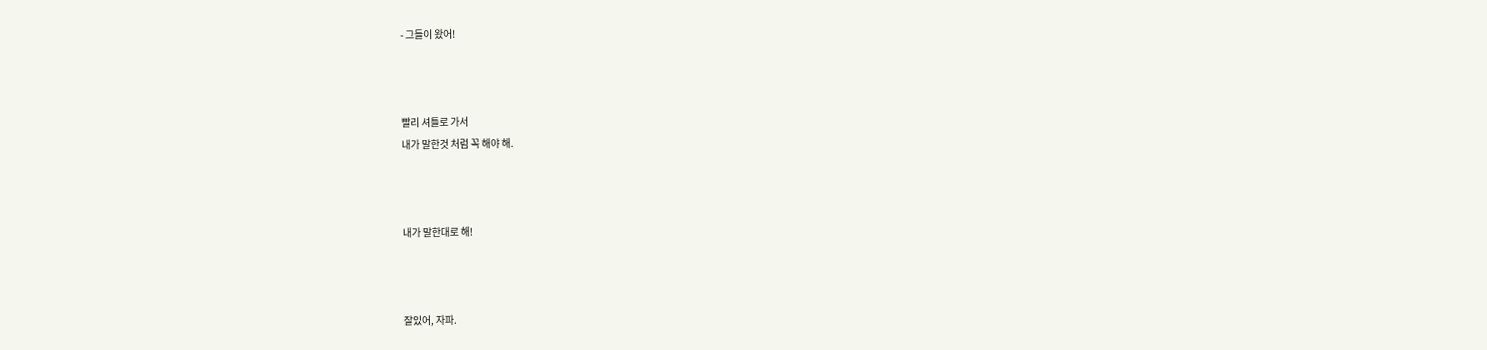- 그들이 왔어!



빨리 셔틀로 가서
내가 말한것 처럼 꼭 해야 해.



내가 말한대로 해!



잘있어, 자파.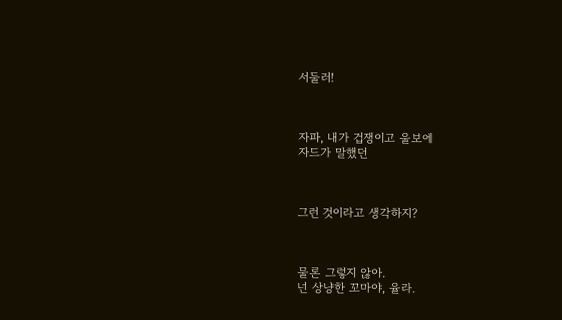서둘러!



자파, 내가 겁쟁이고 울보에
자드가 말했던



그런 것이라고 생각하지?



물론 그렇지 않아.
넌 상냥한 꼬마야, 율라.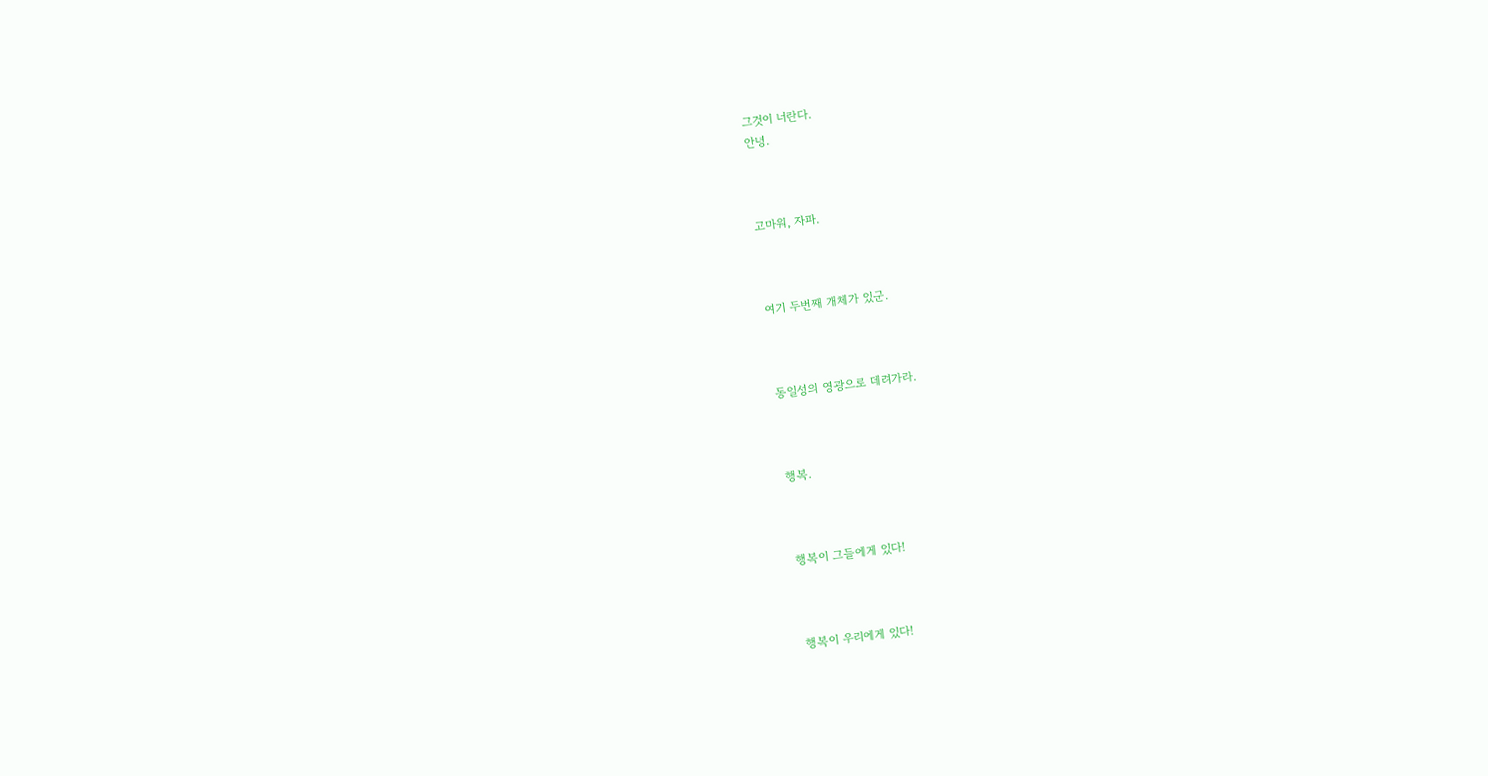그것이 너란다.
안녕.



고마워, 자파.



여기 두번째 개체가 있군.



동일성의 영광으로 데려가라.



행복.



행복이 그들에게 있다!



행복이 우리에게 있다!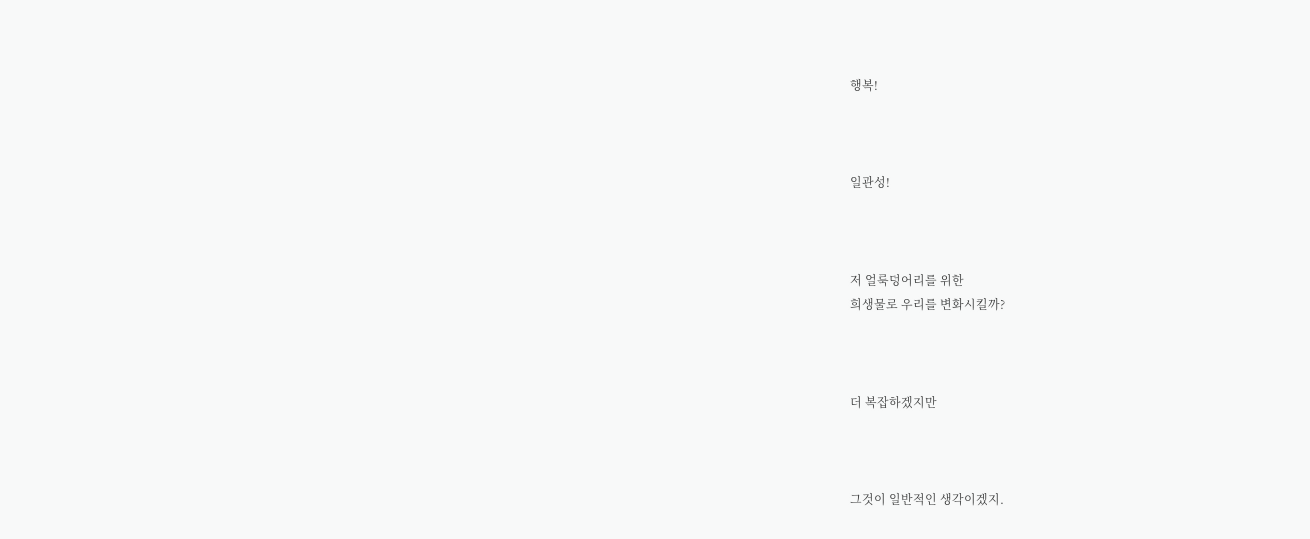행복!



일관성!



저 얼룩덩어리를 위한
희생물로 우리를 변화시킬까?



더 복잡하겠지만



그것이 일반적인 생각이겠지.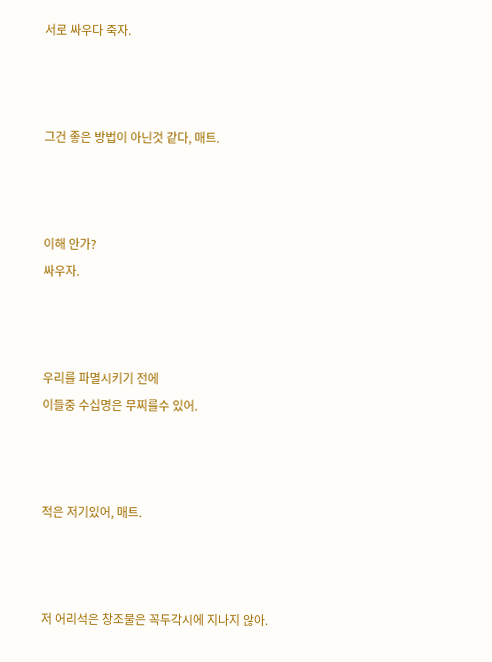서로 싸우다 죽자.



그건 좋은 방법이 아닌것 같다, 매트.



이해 안가?
싸우자.



우리를 파멸시키기 전에
이들중 수십명은 무찌를수 있어.



적은 저기있어, 매트.



저 어리석은 창조물은 꼭두각시에 지나지 않아.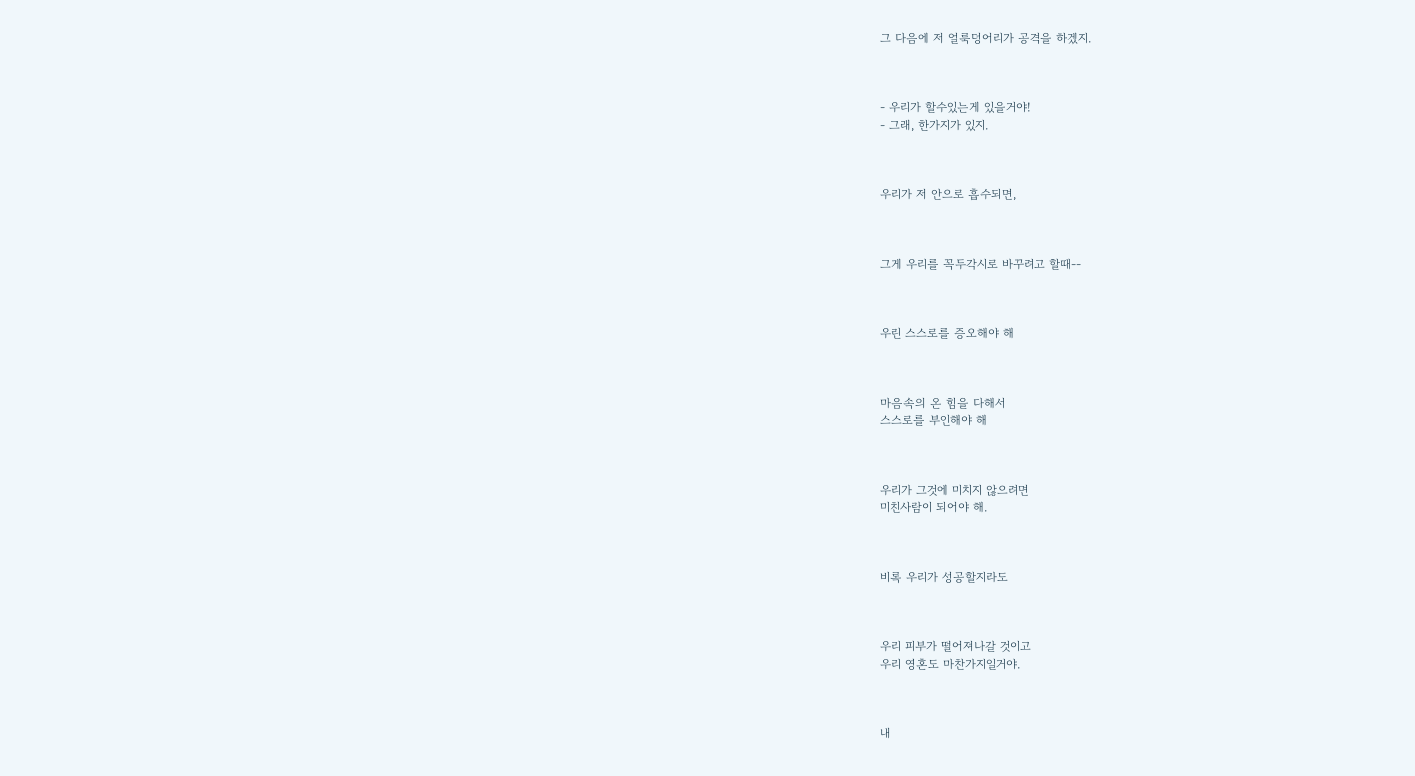그 다음에 저 얼룩덩어리가 공격을 하겠지.



- 우리가 할수있는게 있을거야!
- 그래, 한가지가 있지.



우리가 저 안으로 흡수되면,



그게 우리를 꼭두각시로 바꾸려고 할때--



우린 스스로를 증오해야 해



마음속의 온 힘을 다해서
스스로를 부인해야 해



우리가 그것에 미치지 않으려면
미친사람이 되어야 해.



비록 우리가 성공할지라도



우리 피부가 떨어져나갈 것이고
우리 영혼도 마찬가지일거야.



내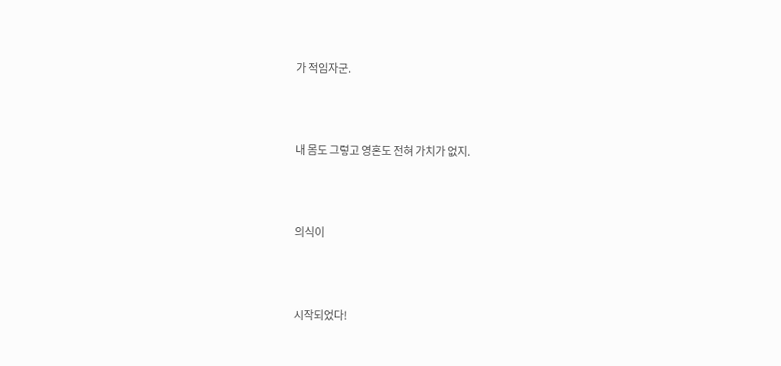가 적임자군.



내 몸도 그렇고 영혼도 전혀 가치가 없지.



의식이



시작되었다!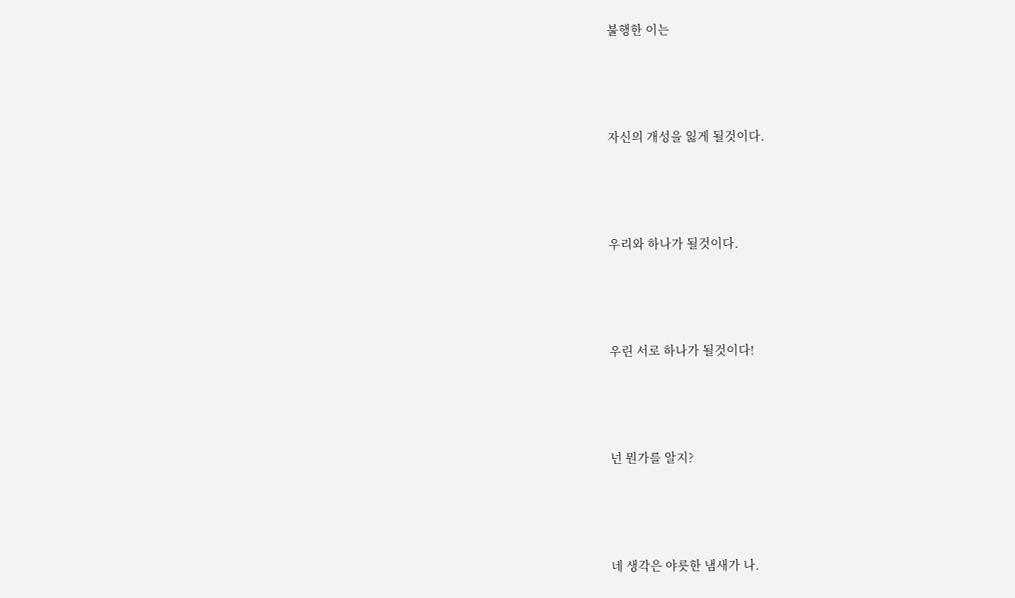불행한 이는



자신의 개성을 잃게 될것이다.



우리와 하나가 될것이다.



우린 서로 하나가 될것이다!



넌 뭔가를 알지?



네 생각은 야릇한 냄새가 나.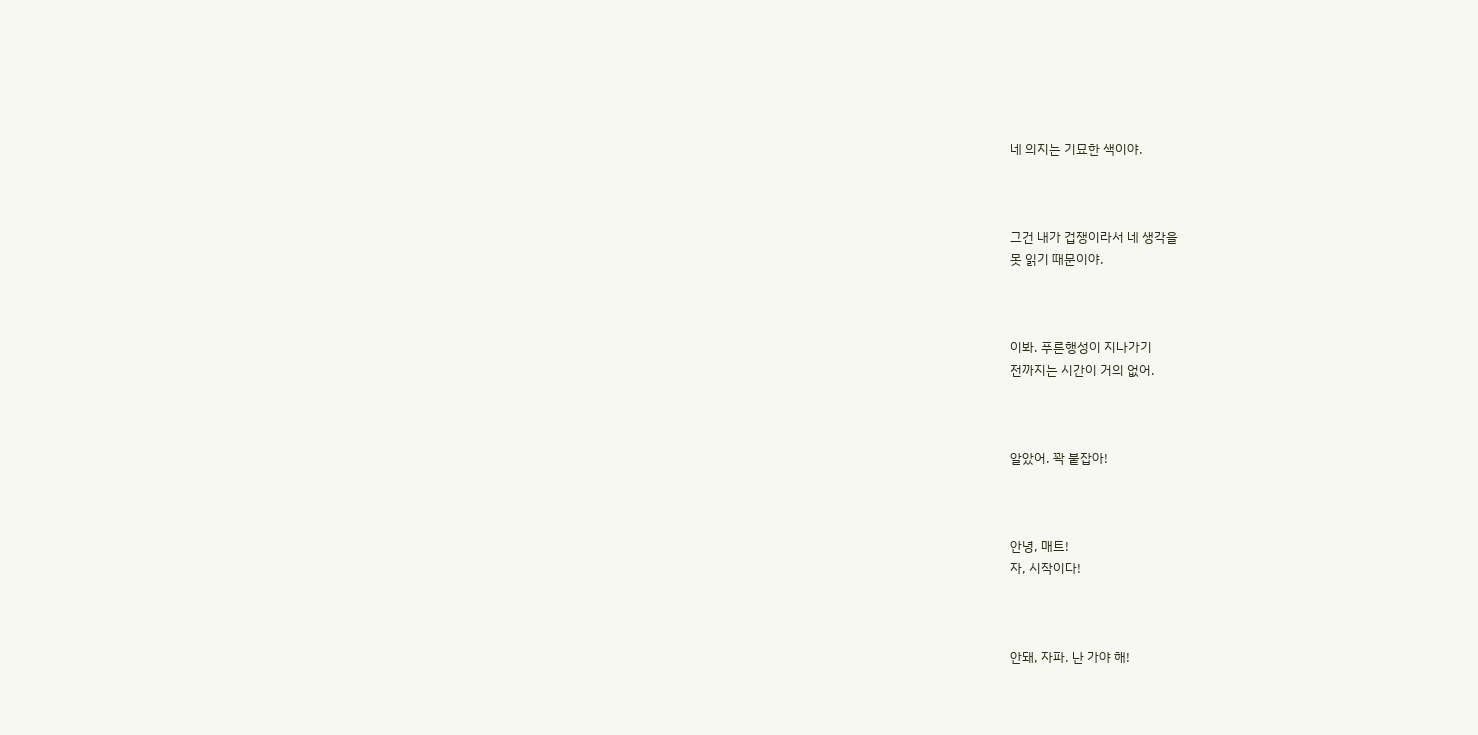네 의지는 기묘한 색이야.



그건 내가 겁쟁이라서 네 생각을
못 읽기 때문이야.



이봐. 푸른행성이 지나가기
전까지는 시간이 거의 없어.



알았어. 꽉 붙잡아!



안녕, 매트!
자, 시작이다!



안돼, 자파. 난 가야 해!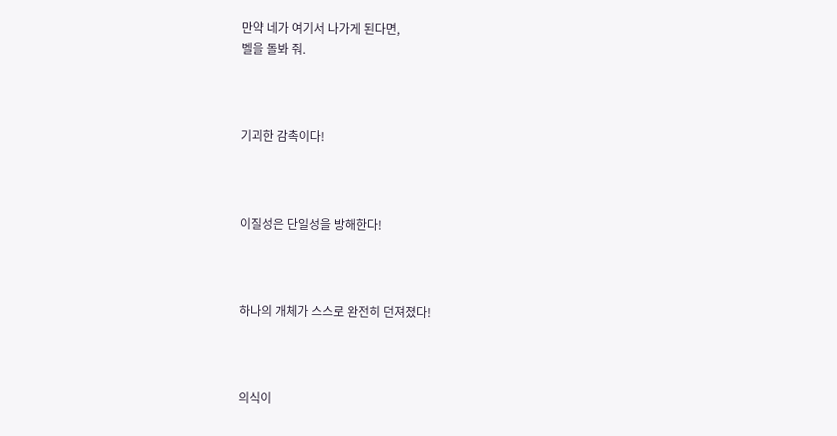만약 네가 여기서 나가게 된다면,
벨을 돌봐 줘.



기괴한 감촉이다!



이질성은 단일성을 방해한다!



하나의 개체가 스스로 완전히 던져졌다!



의식이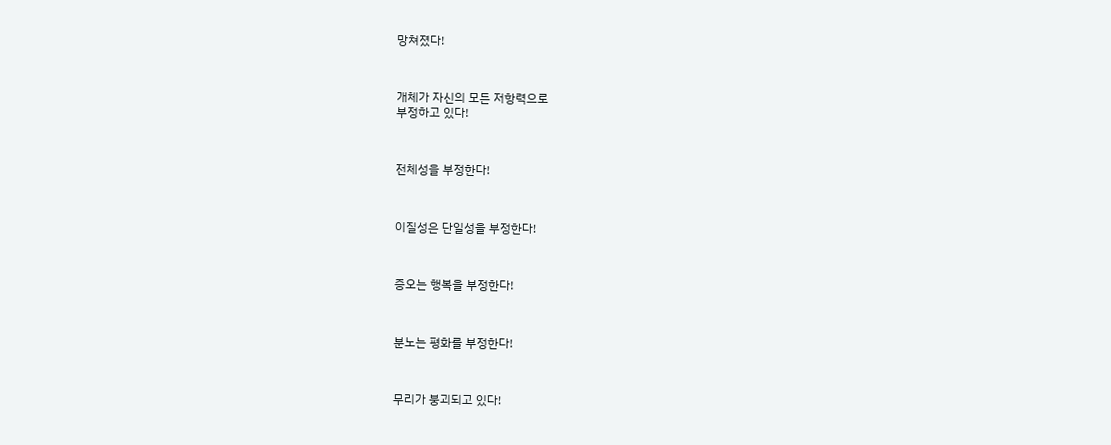망쳐졌다!



개체가 자신의 모든 저항력으로
부정하고 있다!



전체성을 부정한다!



이질성은 단일성을 부정한다!



증오는 행복을 부정한다!



분노는 평화를 부정한다!



무리가 붕괴되고 있다!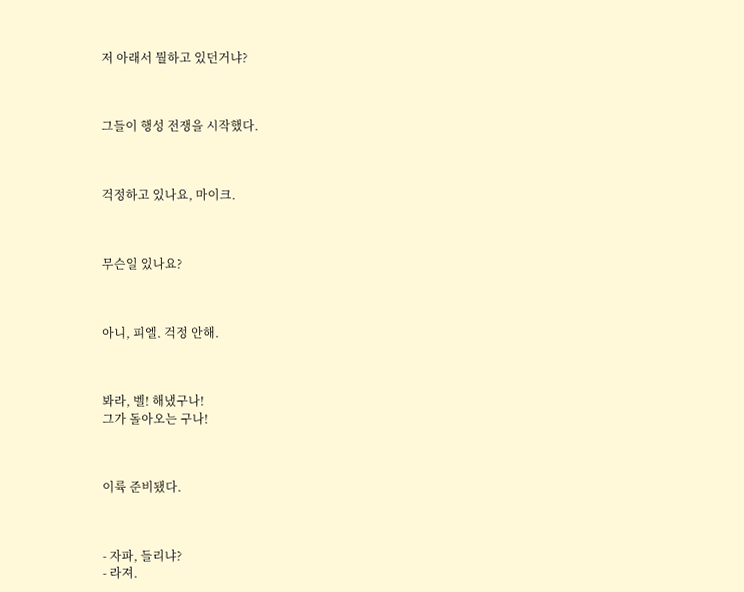저 아래서 뭘하고 있던거냐?



그들이 행성 전쟁을 시작했다.



걱정하고 있나요, 마이크.



무슨일 있나요?



아니, 피엘. 걱정 안해.



봐라, 벨! 해냈구나!
그가 돌아오는 구나!



이륙 준비됐다.



- 자파, 들리냐?
- 라져.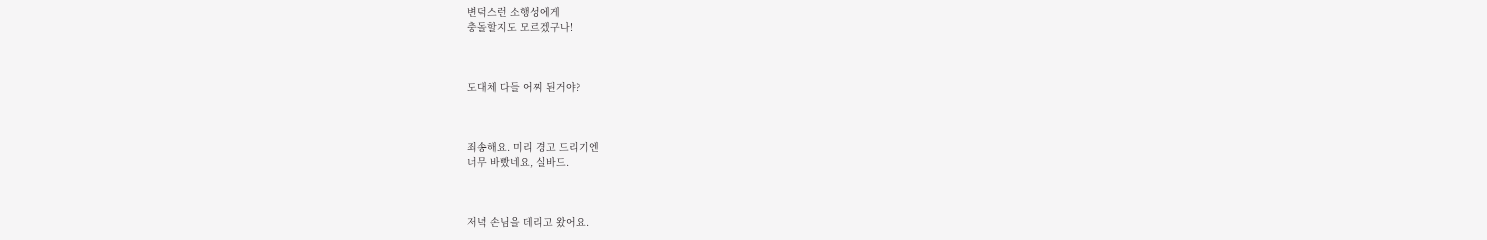변덕스런 소행성에게
충돌할지도 모르겠구나!



도대체 다들 어찌 된거야?



죄송해요. 미리 경고 드리기엔
너무 바빴네요, 실바드.



저녁 손님을 데리고 왔어요.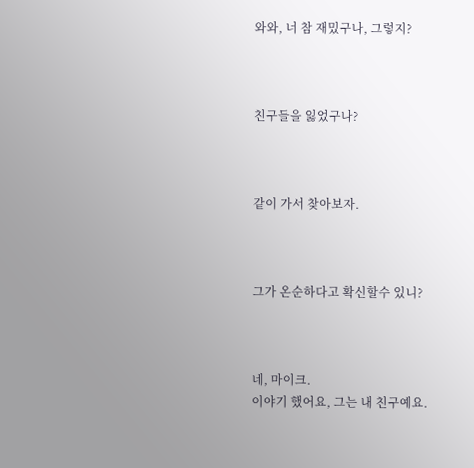와와, 너 참 재밌구나, 그렇지?



친구들을 잃었구나?



같이 가서 찾아보자.



그가 온순하다고 확신할수 있니?



네, 마이크.
이야기 했어요, 그는 내 친구예요.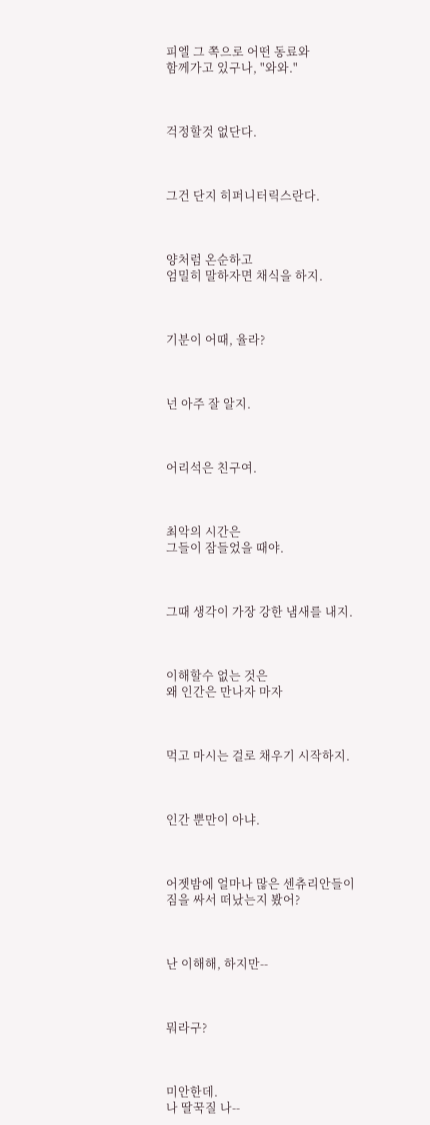피엘 그 쪽으로 어떤 동료와
함께가고 있구나, "와와."



걱정할것 없단다.



그건 단지 히퍼니터릭스란다.



양처럼 온순하고
엄밀히 말하자면 채식을 하지.



기분이 어때, 율라?



넌 아주 잘 알지.



어리석은 친구여.



최악의 시간은
그들이 잠들었을 때야.



그때 생각이 가장 강한 냄새를 내지.



이해할수 없는 것은
왜 인간은 만나자 마자



먹고 마시는 걸로 채우기 시작하지.



인간 뿐만이 아냐.



어젯밤에 얼마나 많은 센츄리안들이
짐을 싸서 떠났는지 봤어?



난 이해해, 하지만--



뭐라구?



미안한데.
나 딸꾹질 나--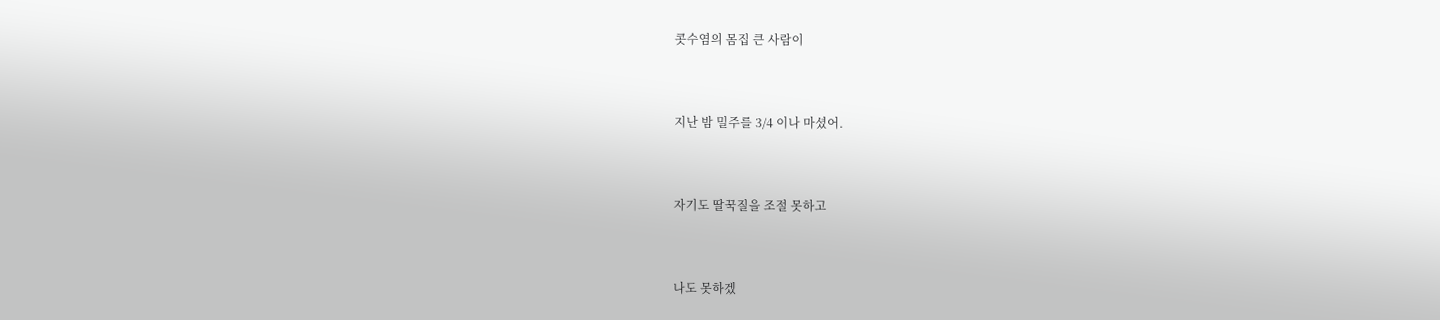콧수염의 몸집 큰 사람이



지난 밤 밀주를 3/4 이나 마셨어.



자기도 딸꾹질을 조절 못하고



나도 못하겠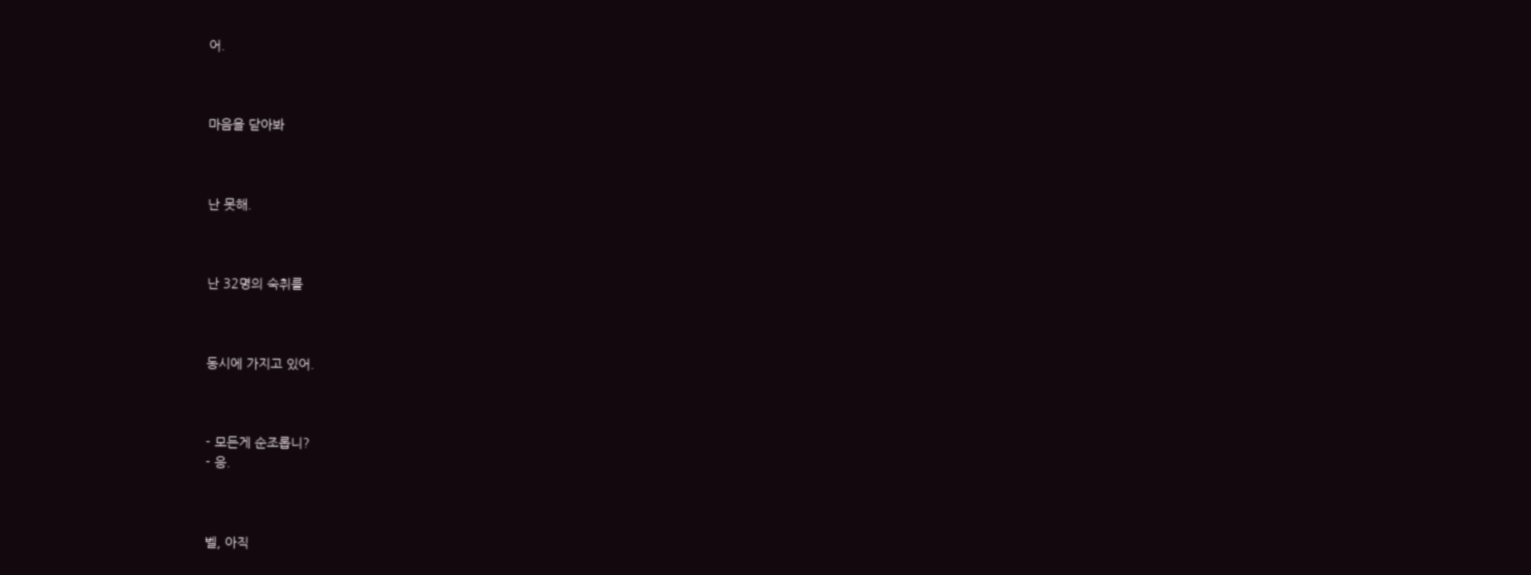어.



마음을 닫아봐



난 못해.



난 32명의 숙취를



동시에 가지고 있어.



- 모든게 순조롭니?
- 응.



벨, 아직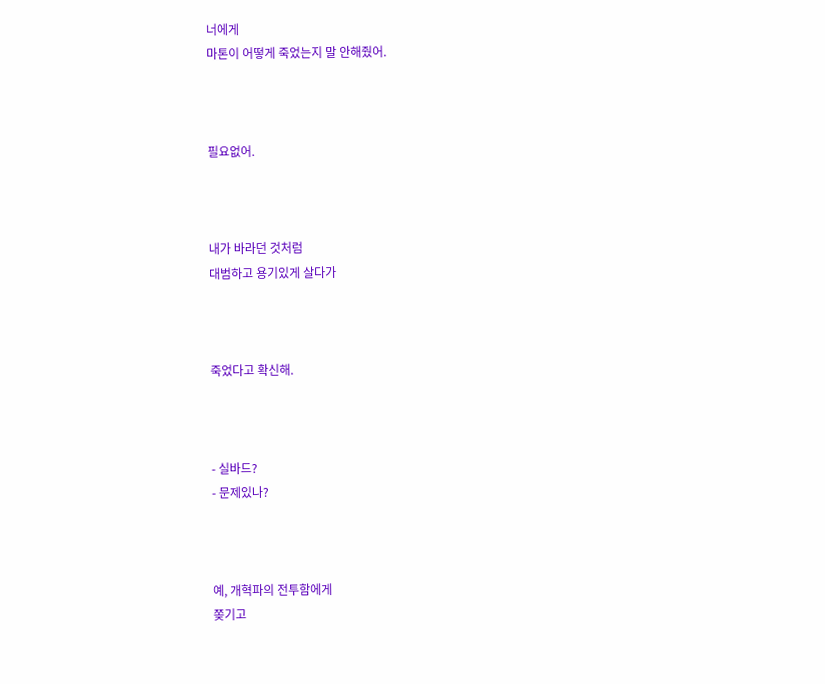너에게
마톤이 어떻게 죽었는지 말 안해줬어.



필요없어.



내가 바라던 것처럼
대범하고 용기있게 살다가



죽었다고 확신해.



- 실바드?
- 문제있나?



예, 개혁파의 전투함에게
쫒기고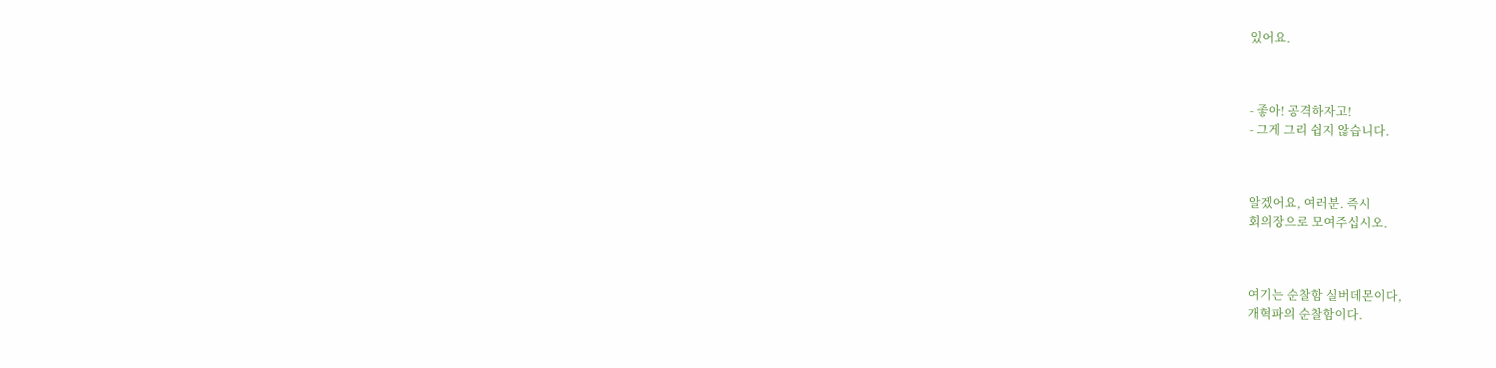있어요.



- 좋아! 공격하자고!
- 그게 그리 쉽지 않습니다.



알겠어요, 여러분. 즉시
회의장으로 모여주십시오.



여기는 순찰함 실버데몬이다,
개혁파의 순찰함이다.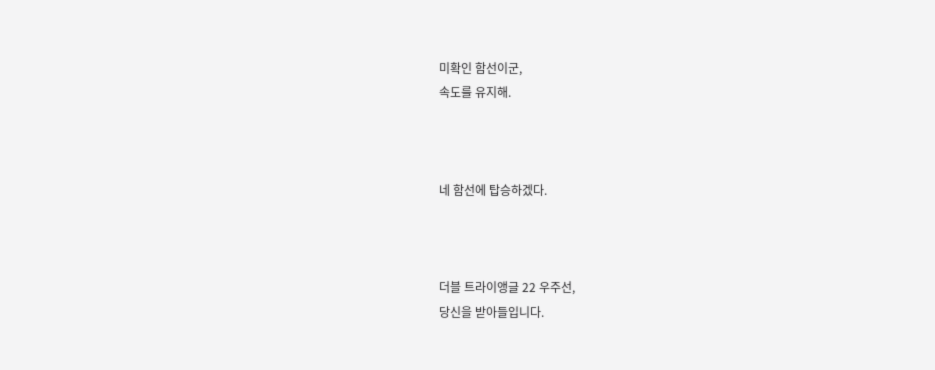미확인 함선이군,
속도를 유지해.



네 함선에 탑승하겠다.



더블 트라이앵글 22 우주선,
당신을 받아들입니다.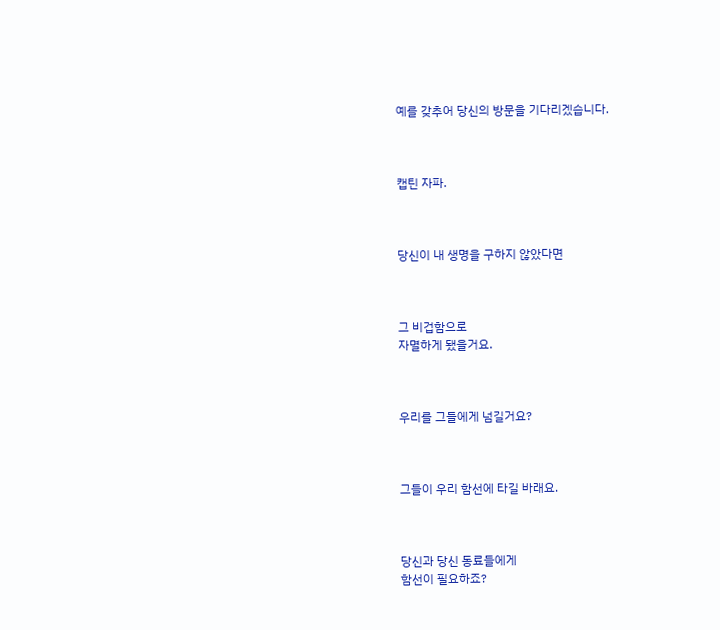예를 갖추어 당신의 방문을 기다리겠습니다.



캡틴 자파.



당신이 내 생명을 구하지 않았다면



그 비겁함으로
자멸하게 됐을거요.



우리를 그들에게 넘길거요?



그들이 우리 함선에 타길 바래요.



당신과 당신 동료들에게
함선이 필요하죠?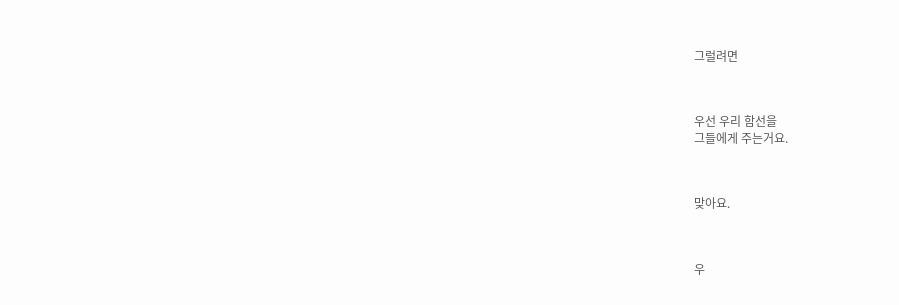그럴려면



우선 우리 함선을
그들에게 주는거요.



맞아요.



우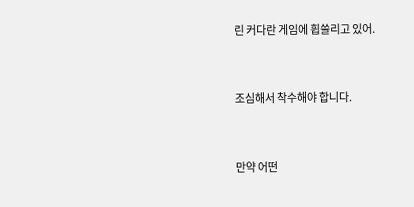린 커다란 게임에 휩쓸리고 있어.



조심해서 착수해야 합니다.



만약 어떤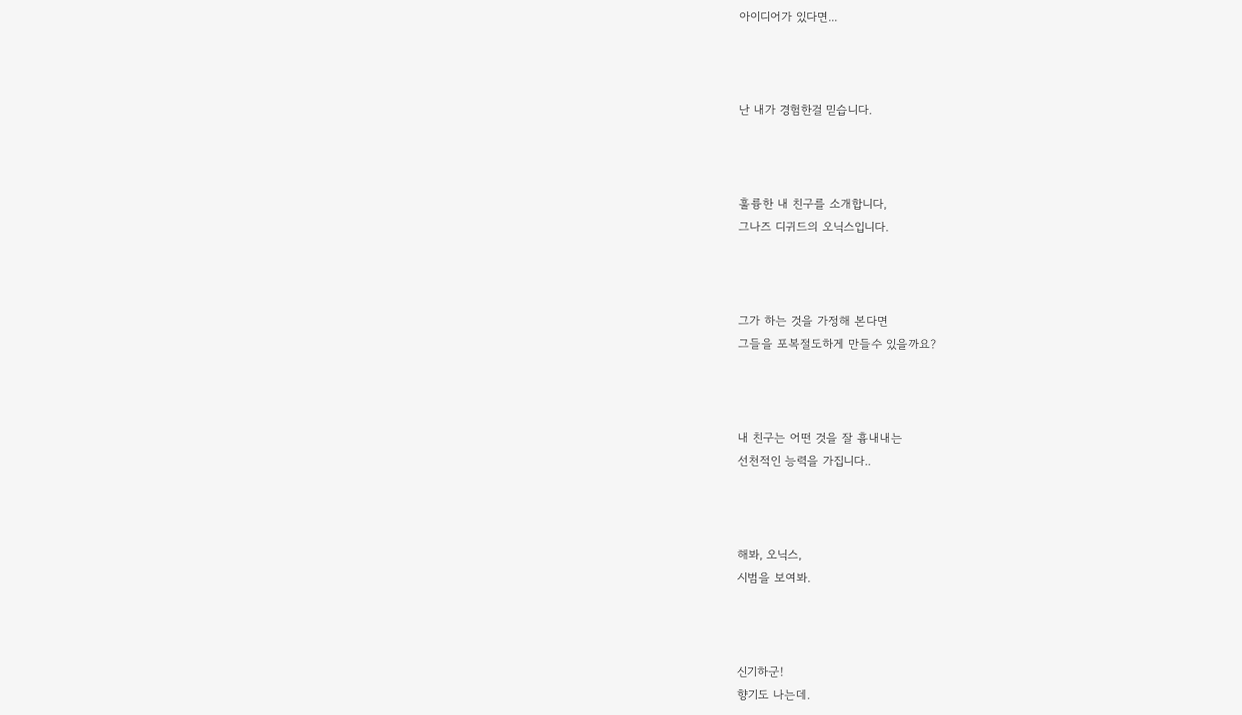아이디어가 있다면...



난 내가 경험한걸 믿습니다.



훌륭한 내 친구를 소개합니다,
그나즈 디귀드의 오닉스입니다.



그가 하는 것을 가정해 본다면
그들을 포복절도하게 만들수 있을까요?



내 친구는 어떤 것을 잘 흉내내는
선천적인 능력을 가집니다..



해봐, 오닉스,
시범을 보여봐.



신기하군!
향기도 나는데.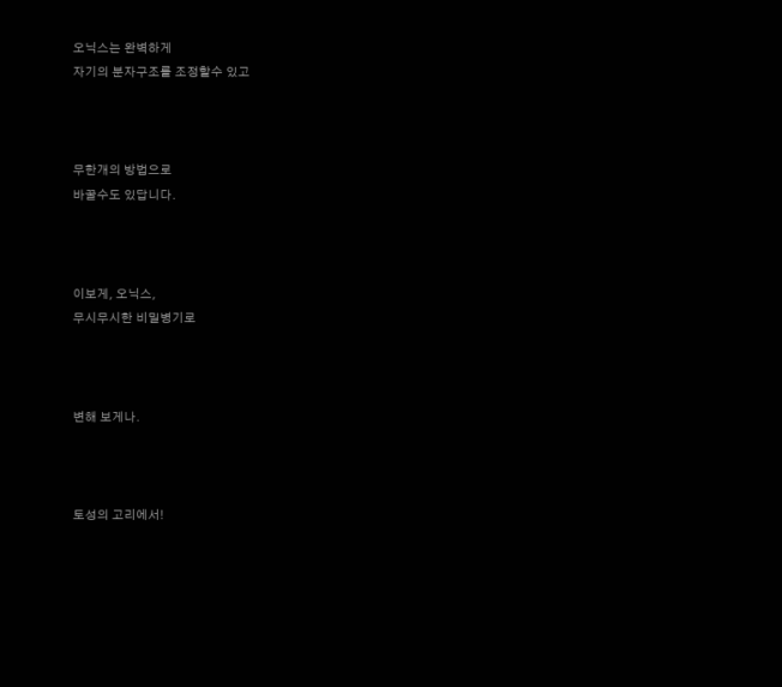오닉스는 완벽하게
자기의 분자구조를 조정할수 있고



무한개의 방법으로
바꿀수도 있답니다.



이보게, 오닉스,
무시무시한 비밀병기로



변해 보게나.



토성의 고리에서!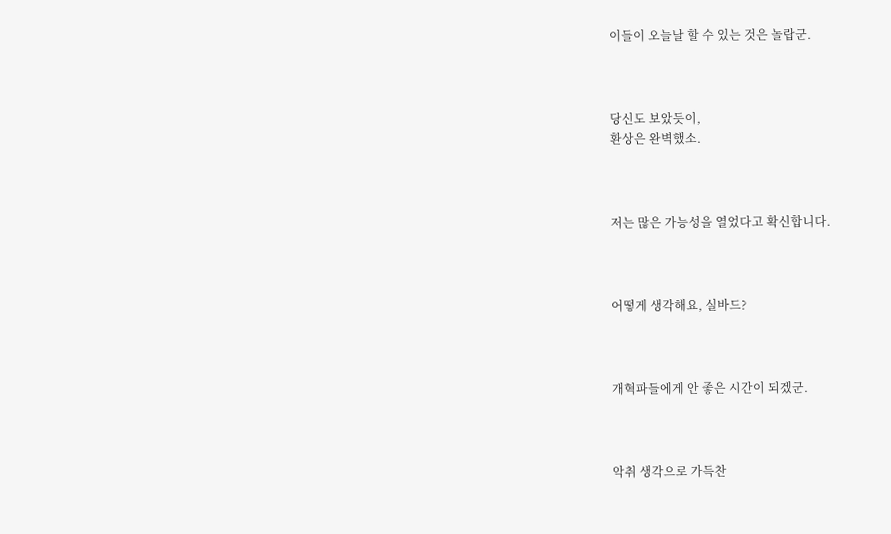이들이 오늘날 할 수 있는 것은 놀랍군.



당신도 보았듯이,
환상은 완벽했소.



저는 많은 가능성을 열었다고 확신합니다.



어떻게 생각해요, 실바드?



개혁파들에게 안 좋은 시간이 되겠군.



악취 생각으로 가득찬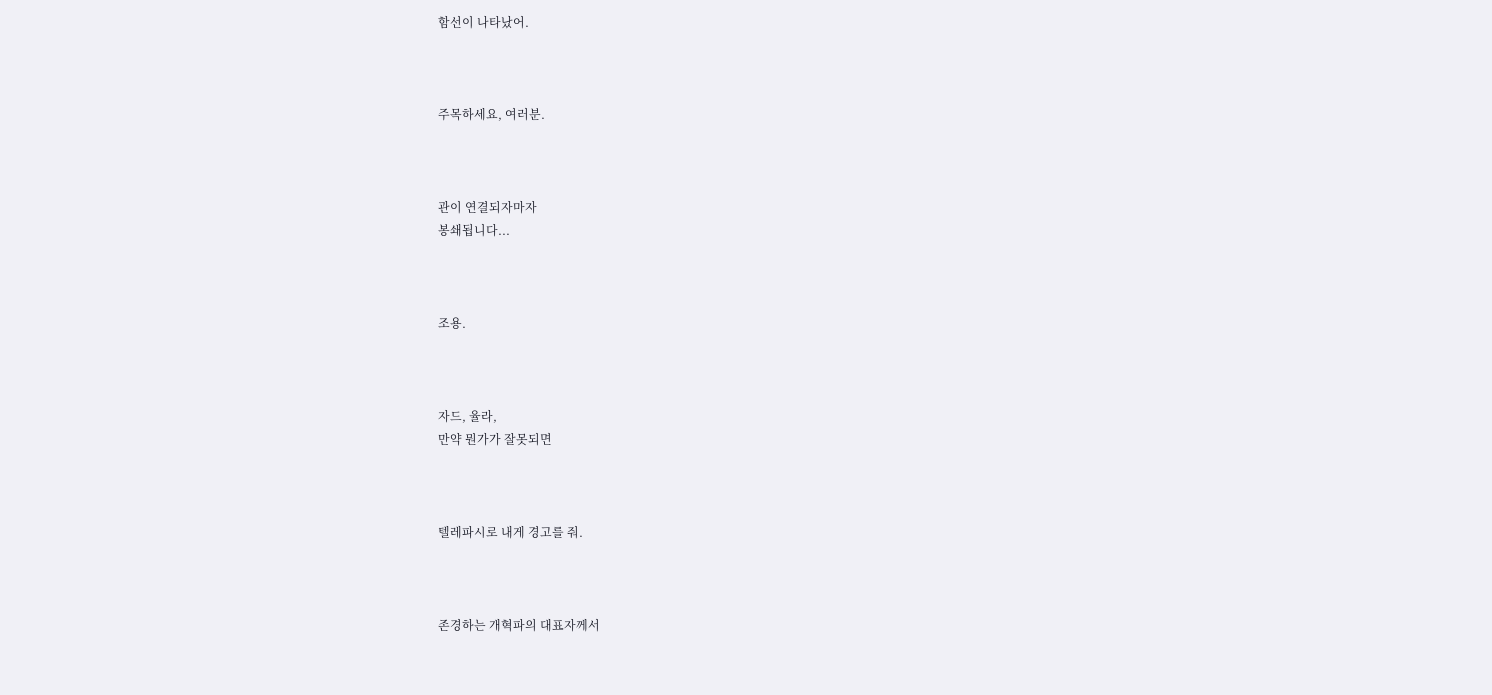함선이 나타났어.



주목하세요, 여러분.



관이 연결되자마자
봉쇄됩니다...



조용.



자드, 율라,
만약 뭔가가 잘못되면



텔레파시로 내게 경고를 줘.



존경하는 개혁파의 대표자께서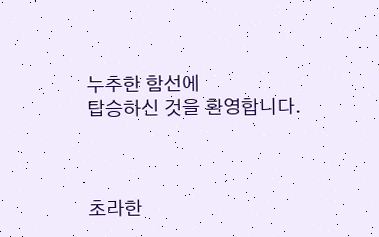누추한 함선에
탑승하신 것을 환영합니다.



초라한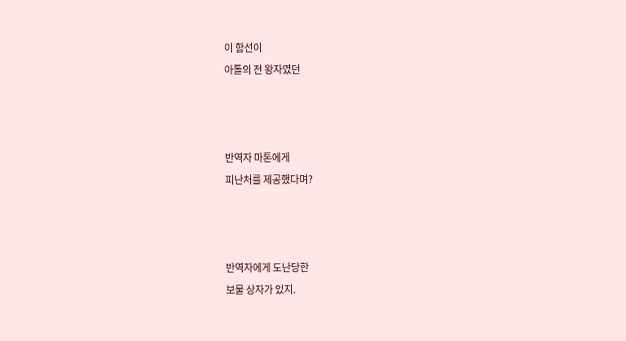이 함선이
아톨의 전 왕자였던



반역자 마톤에게
피난처를 제공했다며?



반역자에게 도난당한
보물 상자가 있지.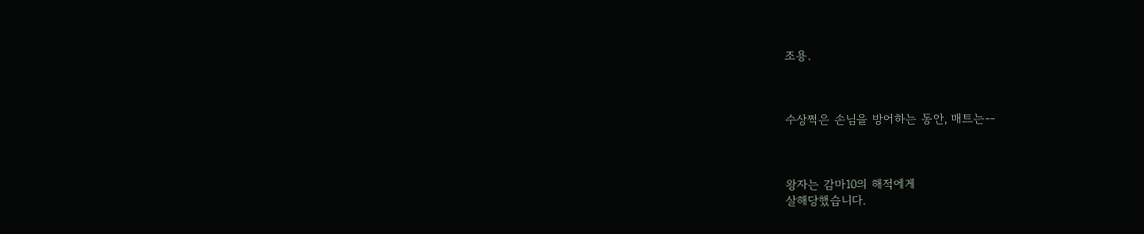조용.



수상쩍은 손님을 방어하는 동안, 매트는--



왕자는 감마10의 해적에게
살해당했습니다.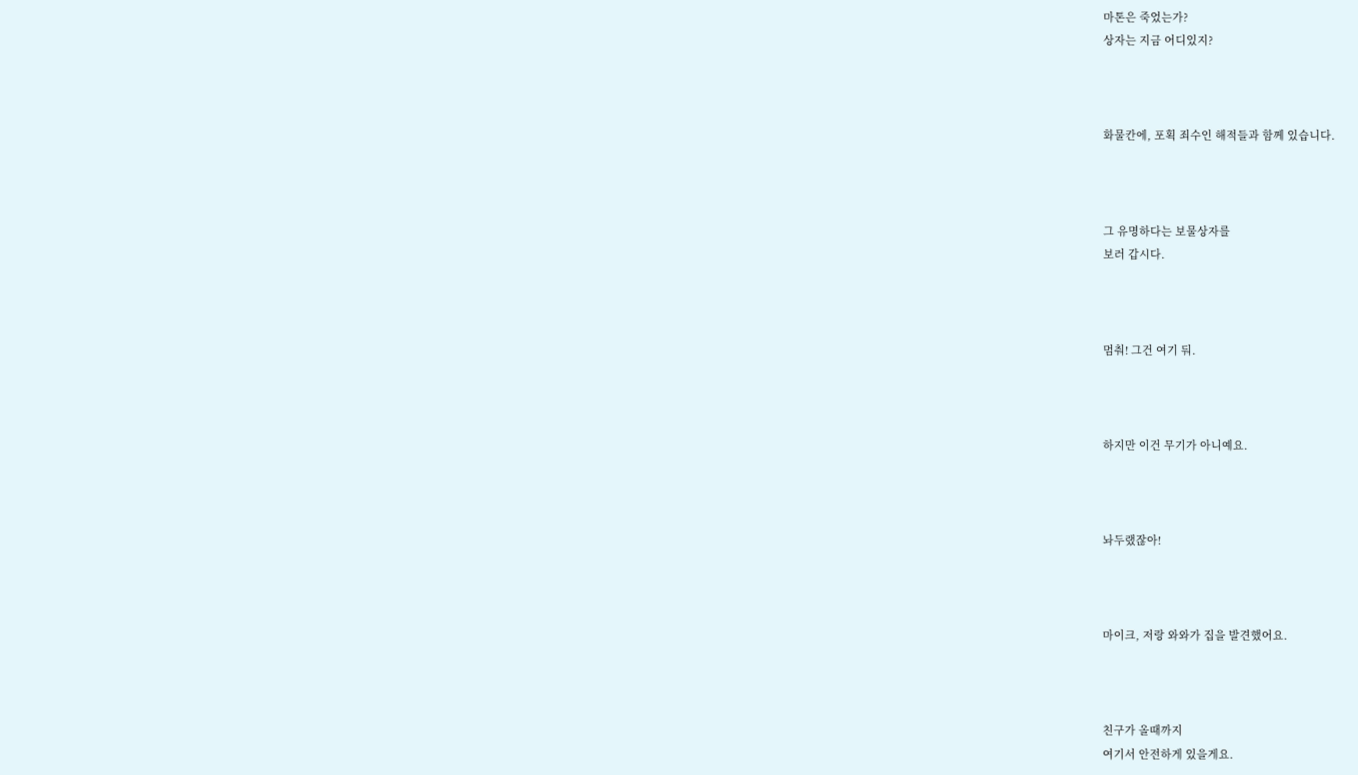마톤은 죽었는가?
상자는 지금 어디있지?



화물칸에, 포획 죄수인 해적들과 함께 있습니다.



그 유명하다는 보물상자를
보러 갑시다.



멈춰! 그건 여기 둬.



하지만 이건 무기가 아니예요.



놔두랬잖아!



마이크, 저랑 와와가 집을 발견했어요.



친구가 올때까지
여기서 안전하게 있을게요.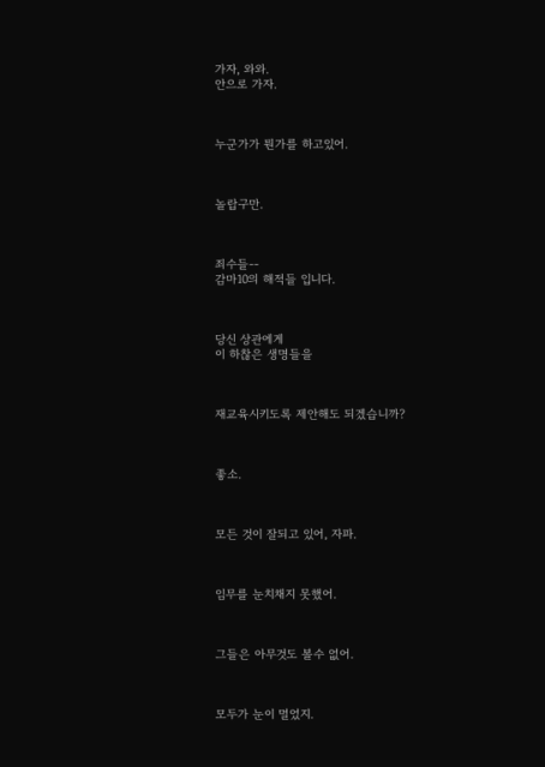가자, 와와.
안으로 가자.



누군가가 뭔가를 하고있어.



놀랍구만.



죄수들--
감마10의 해적들 입니다.



당신 상관에게
이 하찮은 생명들을



재교육시키도록 제안해도 되겠습니까?



좋소.



모든 것이 잘되고 있어, 자파.



임무를 눈치채지 못했어.



그들은 아무것도 볼수 없어.



모두가 눈이 멀었지.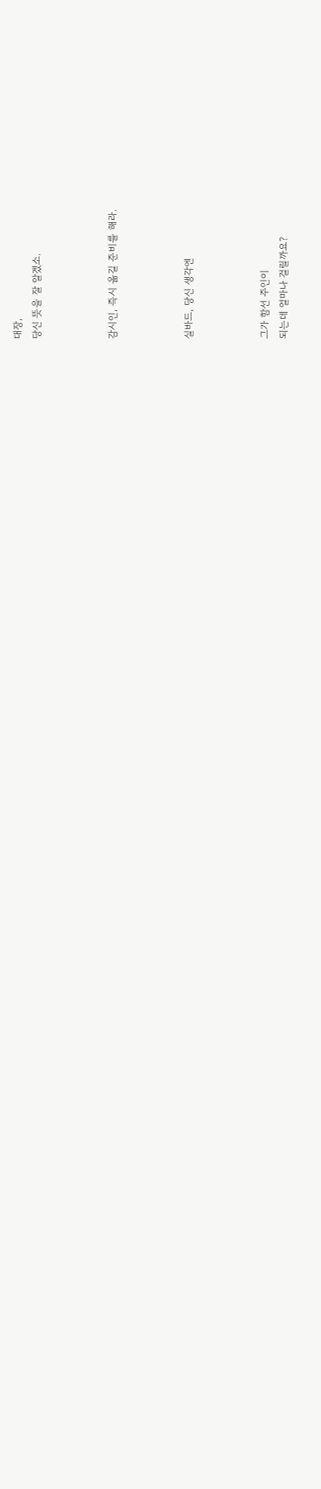대장,
당신 뜻을 잘 알겠소.



감시인, 즉시 옮길 준비를 해라.



실바드, 당신 생각엔



그가 함선 주인이
되는데 얼마나 걸릴까요?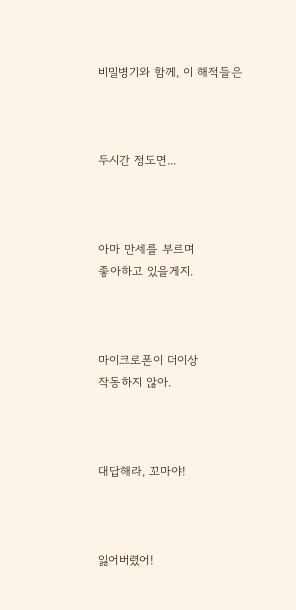비밀병기와 함께, 이 해적들은



두시간 정도면...



아마 만세를 부르며
좋아하고 있을게지.



마이크로폰이 더이상
작동하지 않아.



대답해라, 꼬마야!



잃어버렸어!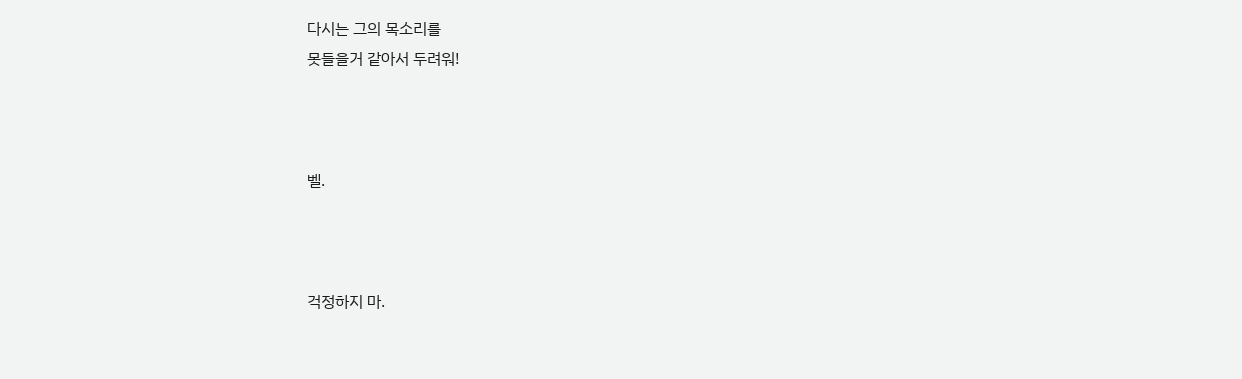다시는 그의 목소리를
못들을거 같아서 두려워!



벨.



걱정하지 마.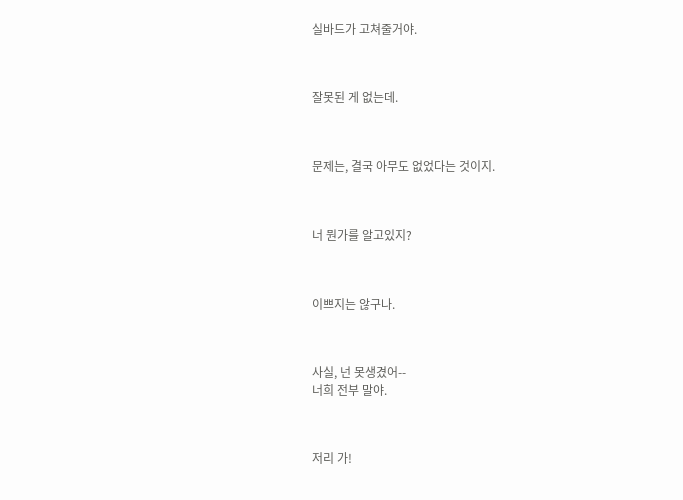실바드가 고쳐줄거야.



잘못된 게 없는데.



문제는, 결국 아무도 없었다는 것이지.



너 뭔가를 알고있지?



이쁘지는 않구나.



사실, 넌 못생겼어--
너희 전부 말야.



저리 가!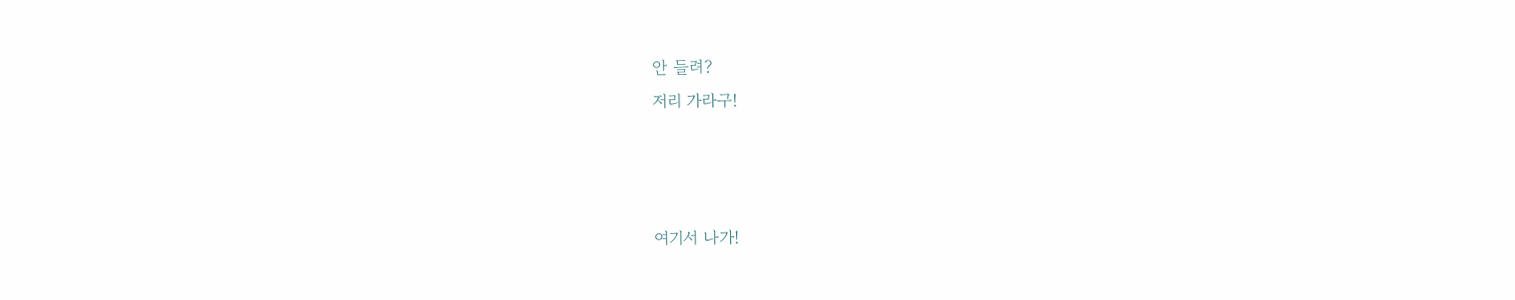안 들려?
저리 가라구!



여기서 나가!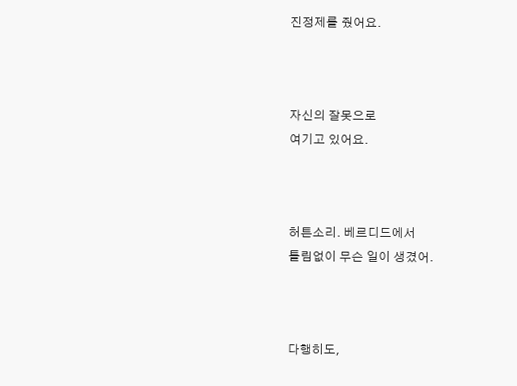진정제를 줬어요.



자신의 잘못으로
여기고 있어요.



허튼소리. 베르디드에서
틀림없이 무슨 일이 생겼어.



다행히도,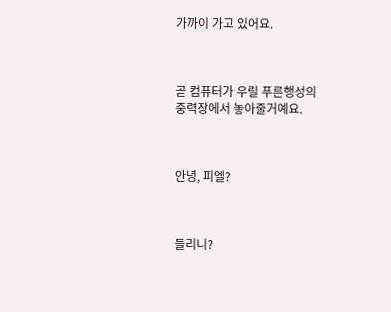가까이 가고 있어요.



곧 컴퓨터가 우릴 푸른행성의
중력장에서 놓아줄거예요.



안녕, 피엘?



들리니?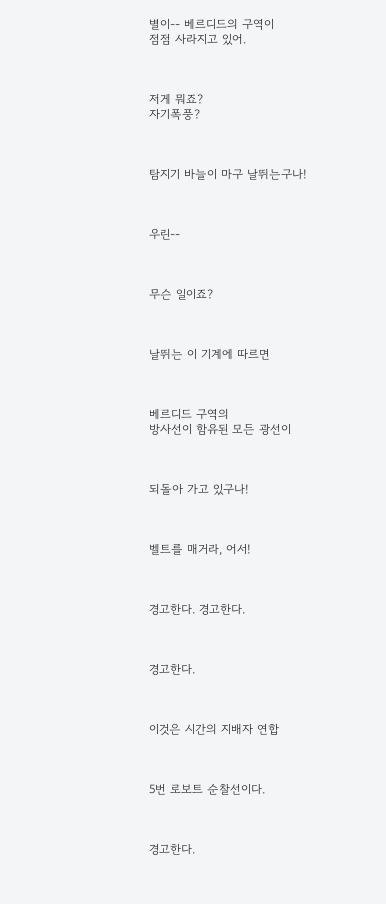별이-- 베르디드의 구역이
점점 사라지고 있어.



저게 뭐죠?
자기폭풍?



탐지기 바늘이 마구 날뛰는구나!



우린--



무슨 일이죠?



날뛰는 이 기계에 따르면



베르디드 구역의
방사선이 함유된 모든 광선이



되돌아 가고 있구나!



벨트를 매거라, 어서!



경고한다. 경고한다.



경고한다.



이것은 시간의 지배자 연합



5번 로보트 순찰선이다.



경고한다.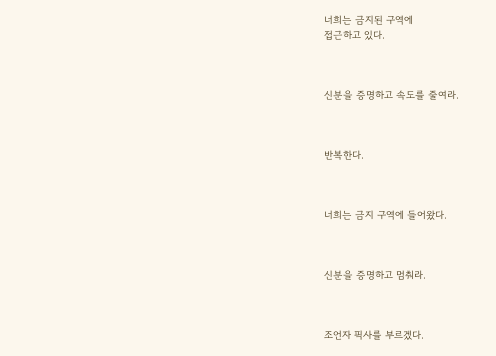너희는 금지된 구역에
접근하고 있다.



신분을 증명하고 속도를 줄여라.



반복한다.



너희는 금지 구역에 들어왔다.



신분을 증명하고 멈춰라.



조언자 픽사를 부르겠다.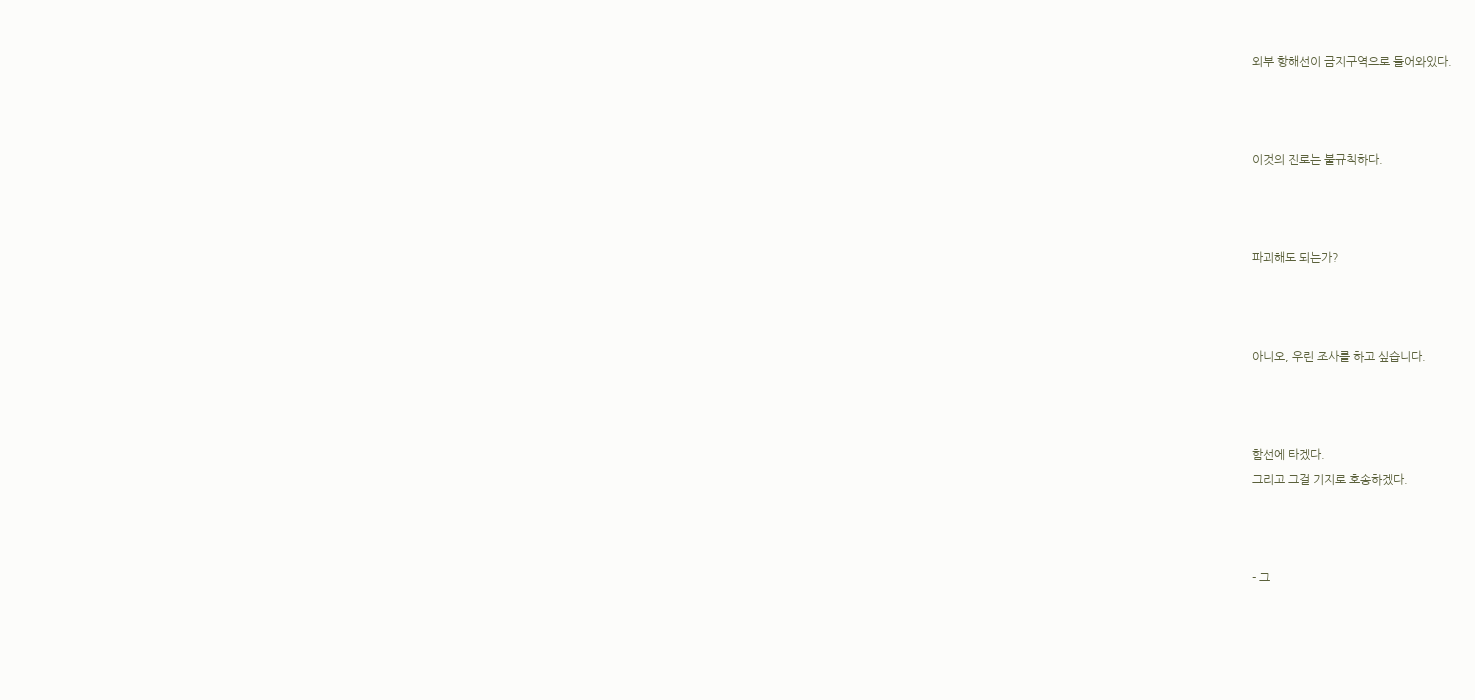외부 항해선이 금지구역으로 들어와있다.



이것의 진로는 불규칙하다.



파괴해도 되는가?



아니오, 우린 조사를 하고 싶습니다.



함선에 타겠다.
그리고 그걸 기지로 호송하겠다.



- 그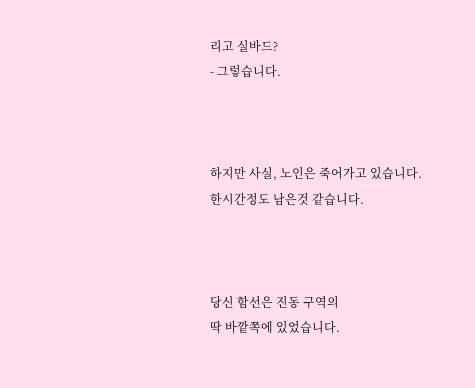리고 실바드?
- 그렇습니다.



하지만 사실, 노인은 죽어가고 있습니다.
한시간정도 남은것 같습니다.



당신 함선은 진동 구역의
딱 바깥쪽에 있었습니다.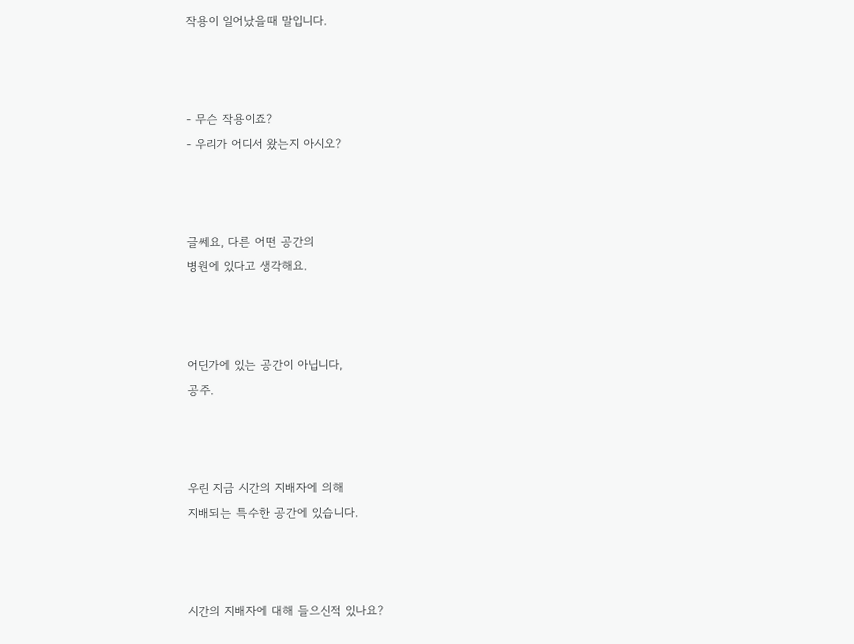작용이 일어났을때 말입니다.



- 무슨 작용이죠?
- 우리가 어디서 왔는지 아시오?



글쎄요, 다른 어떤 공간의
병원에 있다고 생각해요.



어딘가에 있는 공간이 아닙니다,
공주.



우린 지금 시간의 지배자에 의해
지배되는 특수한 공간에 있습니다.



시간의 지배자에 대해 들으신적 있나요?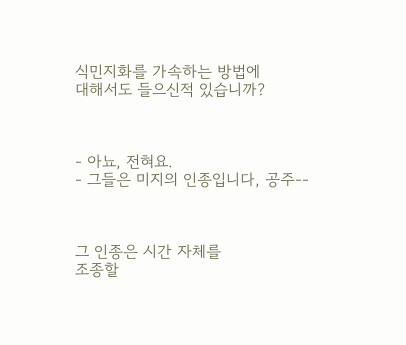식민지화를 가속하는 방법에
대해서도 들으신적 있습니까?



- 아뇨, 전혀요.
- 그들은 미지의 인종입니다, 공주--



그 인종은 시간 자체를
조종할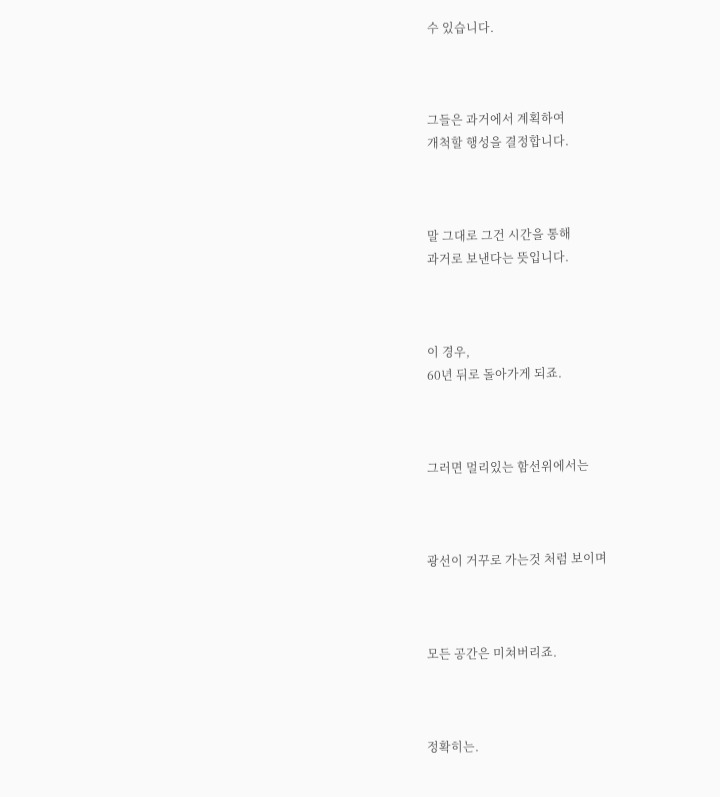수 있습니다.



그들은 과거에서 계획하여
개척할 행성을 결정합니다.



말 그대로 그건 시간을 통해
과거로 보낸다는 뜻입니다.



이 경우,
60년 뒤로 돌아가게 되죠.



그러면 멀리있는 함선위에서는



광선이 거꾸로 가는것 처럼 보이며



모든 공간은 미쳐버리죠.



정확히는.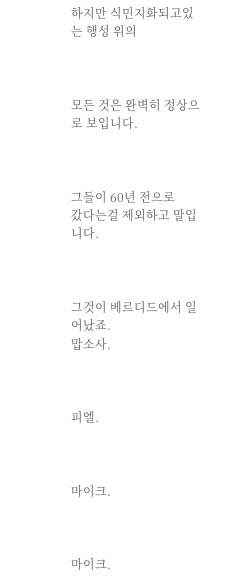하지만 식민지화되고있는 행성 위의



모든 것은 완벽히 정상으로 보입니다.



그들이 60년 전으로
갔다는걸 제외하고 말입니다.



그것이 베르디드에서 일어났죠.
맙소사.



피엘.



마이크.



마이크.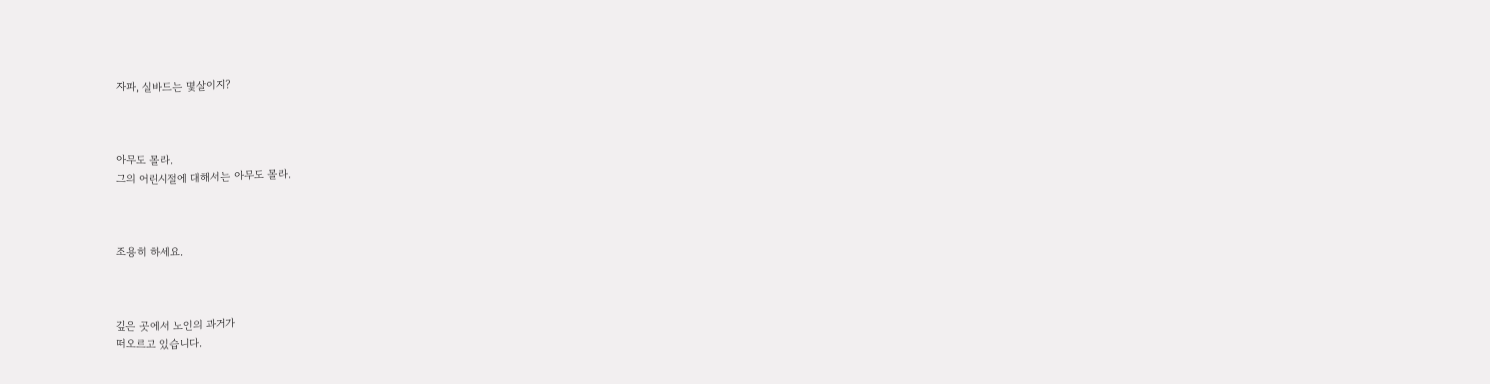자파, 실바드는 몇살이지?



아무도 몰라.
그의 어린시절에 대해서는 아무도 몰라.



조용히 하세요.



깊은 곳에서 노인의 과거가
떠오르고 있습니다.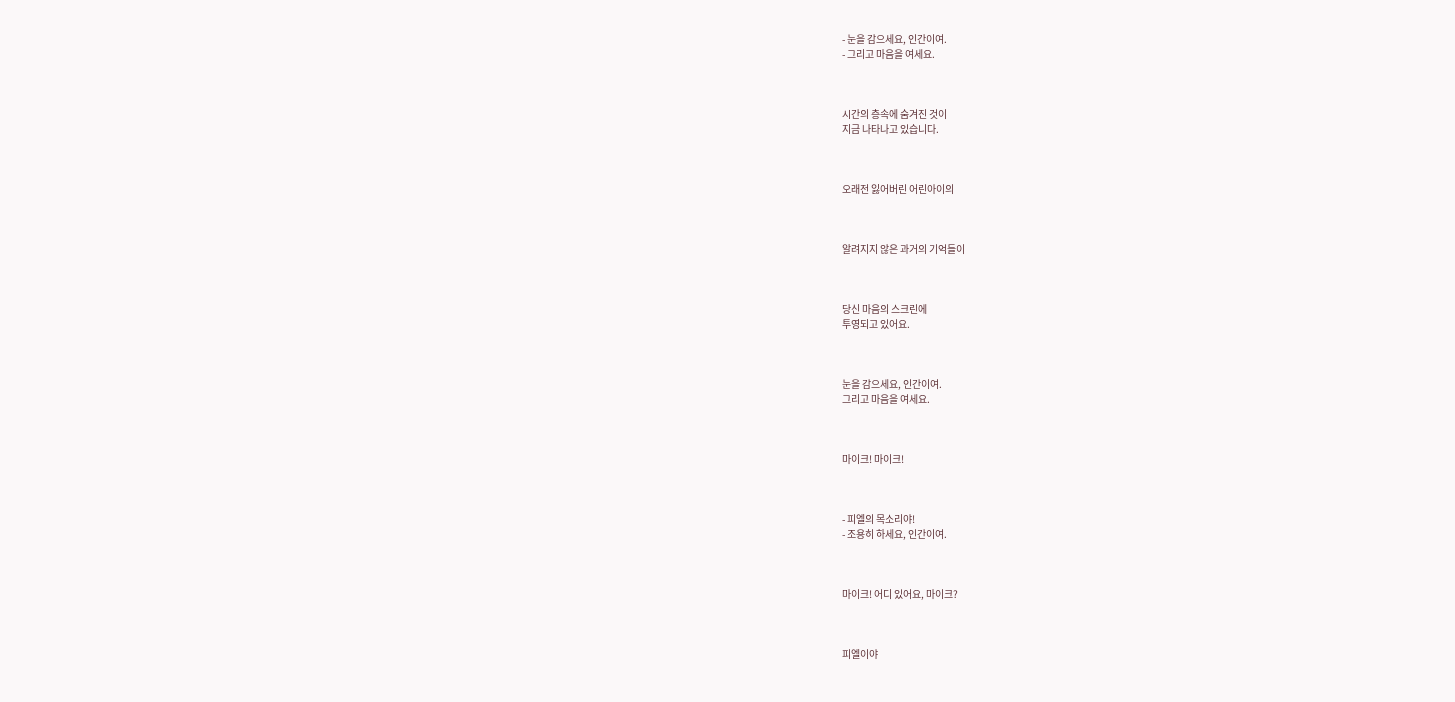- 눈을 감으세요, 인간이여.
- 그리고 마음을 여세요.



시간의 층속에 숨겨진 것이
지금 나타나고 있습니다.



오래전 잃어버린 어린아이의



알려지지 않은 과거의 기억들이



당신 마음의 스크린에
투영되고 있어요.



눈을 감으세요, 인간이여.
그리고 마음을 여세요.



마이크! 마이크!



- 피엘의 목소리야!
- 조용히 하세요, 인간이여.



마이크! 어디 있어요, 마이크?



피엘이야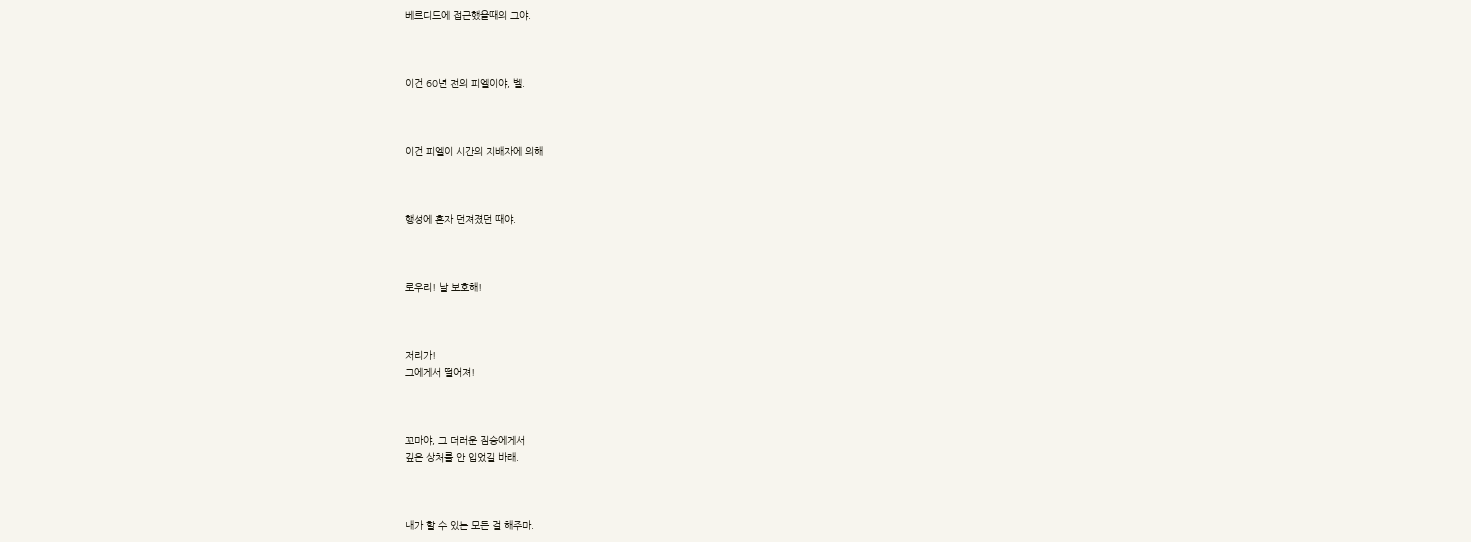베르디드에 접근했을때의 그야.



이건 60년 전의 피엘이야, 벨.



이건 피엘이 시간의 지배자에 의해



행성에 혼자 던져졌던 때야.



로우리! 날 보호해!



저리가!
그에게서 떨어져!



꼬마야, 그 더러운 짐승에게서
깊은 상처를 안 입었길 바래.



내가 할 수 있는 모든 걸 해주마.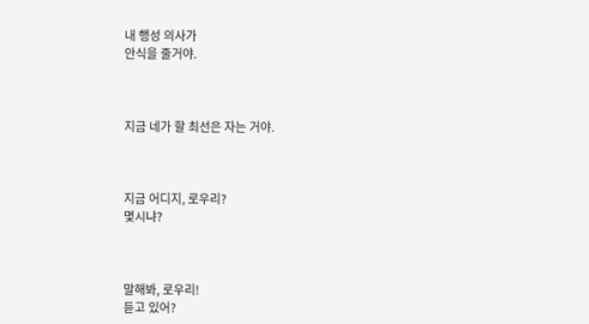내 행성 의사가
안식을 줄거야.



지금 네가 할 최선은 자는 거야.



지금 어디지, 로우리?
몇시냐?



말해봐, 로우리!
듣고 있어?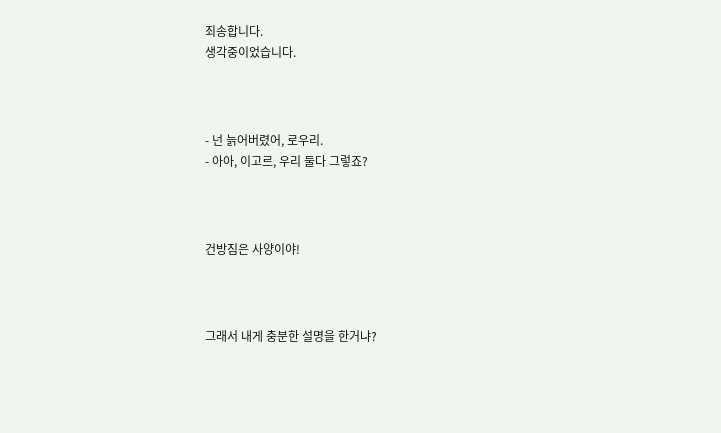죄송합니다.
생각중이었습니다.



- 넌 늙어버렸어, 로우리.
- 아아, 이고르, 우리 둘다 그렇죠?



건방짐은 사양이야!



그래서 내게 충분한 설명을 한거냐?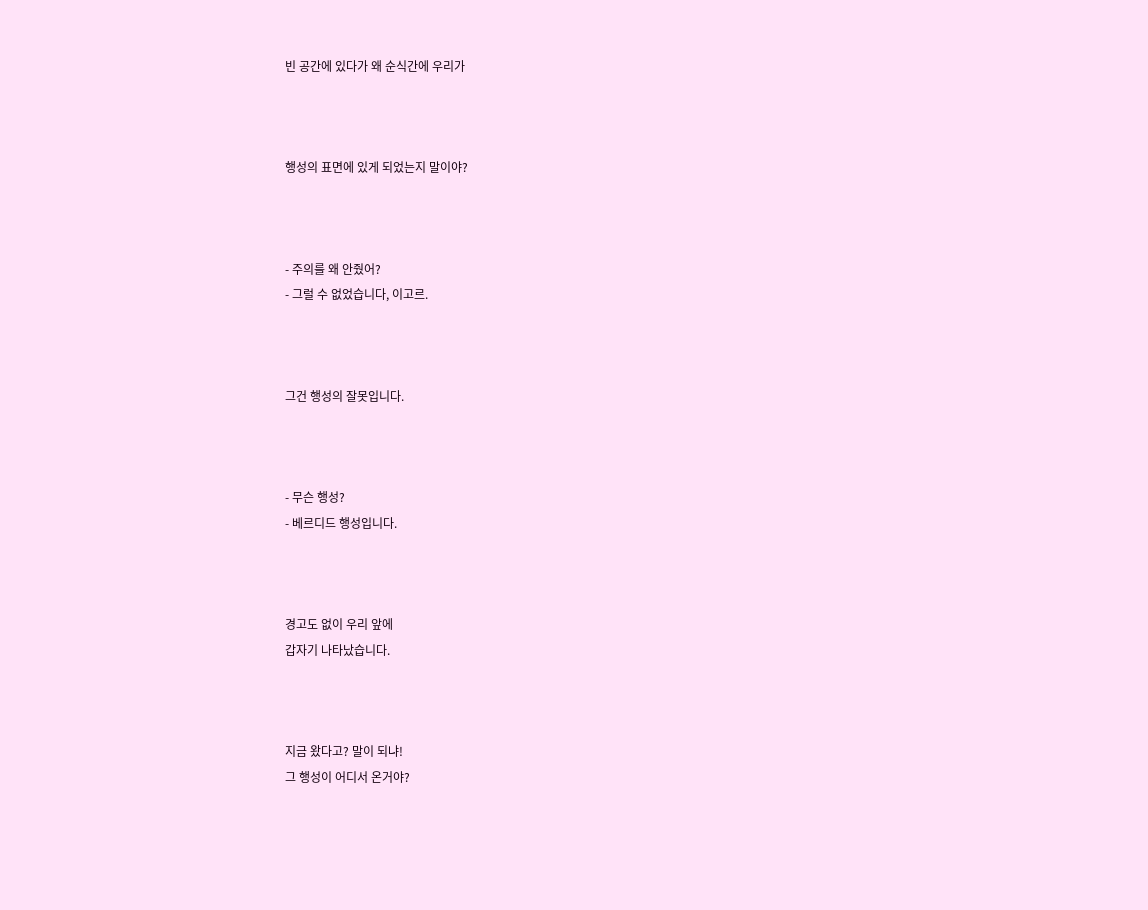빈 공간에 있다가 왜 순식간에 우리가



행성의 표면에 있게 되었는지 말이야?



- 주의를 왜 안줬어?
- 그럴 수 없었습니다, 이고르.



그건 행성의 잘못입니다.



- 무슨 행성?
- 베르디드 행성입니다.



경고도 없이 우리 앞에
갑자기 나타났습니다.



지금 왔다고? 말이 되냐!
그 행성이 어디서 온거야?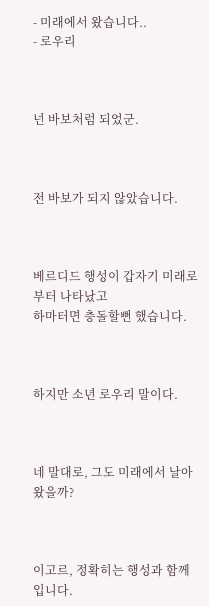- 미래에서 왔습니다..
- 로우리



넌 바보처럼 되었군.



전 바보가 되지 않았습니다.



베르디드 행성이 갑자기 미래로부터 나타났고
하마터면 충돌할뻔 했습니다.



하지만 소년 로우리 말이다.



네 말대로, 그도 미래에서 날아왔을까?



이고르, 정확히는 행성과 함께입니다.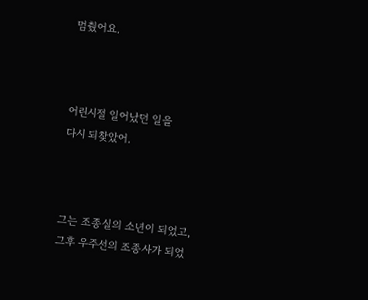멈췄어요.



어린시절 일어났던 일을
다시 되찾았어.



그는 조종실의 소년이 되었고,
그후 우주선의 조종사가 되었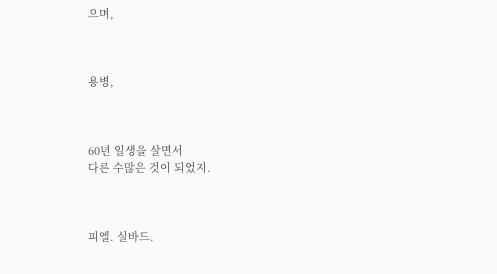으며,



용병,



60년 일생을 살면서
다른 수많은 것이 되었지.



피엘. 실바드.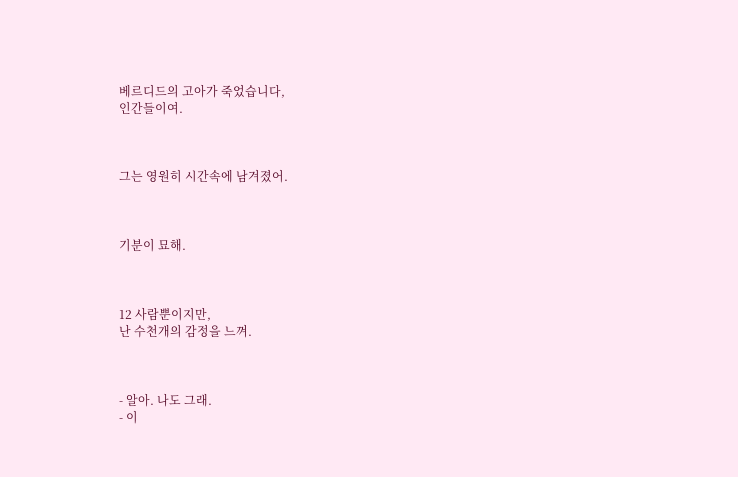베르디드의 고아가 죽었습니다,
인간들이여.



그는 영원히 시간속에 남겨졌어.



기분이 묘해.



12 사람뿐이지만,
난 수천개의 감정을 느껴.



- 알아. 나도 그래.
- 이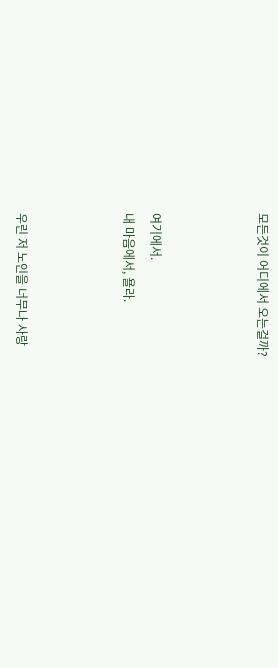모든것이 어디에서 오는걸까?



여기에서.
내 마음에서, 욜라.



우린 저 노인을 너무나 사랑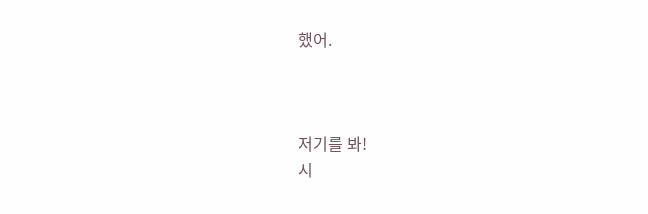했어.



저기를 봐!
시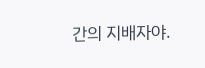간의 지배자야.